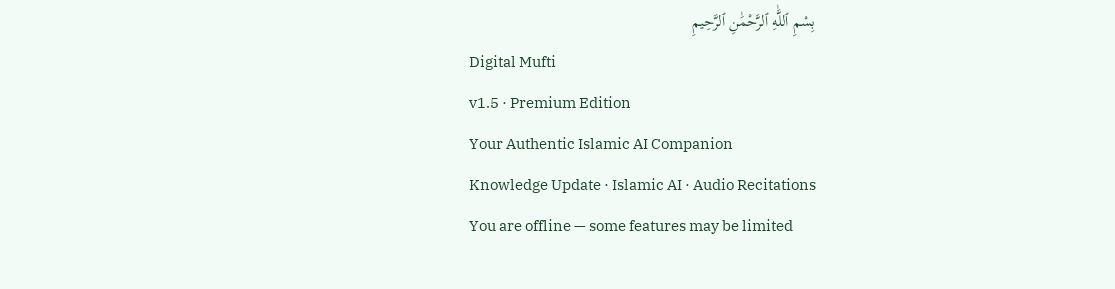بِسْمِ ٱللَّٰهِ ٱلرَّحْمَٰنِ ٱلرَّحِيمِ
Digital Mufti
v1.5 · Premium Edition
Your Authentic Islamic AI Companion
Knowledge Update · Islamic AI · Audio Recitations
You are offline — some features may be limited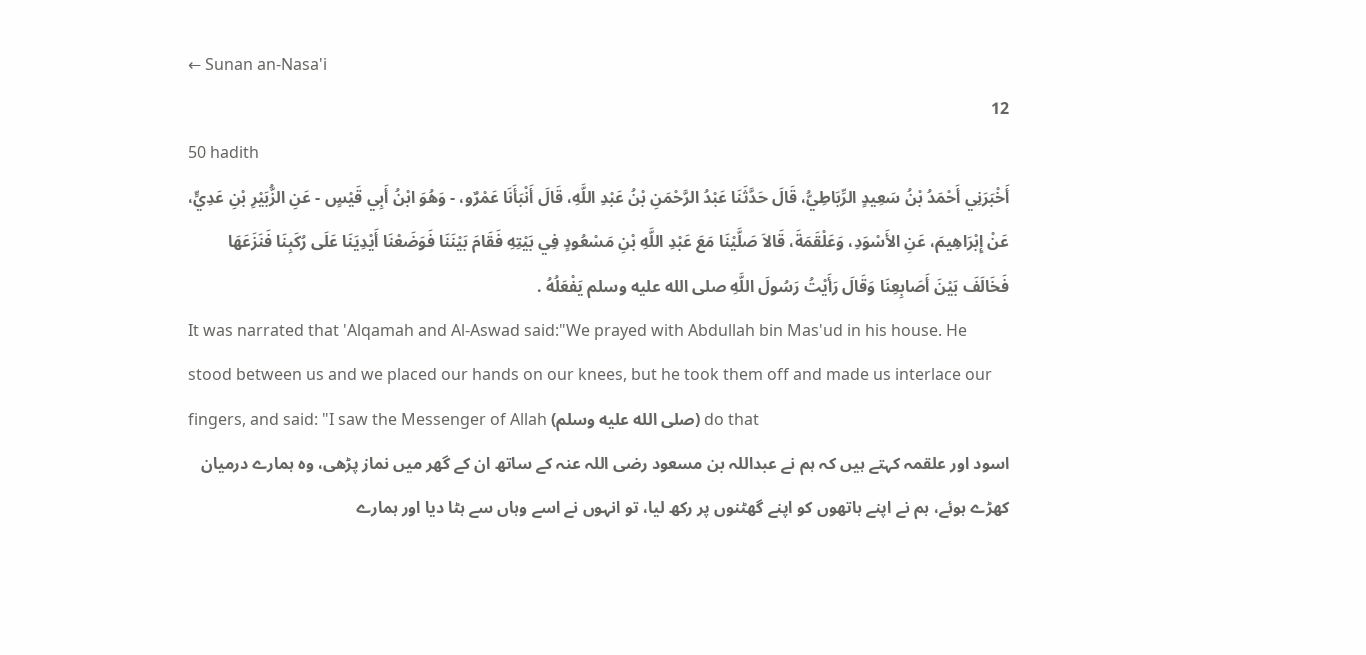← Sunan an-Nasa'i
12
50 hadith
أَخْبَرَنِي أَحْمَدُ بْنُ سَعِيدٍ الرِّبَاطِيُّ، قَالَ حَدَّثَنَا عَبْدُ الرَّحْمَنِ بْنُ عَبْدِ اللَّهِ، قَالَ أَنْبَأَنَا عَمْرٌو، - وَهُوَ ابْنُ أَبِي قَيْسٍ - عَنِ الزُّبَيْرِ بْنِ عَدِيٍّ، عَنْ إِبْرَاهِيمَ، عَنِ الأَسْوَدِ، وَعَلْقَمَةَ، قَالاَ صَلَّيْنَا مَعَ عَبْدِ اللَّهِ بْنِ مَسْعُودٍ فِي بَيْتِهِ فَقَامَ بَيْنَنَا فَوَضَعْنَا أَيْدِيَنَا عَلَى رُكَبِنَا فَنَزَعَهَا فَخَالَفَ بَيْنَ أَصَابِعِنَا وَقَالَ رَأَيْتُ رَسُولَ اللَّهِ صلى الله عليه وسلم يَفْعَلُهُ .
It was narrated that 'Alqamah and Al-Aswad said:"We prayed with Abdullah bin Mas'ud in his house. He stood between us and we placed our hands on our knees, but he took them off and made us interlace our fingers, and said: "I saw the Messenger of Allah (صلى الله عليه وسلم) do that
اسود اور علقمہ کہتے ہیں کہ ہم نے عبداللہ بن مسعود رضی اللہ عنہ کے ساتھ ان کے گھر میں نماز پڑھی، وہ ہمارے درمیان کھڑے ہوئے، ہم نے اپنے ہاتھوں کو اپنے گھٹنوں پر رکھ لیا، تو انہوں نے اسے وہاں سے ہٹا دیا اور ہمارے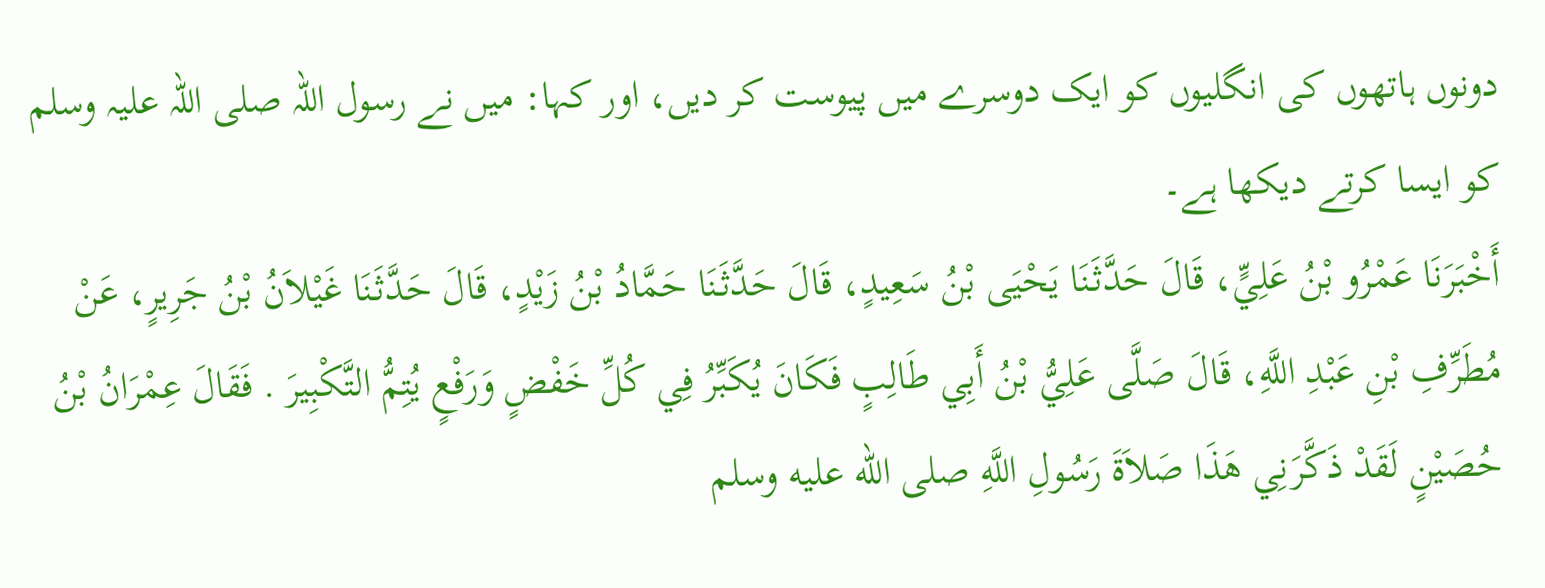دونوں ہاتھوں کی انگلیوں کو ایک دوسرے میں پیوست کر دیں، اور کہا: میں نے رسول اللہ صلی اللہ علیہ وسلم کو ایسا کرتے دیکھا ہے۔
أَخْبَرَنَا عَمْرُو بْنُ عَلِيٍّ، قَالَ حَدَّثَنَا يَحْيَى بْنُ سَعِيدٍ، قَالَ حَدَّثَنَا حَمَّادُ بْنُ زَيْدٍ، قَالَ حَدَّثَنَا غَيْلاَنُ بْنُ جَرِيرٍ، عَنْ مُطَرِّفِ بْنِ عَبْدِ اللَّهِ، قَالَ صَلَّى عَلِيُّ بْنُ أَبِي طَالِبٍ فَكَانَ يُكَبِّرُ فِي كُلِّ خَفْضٍ وَرَفْعٍ يُتِمُّ التَّكْبِيرَ . فَقَالَ عِمْرَانُ بْنُ حُصَيْنٍ لَقَدْ ذَكَّرَنِي هَذَا صَلاَةَ رَسُولِ اللَّهِ صلى الله عليه وسلم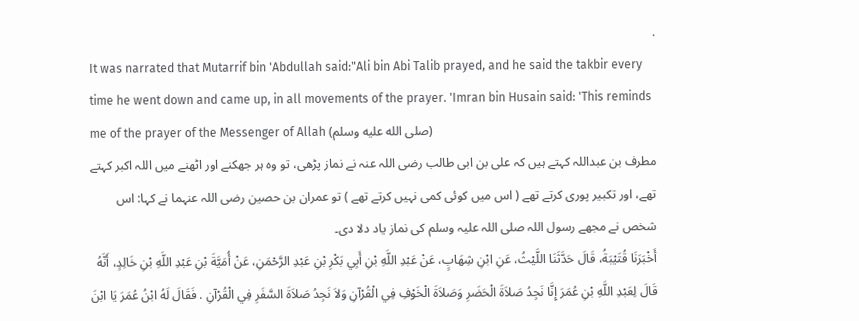.
It was narrated that Mutarrif bin 'Abdullah said:"Ali bin Abi Talib prayed, and he said the takbir every time he went down and came up, in all movements of the prayer. 'Imran bin Husain said: 'This reminds me of the prayer of the Messenger of Allah (صلى الله عليه وسلم)
مطرف بن عبداللہ کہتے ہیں کہ علی بن ابی طالب رضی اللہ عنہ نے نماز پڑھی، تو وہ ہر جھکنے اور اٹھنے میں اللہ اکبر کہتے تھے، اور تکبیر پوری کرتے تھے ( اس میں کوئی کمی نہیں کرتے تھے ) تو عمران بن حصین رضی اللہ عنہما نے کہا: اس شخص نے مجھے رسول اللہ صلی اللہ علیہ وسلم کی نماز یاد دلا دی۔
أَخْبَرَنَا قُتَيْبَةُ، قَالَ حَدَّثَنَا اللَّيْثُ، عَنِ ابْنِ شِهَابٍ، عَنْ عَبْدِ اللَّهِ بْنِ أَبِي بَكْرِ بْنِ عَبْدِ الرَّحْمَنِ، عَنْ أُمَيَّةَ بْنِ عَبْدِ اللَّهِ بْنِ خَالِدٍ، أَنَّهُ قَالَ لِعَبْدِ اللَّهِ بْنِ عُمَرَ إِنَّا نَجِدُ صَلاَةَ الْحَضَرِ وَصَلاَةَ الْخَوْفِ فِي الْقُرْآنِ وَلاَ نَجِدُ صَلاَةَ السَّفَرِ فِي الْقُرْآنِ . فَقَالَ لَهُ ابْنُ عُمَرَ يَا ابْنَ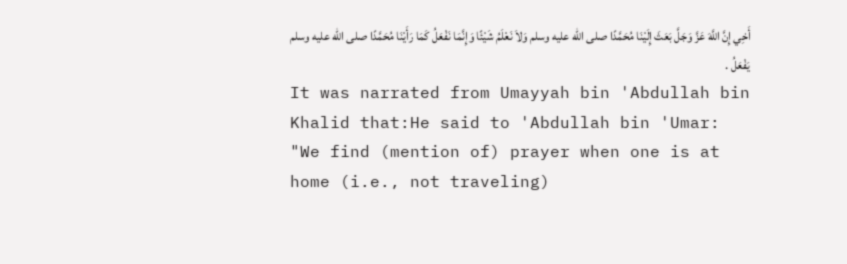أَخِي إِنَّ اللَّهَ عَزَّ وَجَلَّ بَعَثَ إِلَيْنَا مُحَمَّدًا صلى الله عليه وسلم وَلاَ نَعْلَمُ شَيْئًا وَإِنَّمَا نَفْعَلُ كَمَا رَأَيْنَا مُحَمَّدًا صلى الله عليه وسلم يَفْعَلُ .
It was narrated from Umayyah bin 'Abdullah bin Khalid that:He said to 'Abdullah bin 'Umar: "We find (mention of) prayer when one is at home (i.e., not traveling)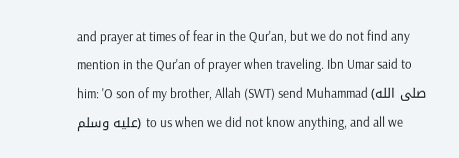and prayer at times of fear in the Qur'an, but we do not find any mention in the Qur'an of prayer when traveling. Ibn Umar said to him: 'O son of my brother, Allah (SWT) send Muhammad (صلى الله عليه وسلم) to us when we did not know anything, and all we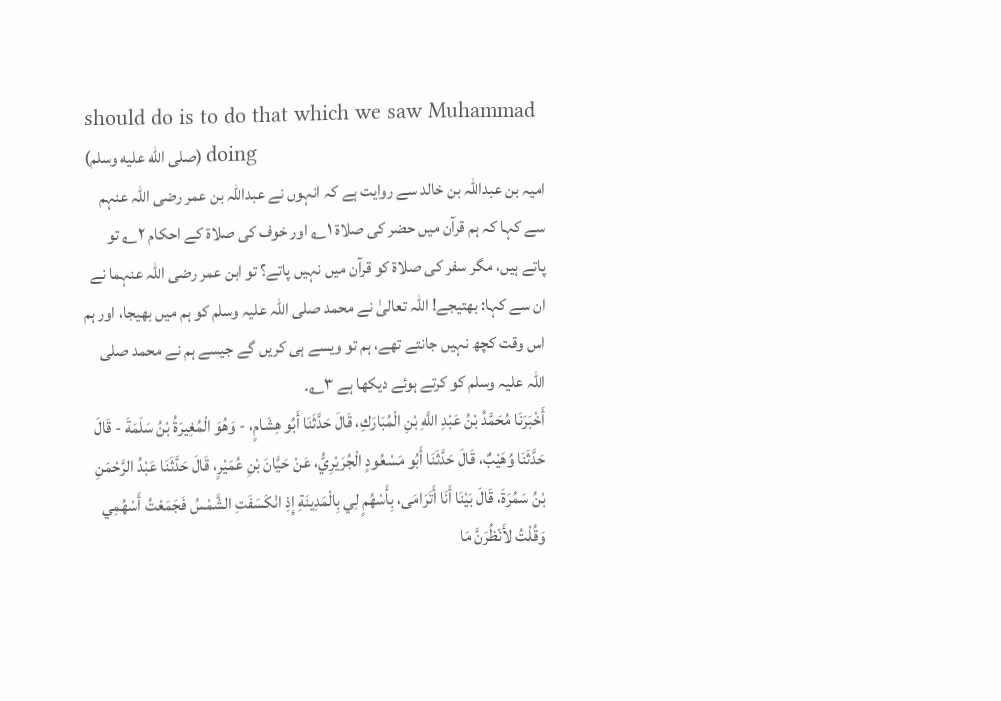should do is to do that which we saw Muhammad (صلى الله عليه وسلم) doing
امیہ بن عبداللہ بن خالد سے روایت ہے کہ انہوں نے عبداللہ بن عمر رضی اللہ عنہم سے کہا کہ ہم قرآن میں حضر کی صلاۃ ۱؎ اور خوف کی صلاۃ کے احکام ۲؎ تو پاتے ہیں، مگر سفر کی صلاۃ کو قرآن میں نہیں پاتے؟ تو ابن عمر رضی اللہ عنہما نے ان سے کہا: بھتیجے! اللہ تعالیٰ نے محمد صلی اللہ علیہ وسلم کو ہم میں بھیجا، اور ہم اس وقت کچھ نہیں جانتے تھے، ہم تو ویسے ہی کریں گے جیسے ہم نے محمد صلی اللہ علیہ وسلم کو کرتے ہوئے دیکھا ہے ۳؎۔
أَخْبَرَنَا مُحَمَّدُ بْنُ عَبْدِ اللَّهِ بْنِ الْمُبَارَكِ، قَالَ حَدَّثَنَا أَبُو هِشَامٍ، - وَهُوَ الْمُغِيرَةُ بْنُ سَلَمَةَ - قَالَ حَدَّثَنَا وُهَيْبٌ، قَالَ حَدَّثَنَا أَبُو مَسْعُودٍ الْجُرَيْرِيُّ، عَنْ حَيَّانَ بْنِ عُمَيْرٍ، قَالَ حَدَّثَنَا عَبْدُ الرَّحْمَنِ بْنُ سَمُرَةَ، قَالَ بَيْنَا أَنَا أَتَرَامَى، بِأَسْهُمٍ لِي بِالْمَدِينَةِ إِذِ انْكَسَفَتِ الشَّمْسُ فَجَمَعْتُ أَسْهُمِي وَقُلْتُ لأَنْظُرَنَّ مَا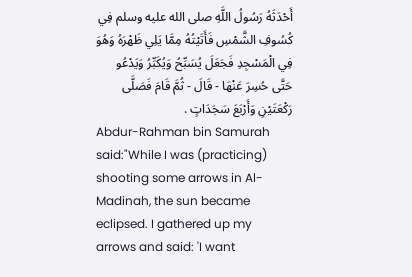أَحْدَثَهُ رَسُولُ اللَّهِ صلى الله عليه وسلم فِي كُسُوفِ الشَّمْسِ فَأَتَيْتُهُ مِمَّا يَلِي ظَهْرَهُ وَهُوَ فِي الْمَسْجِدِ فَجَعَلَ يُسَبِّحُ وَيُكَبِّرُ وَيَدْعُو حَتَّى حُسِرَ عَنْهَا - قَالَ - ثُمَّ قَامَ فَصَلَّى رَكْعَتَيْنِ وَأَرْبَعَ سَجَدَاتٍ .
Abdur-Rahman bin Samurah said:"While I was (practicing) shooting some arrows in Al-Madinah, the sun became eclipsed. I gathered up my arrows and said: 'I want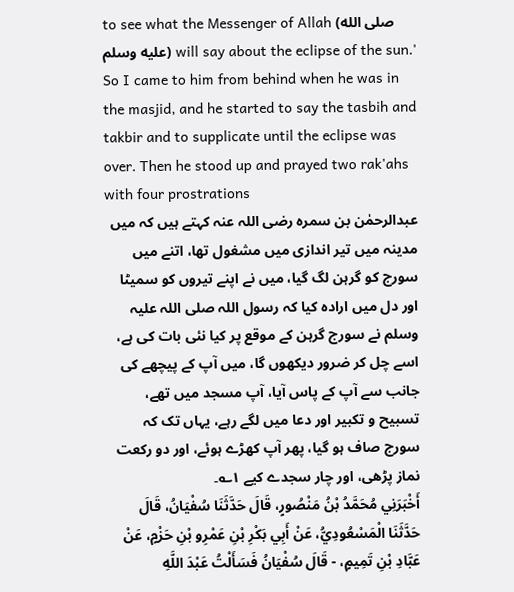to see what the Messenger of Allah (صلى الله عليه وسلم) will say about the eclipse of the sun.' So I came to him from behind when he was in the masjid, and he started to say the tasbih and takbir and to supplicate until the eclipse was over. Then he stood up and prayed two rak'ahs with four prostrations
عبدالرحمٰن بن سمرہ رضی اللہ عنہ کہتے ہیں کہ میں مدینہ میں تیر اندازی میں مشغول تھا، اتنے میں سورج کو گرہن لگ گیا، میں نے اپنے تیروں کو سمیٹا اور دل میں ارادہ کیا کہ رسول اللہ صلی اللہ علیہ وسلم نے سورج گرہن کے موقع پر کیا نئی بات کی ہے، اسے چل کر ضرور دیکھوں گا، میں آپ کے پیچھے کی جانب سے آپ کے پاس آیا، آپ مسجد میں تھے، تسبیح و تکبیر اور دعا میں لگے رہے، یہاں تک کہ سورج صاف ہو گیا، پھر آپ کھڑے ہوئے، اور دو رکعت نماز پڑھی، اور چار سجدے کیے ۱؎۔
أَخْبَرَنِي مُحَمَّدُ بْنُ مَنْصُورٍ، قَالَ حَدَّثَنَا سُفْيَانُ، قَالَ حَدَّثَنَا الْمَسْعُودِيُّ، عَنْ أَبِي بَكْرِ بْنِ عَمْرِو بْنِ حَزْمٍ، عَنْ عَبَّادِ بْنِ تَمِيمٍ، - قَالَ سُفْيَانُ فَسَأَلْتُ عَبْدَ اللَّهِ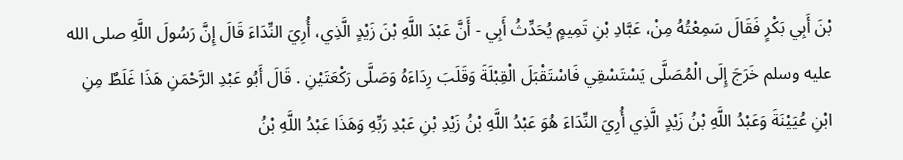بْنَ أَبِي بَكْرٍ فَقَالَ سَمِعْتُهُ مِنْ، عَبَّادِ بْنِ تَمِيمٍ يُحَدِّثُ أَبِي - أَنَّ عَبْدَ اللَّهِ بْنَ زَيْدٍ الَّذِي، أُرِيَ النِّدَاءَ قَالَ إِنَّ رَسُولَ اللَّهِ صلى الله عليه وسلم خَرَجَ إِلَى الْمُصَلَّى يَسْتَسْقِي فَاسْتَقْبَلَ الْقِبْلَةَ وَقَلَبَ رِدَاءَهُ وَصَلَّى رَكْعَتَيْنِ . قَالَ أَبُو عَبْدِ الرَّحْمَنِ هَذَا غَلَطٌ مِنِ ابْنِ عُيَيْنَةَ وَعَبْدُ اللَّهِ بْنُ زَيْدٍ الَّذِي أُرِيَ النِّدَاءَ هُوَ عَبْدُ اللَّهِ بْنُ زَيْدِ بْنِ عَبْدِ رَبِّهِ وَهَذَا عَبْدُ اللَّهِ بْنُ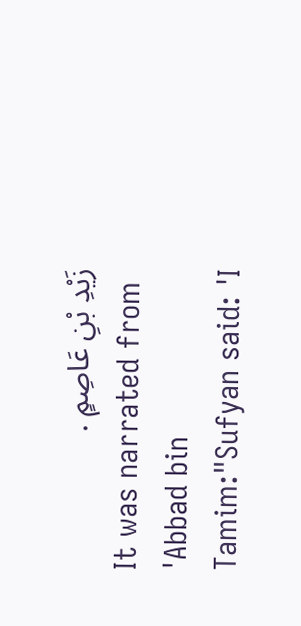زَيْدِ بْنِ عَاصِمٍ .
It was narrated from 'Abbad bin Tamim:"Sufyan said: 'I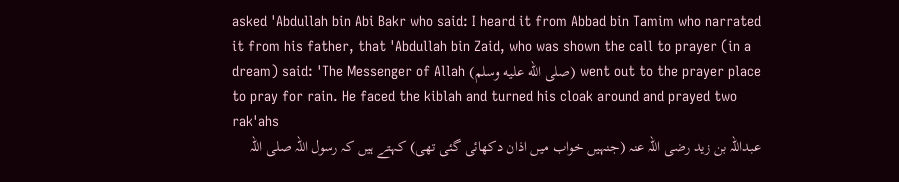asked 'Abdullah bin Abi Bakr who said: I heard it from Abbad bin Tamim who narrated it from his father, that 'Abdullah bin Zaid, who was shown the call to prayer (in a dream) said: 'The Messenger of Allah (صلى الله عليه وسلم) went out to the prayer place to pray for rain. He faced the kiblah and turned his cloak around and prayed two rak'ahs
عبداللہ بن زید رضی اللہ عنہ (جنہیں خواب میں اذان دکھائی گئی تھی) کہتے ہیں کہ رسول اللہ صلی اللہ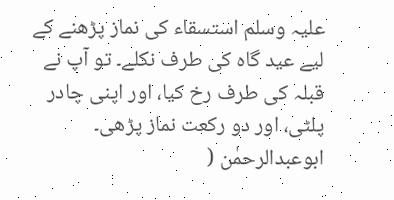علیہ وسلم استسقاء کی نماز پڑھنے کے لیے عید گاہ کی طرف نکلے۔ تو آپ نے قبلہ کی طرف رخ کیا، اور اپنی چادر پلٹی، اور دو رکعت نماز پڑھی۔ ابوعبدالرحمٰن (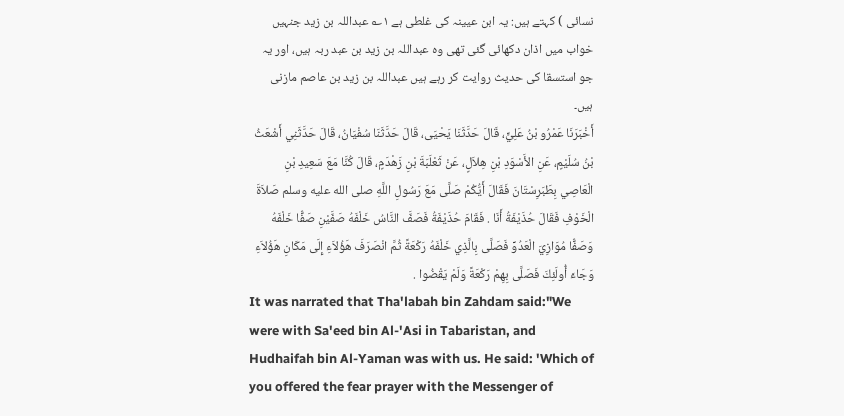نسائی ) کہتے ہیں: یہ ابن عیینہ کی غلطی ہے ۱؎ عبداللہ بن زید جنہیں خواب میں اذان دکھائی گئی تھی وہ عبداللہ بن زید بن عبد ربہ ہیں، اور یہ جو استسقا کی حدیث روایت کر رہے ہیں عبداللہ بن زید بن عاصم مازنی ہیں۔
أَخْبَرَنَا عَمْرُو بْنُ عَلِيٍّ، قَالَ حَدَّثَنَا يَحْيَى، قَالَ حَدَّثَنَا سُفْيَانُ، قَالَ حَدَّثَنِي أَشْعَثُ بْنُ سُلَيْمٍ، عَنِ الأَسْوَدِ بْنِ هِلاَلٍ، عَنْ ثَعْلَبَةَ بْنِ زَهْدَمٍ، قَالَ كُنَّا مَعَ سَعِيدِ بْنِ الْعَاصِي بِطَبَرِسْتَانَ فَقَالَ أَيُّكُمْ صَلَّى مَعَ رَسُولِ اللَّهِ صلى الله عليه وسلم صَلاَةَ الْخَوْفِ فَقَالَ حُذَيْفَةُ أَنَا . فَقَامَ حُذَيْفَةُ فَصَفَّ النَّاسُ خَلْفَهُ صَفَّيْنِ صَفًّا خَلْفَهُ وَصَفًّا مُوَازِيَ الْعَدُوِّ فَصَلَّى بِالَّذِي خَلْفَهُ رَكْعَةً ثُمَّ انْصَرَفَ هَؤُلاَءِ إِلَى مَكَانِ هَؤُلاَءِ وَجَاءَ أُولَئِكَ فَصَلَّى بِهِمْ رَكْعَةً وَلَمْ يَقْضُوا .
It was narrated that Tha'labah bin Zahdam said:"We were with Sa'eed bin Al-'Asi in Tabaristan, and Hudhaifah bin Al-Yaman was with us. He said: 'Which of you offered the fear prayer with the Messenger of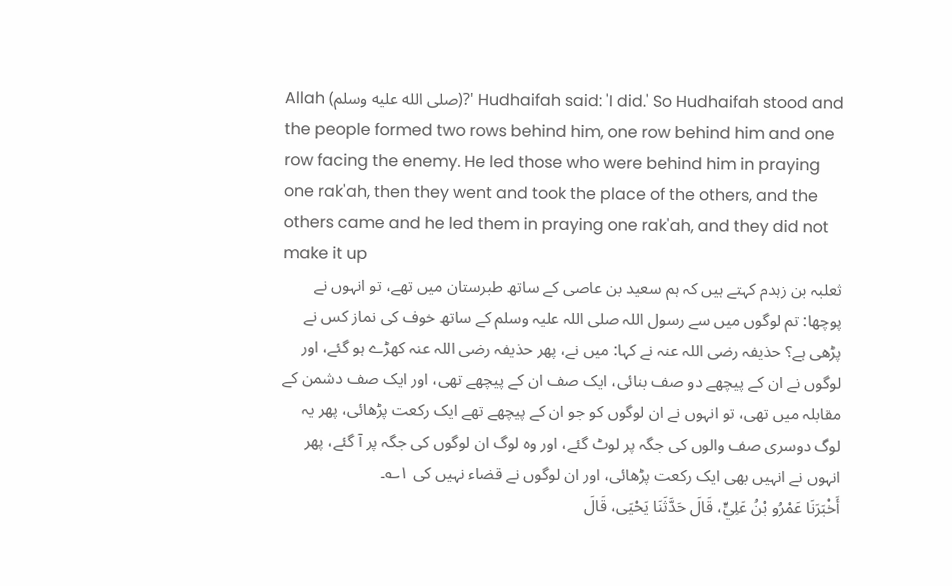Allah (صلى الله عليه وسلم)?' Hudhaifah said: 'I did.' So Hudhaifah stood and the people formed two rows behind him, one row behind him and one row facing the enemy. He led those who were behind him in praying one rak'ah, then they went and took the place of the others, and the others came and he led them in praying one rak'ah, and they did not make it up
ثعلبہ بن زہدم کہتے ہیں کہ ہم سعید بن عاصی کے ساتھ طبرستان میں تھے، تو انہوں نے پوچھا: تم لوگوں میں سے رسول اللہ صلی اللہ علیہ وسلم کے ساتھ خوف کی نماز کس نے پڑھی ہے؟ حذیفہ رضی اللہ عنہ نے کہا: میں نے، پھر حذیفہ رضی اللہ عنہ کھڑے ہو گئے، اور لوگوں نے ان کے پیچھے دو صف بنائی، ایک صف ان کے پیچھے تھی، اور ایک صف دشمن کے مقابلہ میں تھی، تو انہوں نے ان لوگوں کو جو ان کے پیچھے تھے ایک رکعت پڑھائی، پھر یہ لوگ دوسری صف والوں کی جگہ پر لوٹ گئے، اور وہ لوگ ان لوگوں کی جگہ پر آ گئے، پھر انہوں نے انہیں بھی ایک رکعت پڑھائی، اور ان لوگوں نے قضاء نہیں کی ۱؎۔
أَخْبَرَنَا عَمْرُو بْنُ عَلِيٍّ، قَالَ حَدَّثَنَا يَحْيَى، قَالَ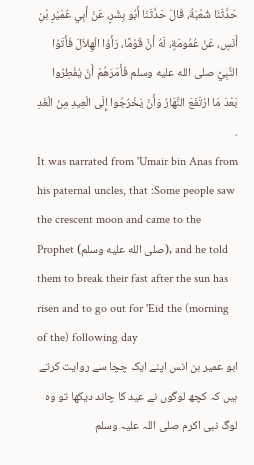حَدَّثَنَا شُعْبَةُ، قَالَ حَدَّثَنَا أَبُو بِشْرٍ، عَنْ أَبِي عُمَيْرِ بْنِ أَنَسٍ، عَنْ عُمُومَةٍ، لَهُ أَنَّ قَوْمًا، رَأَوُا الْهِلاَلَ فَأَتَوُا النَّبِيَّ صلى الله عليه وسلم فَأَمَرَهُمْ أَنْ يُفْطِرُوا بَعْدَ مَا ارْتَفَعَ النَّهَارُ وَأَنْ يَخْرُجُوا إِلَى الْعِيدِ مِنَ الْغَدِ .
It was narrated from 'Umair bin Anas from his paternal uncles, that :Some people saw the crescent moon and came to the Prophet (صلى الله عليه وسلم), and he told them to break their fast after the sun has risen and to go out for 'Eid the (morning of the) following day
ابو عمیر بن انس اپنے ایک چچا سے روایت کرتے ہیں کہ کچھ لوگوں نے عید کا چاند دیکھا تو وہ لوگ نبی اکرم صلی اللہ علیہ وسلم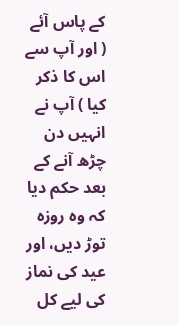کے پاس آئے ( اور آپ سے اس کا ذکر کیا ) آپ نے انہیں دن چڑھ آنے کے بعد حکم دیا کہ وہ روزہ توڑ دیں، اور عید کی نماز کی لیے کل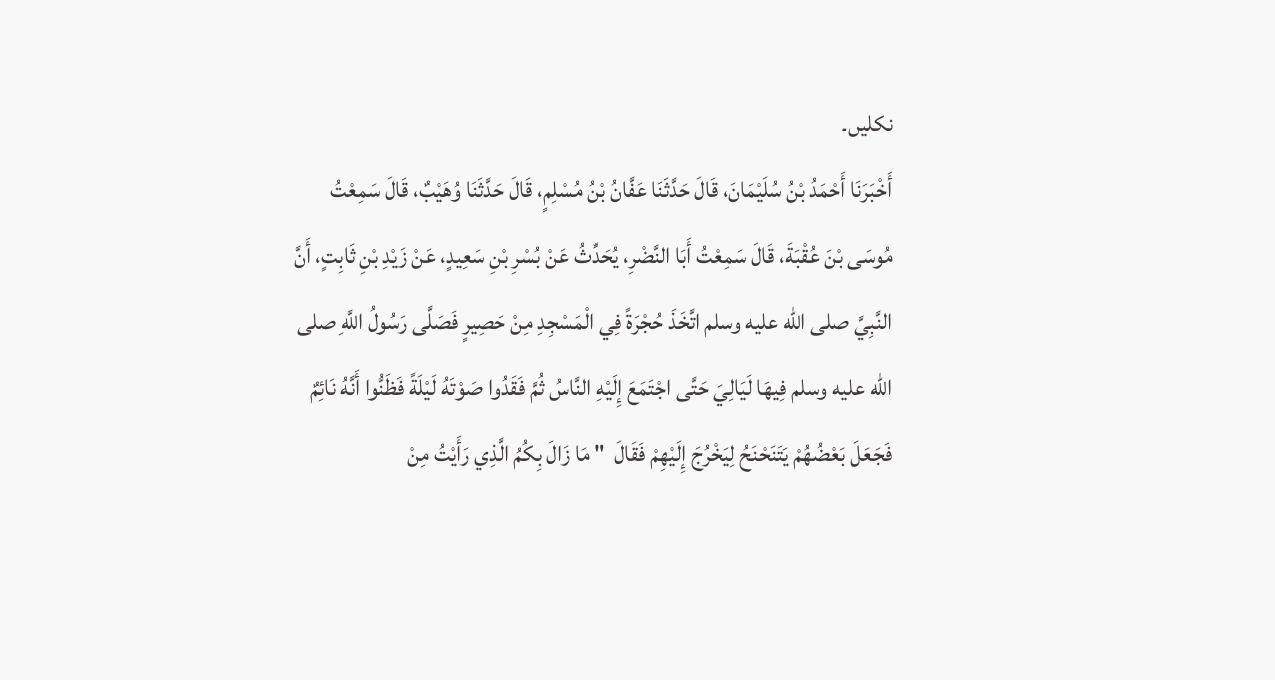نکلیں۔
أَخْبَرَنَا أَحْمَدُ بْنُ سُلَيْمَانَ، قَالَ حَدَّثَنَا عَفَّانُ بْنُ مُسْلِمٍ، قَالَ حَدَّثَنَا وُهَيْبٌ، قَالَ سَمِعْتُ مُوسَى بْنَ عُقْبَةَ، قَالَ سَمِعْتُ أَبَا النَّضْرِ، يُحَدِّثُ عَنْ بُسْرِ بْنِ سَعِيدٍ، عَنْ زَيْدِ بْنِ ثَابِتٍ، أَنَّ النَّبِيَّ صلى الله عليه وسلم اتَّخَذَ حُجْرَةً فِي الْمَسْجِدِ مِنْ حَصِيرٍ فَصَلَّى رَسُولُ اللَّهِ صلى الله عليه وسلم فِيهَا لَيَالِيَ حَتَّى اجْتَمَعَ إِلَيْهِ النَّاسُ ثُمَّ فَقَدُوا صَوْتَهُ لَيْلَةً فَظَنُّوا أَنَّهُ نَائِمٌ فَجَعَلَ بَعْضُهُمْ يَتَنَحْنَحُ لِيَخْرُجَ إِلَيْهِمْ فَقَالَ  " مَا زَالَ بِكُمُ الَّذِي رَأَيْتُ مِنْ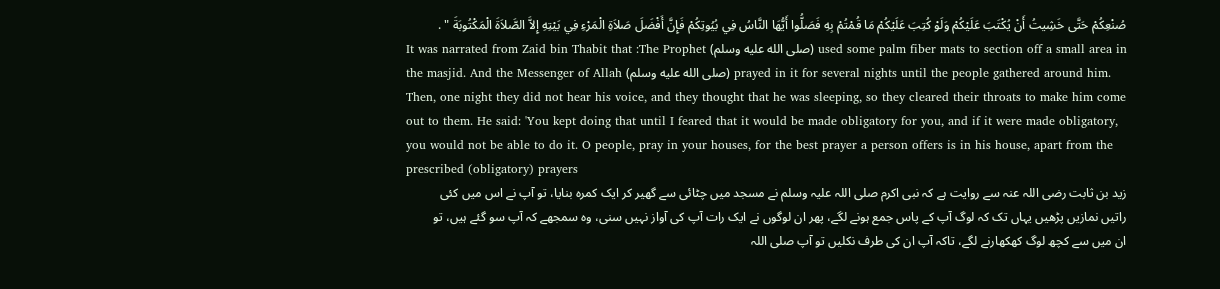صُنْعِكُمْ حَتَّى خَشِيتُ أَنْ يُكْتَبَ عَلَيْكُمْ وَلَوْ كُتِبَ عَلَيْكُمْ مَا قُمْتُمْ بِهِ فَصَلُّوا أَيُّهَا النَّاسُ فِي بُيُوتِكُمْ فَإِنَّ أَفْضَلَ صَلاَةِ الْمَرْءِ فِي بَيْتِهِ إِلاَّ الصَّلاَةَ الْمَكْتُوبَةَ " .
It was narrated from Zaid bin Thabit that :The Prophet (صلى الله عليه وسلم) used some palm fiber mats to section off a small area in the masjid. And the Messenger of Allah (صلى الله عليه وسلم) prayed in it for several nights until the people gathered around him. Then, one night they did not hear his voice, and they thought that he was sleeping, so they cleared their throats to make him come out to them. He said: 'You kept doing that until I feared that it would be made obligatory for you, and if it were made obligatory, you would not be able to do it. O people, pray in your houses, for the best prayer a person offers is in his house, apart from the prescribed (obligatory) prayers
زید بن ثابت رضی اللہ عنہ سے روایت ہے کہ نبی اکرم صلی اللہ علیہ وسلم نے مسجد میں چٹائی سے گھیر کر ایک کمرہ بنایا، تو آپ نے اس میں کئی راتیں نمازیں پڑھیں یہاں تک کہ لوگ آپ کے پاس جمع ہونے لگے، پھر ان لوگوں نے ایک رات آپ کی آواز نہیں سنی، وہ سمجھے کہ آپ سو گئے ہیں، تو ان میں سے کچھ لوگ کھکھارنے لگے، تاکہ آپ ان کی طرف نکلیں تو آپ صلی اللہ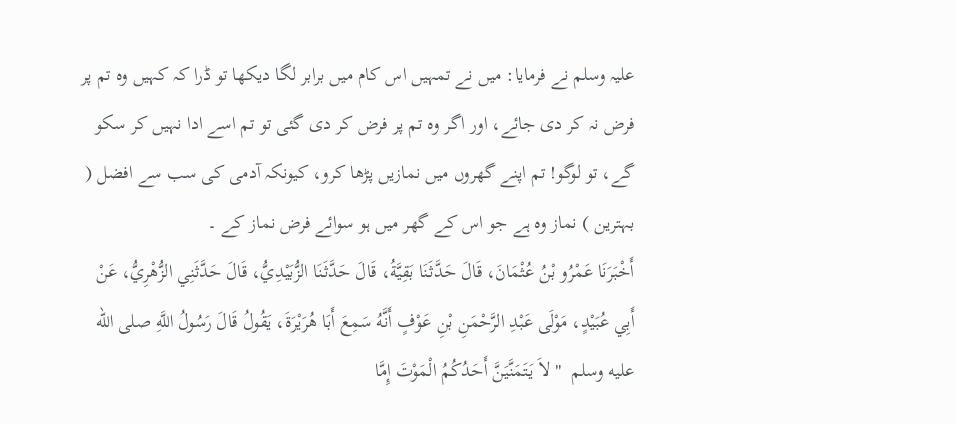علیہ وسلم نے فرمایا: میں نے تمہیں اس کام میں برابر لگا دیکھا تو ڈرا کہ کہیں وہ تم پر فرض نہ کر دی جائے، اور اگر وہ تم پر فرض کر دی گئی تو تم اسے ادا نہیں کر سکو گے، تو لوگو! تم اپنے گھروں میں نمازیں پڑھا کرو، کیونکہ آدمی کی سب سے افضل ( بہترین ) نماز وہ ہے جو اس کے گھر میں ہو سوائے فرض نماز کے ۔
أَخْبَرَنَا عَمْرُو بْنُ عُثْمَانَ، قَالَ حَدَّثَنَا بَقِيَّةُ، قَالَ حَدَّثَنَا الزُّبَيْدِيُّ، قَالَ حَدَّثَنِي الزُّهْرِيُّ، عَنْ أَبِي عُبَيْدٍ، مَوْلَى عَبْدِ الرَّحْمَنِ بْنِ عَوْفٍ أَنَّهُ سَمِعَ أَبَا هُرَيْرَةَ، يَقُولُ قَالَ رَسُولُ اللَّهِ صلى الله عليه وسلم  " لاَ يَتَمَنَّيَنَّ أَحَدُكُمُ الْمَوْتَ إِمَّا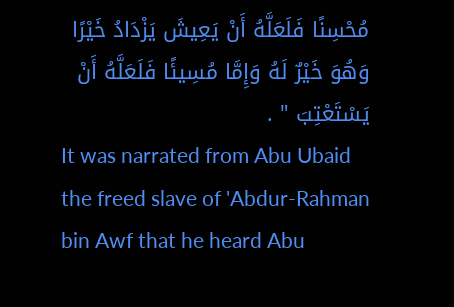مُحْسِنًا فَلَعَلَّهُ أَنْ يَعِيشَ يَزْدَادُ خَيْرًا وَهُوَ خَيْرٌ لَهُ وَإِمَّا مُسِيئًا فَلَعَلَّهُ أَنْ يَسْتَعْتِبَ " .
It was narrated from Abu Ubaid the freed slave of 'Abdur-Rahman bin Awf that he heard Abu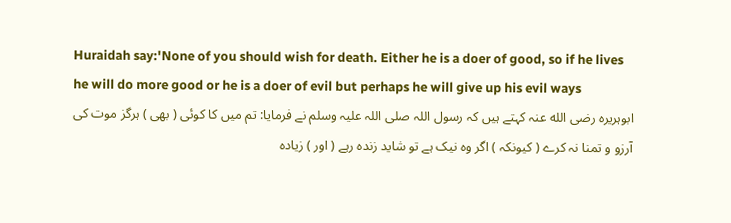Huraidah say:'None of you should wish for death. Either he is a doer of good, so if he lives he will do more good or he is a doer of evil but perhaps he will give up his evil ways
ابوہریرہ رضی الله عنہ کہتے ہیں کہ رسول اللہ صلی اللہ علیہ وسلم نے فرمایا: تم میں کا کوئی ( بھی ) ہرگز موت کی آرزو و تمنا نہ کرے ( کیونکہ ) اگر وہ نیک ہے تو شاید زندہ رہے ( اور ) زیادہ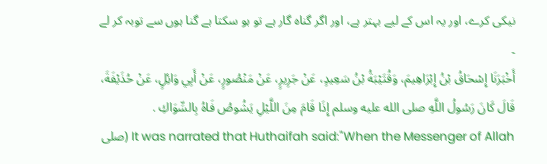نیکی کرے، اور یہ اس کے لیے بہتر ہے، اور اگر گناہ گار ہے تو ہو سکتا ہے گنا ہوں سے توبہ کر لے ۔
أَخْبَرَنَا إِسْحَاقُ بْنُ إِبْرَاهِيمَ، وَقُتَيْبَةُ بْنُ سَعِيدٍ، عَنْ جَرِيرٍ، عَنْ مَنْصُورٍ، عَنْ أَبِي وَائِلٍ، عَنْ حُذَيْفَةَ، قَالَ كَانَ رَسُولُ اللَّهِ صلى الله عليه وسلم إِذَا قَامَ مِنَ اللَّيْلِ يَشُوصُ فَاهُ بِالسِّوَاكِ .
It was narrated that Huthaifah said:"When the Messenger of Allah (صلى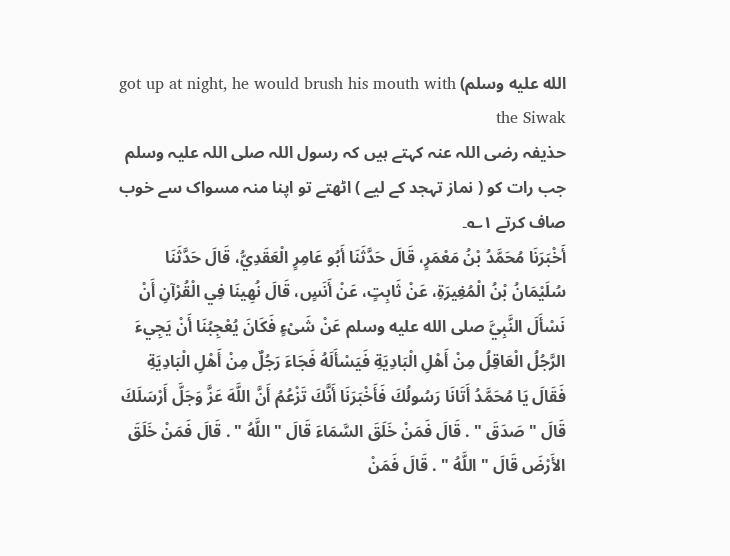الله عليه وسلم) got up at night, he would brush his mouth with the Siwak
حذیفہ رضی اللہ عنہ کہتے ہیں کہ رسول اللہ صلی اللہ علیہ وسلم جب رات کو ( نماز تہجد کے لیے ) اٹھتے تو اپنا منہ مسواک سے خوب صاف کرتے ۱؎۔
أَخْبَرَنَا مُحَمَّدُ بْنُ مَعْمَرٍ، قَالَ حَدَّثَنَا أَبُو عَامِرٍ الْعَقَدِيُّ، قَالَ حَدَّثَنَا سُلَيْمَانُ بْنُ الْمُغِيرَةِ، عَنْ ثَابِتٍ، عَنْ أَنَسٍ، قَالَ نُهِينَا فِي الْقُرْآنِ أَنْ نَسْأَلَ النَّبِيَّ صلى الله عليه وسلم عَنْ شَىْءٍ فَكَانَ يُعْجِبُنَا أَنْ يَجِيءَ الرَّجُلُ الْعَاقِلُ مِنْ أَهْلِ الْبَادِيَةِ فَيَسْأَلَهُ فَجَاءَ رَجُلٌ مِنْ أَهْلِ الْبَادِيَةِ فَقَالَ يَا مُحَمَّدُ أَتَانَا رَسُولُكَ فَأَخْبَرَنَا أَنَّكَ تَزْعُمُ أَنَّ اللَّهَ عَزَّ وَجَلَّ أَرْسَلَكَ قَالَ " صَدَقَ " . قَالَ فَمَنْ خَلَقَ السَّمَاءَ قَالَ " اللَّهُ " . قَالَ فَمَنْ خَلَقَ الأَرْضَ قَالَ " اللَّهُ " . قَالَ فَمَنْ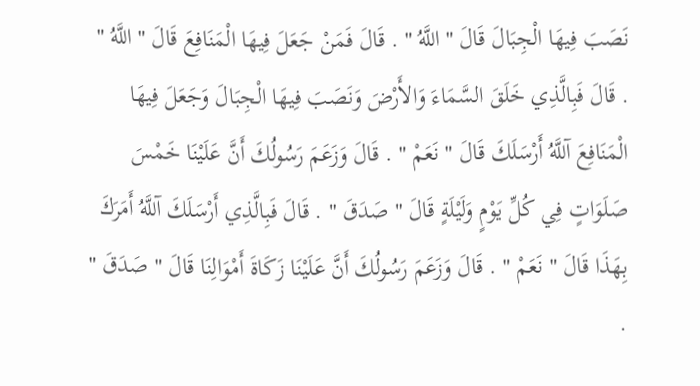نَصَبَ فِيهَا الْجِبَالَ قَالَ " اللَّهُ " . قَالَ فَمَنْ جَعَلَ فِيهَا الْمَنَافِعَ قَالَ " اللَّهُ " . قَالَ فَبِالَّذِي خَلَقَ السَّمَاءَ وَالأَرْضَ وَنَصَبَ فِيهَا الْجِبَالَ وَجَعَلَ فِيهَا الْمَنَافِعَ آللَّهُ أَرْسَلَكَ قَالَ " نَعَمْ " . قَالَ وَزَعَمَ رَسُولُكَ أَنَّ عَلَيْنَا خَمْسَ صَلَوَاتٍ فِي كُلِّ يَوْمٍ وَلَيْلَةٍ قَالَ " صَدَقَ " . قَالَ فَبِالَّذِي أَرْسَلَكَ آللَّهُ أَمَرَكَ بِهَذَا قَالَ " نَعَمْ " . قَالَ وَزَعَمَ رَسُولُكَ أَنَّ عَلَيْنَا زَكَاةَ أَمْوَالِنَا قَالَ " صَدَقَ " .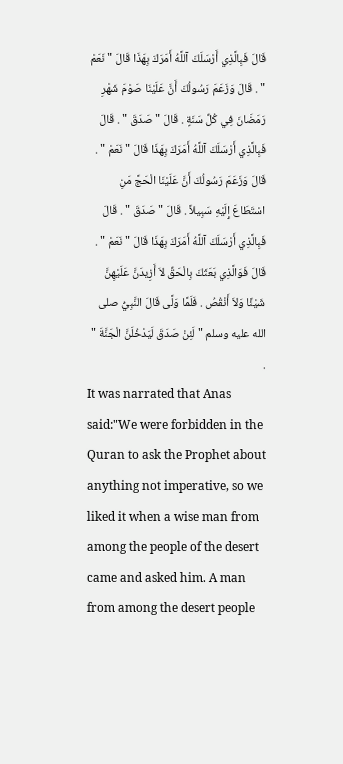قَالَ فَبِالَّذِي أَرْسَلَكَ آللَّهُ أَمَرَكَ بِهَذَا قَالَ " نَعَمْ " . قَالَ وَزَعَمَ رَسُولُكَ أَنَّ عَلَيْنَا صَوْمَ شَهْرِ رَمَضَانَ فِي كُلِّ سَنَةٍ . قَالَ " صَدَقَ " . قَالَ فَبِالَّذِي أَرْسَلَكَ آللَّهُ أَمَرَكَ بِهَذَا قَالَ " نَعَمْ " . قَالَ وَزَعَمَ رَسُولُكَ أَنَّ عَلَيْنَا الْحَجَّ مَنِ اسْتَطَاعَ إِلَيْهِ سَبِيلاً . قَالَ " صَدَقَ " . قَالَ فَبِالَّذِي أَرْسَلَكَ آللَّهُ أَمَرَكَ بِهَذَا قَالَ " نَعَمْ " . قَالَ فَوَالَّذِي بَعَثَكَ بِالْحَقِّ لاَ أَزِيدَنَّ عَلَيْهِنَّ شَيْئًا وَلاَ أَنْقُصُ . فَلَمَّا وَلَّى قَالَ النَّبِيُّ صلى الله عليه وسلم " لَئِنْ صَدَقَ لَيَدْخُلَنَّ الْجَنَّةَ " .
It was narrated that Anas said:"We were forbidden in the Quran to ask the Prophet about anything not imperative, so we liked it when a wise man from among the people of the desert came and asked him. A man from among the desert people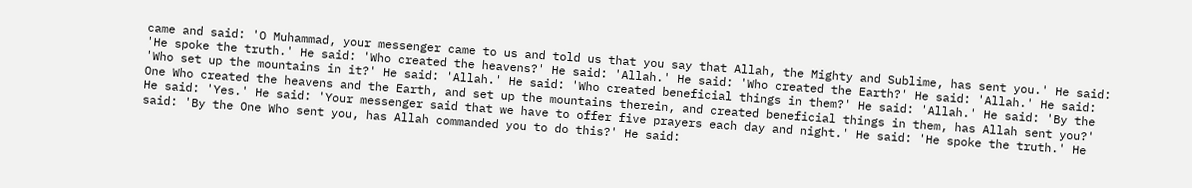came and said: 'O Muhammad, your messenger came to us and told us that you say that Allah, the Mighty and Sublime, has sent you.' He said: 'He spoke the truth.' He said: 'Who created the heavens?' He said: 'Allah.' He said: 'Who created the Earth?' He said: 'Allah.' He said: 'Who set up the mountains in it?' He said: 'Allah.' He said: 'Who created beneficial things in them?' He said: 'Allah.' He said: 'By the One Who created the heavens and the Earth, and set up the mountains therein, and created beneficial things in them, has Allah sent you?' He said: 'Yes.' He said: 'Your messenger said that we have to offer five prayers each day and night.' He said: 'He spoke the truth.' He said: 'By the One Who sent you, has Allah commanded you to do this?' He said: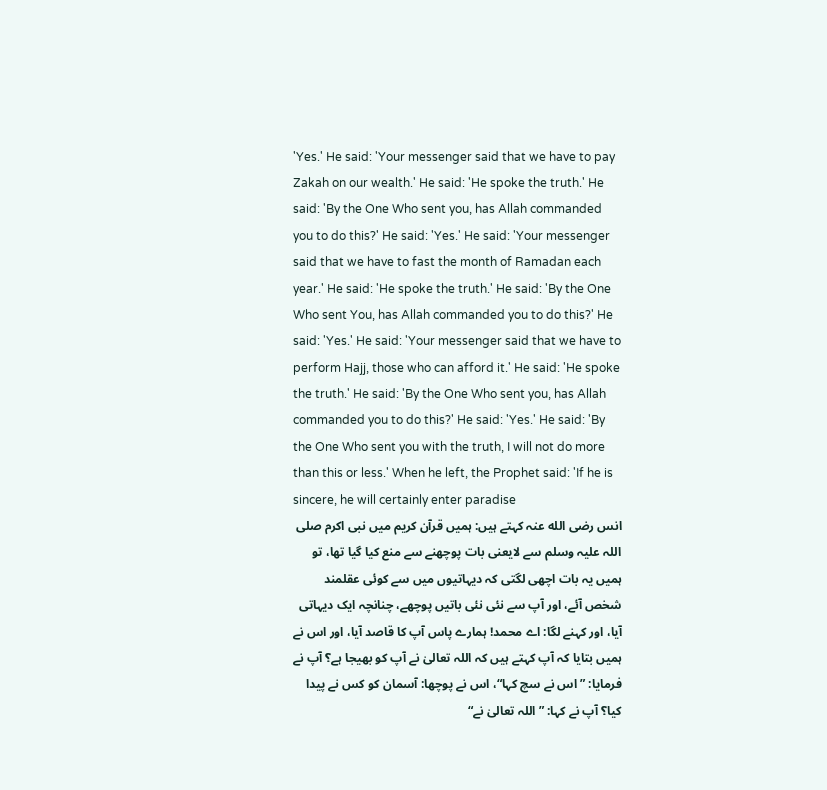'Yes.' He said: 'Your messenger said that we have to pay Zakah on our wealth.' He said: 'He spoke the truth.' He said: 'By the One Who sent you, has Allah commanded you to do this?' He said: 'Yes.' He said: 'Your messenger said that we have to fast the month of Ramadan each year.' He said: 'He spoke the truth.' He said: 'By the One Who sent You, has Allah commanded you to do this?' He said: 'Yes.' He said: 'Your messenger said that we have to perform Hajj, those who can afford it.' He said: 'He spoke the truth.' He said: 'By the One Who sent you, has Allah commanded you to do this?' He said: 'Yes.' He said: 'By the One Who sent you with the truth, I will not do more than this or less.' When he left, the Prophet said: 'If he is sincere, he will certainly enter paradise
انس رضی الله عنہ کہتے ہیں: ہمیں قرآن کریم میں نبی اکرم صلی اللہ علیہ وسلم سے لایعنی بات پوچھنے سے منع کیا گیا تھا، تو ہمیں یہ بات اچھی لگتی کہ دیہاتیوں میں سے کوئی عقلمند شخص آئے، اور آپ سے نئی نئی باتیں پوچھے، چنانچہ ایک دیہاتی آیا، اور کہنے لگا: اے محمد! ہمارے پاس آپ کا قاصد آیا، اور اس نے ہمیں بتایا کہ آپ کہتے ہیں کہ اللہ تعالیٰ نے آپ کو بھیجا ہے؟ آپ نے فرمایا: ”اس نے سچ کہا“، اس نے پوچھا: آسمان کو کس نے پیدا کیا؟ آپ نے کہا: ”اللہ تعالیٰ نے“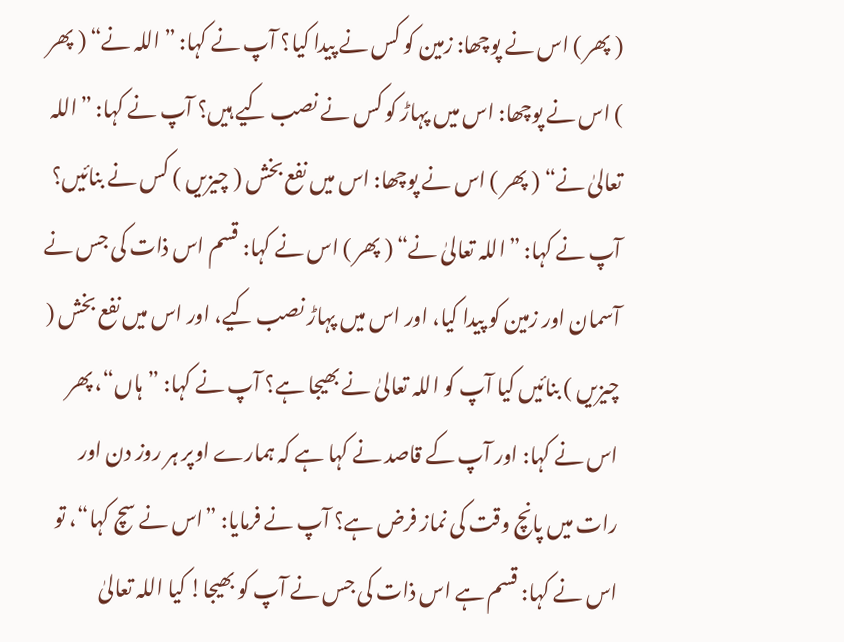( پھر ) اس نے پوچھا: زمین کو کس نے پیدا کیا؟ آپ نے کہا: ”اللہ نے“ ( پھر ) اس نے پوچھا: اس میں پہاڑ کو کس نے نصب کیے ہیں؟ آپ نے کہا: ”اللہ تعالیٰ نے“ ( پھر ) اس نے پوچھا: اس میں نفع بخش ( چیزیں ) کس نے بنائیں؟ آپ نے کہا: ”اللہ تعالیٰ نے“ ( پھر ) اس نے کہا: قسم اس ذات کی جس نے آسمان اور زمین کو پیدا کیا، اور اس میں پہاڑ نصب کیے، اور اس میں نفع بخش ( چیزیں ) بنائیں کیا آپ کو اللہ تعالیٰ نے بھیجا ہے؟ آپ نے کہا: ”ہاں“، پھر اس نے کہا: اور آپ کے قاصد نے کہا ہے کہ ہمارے اوپر ہر روز دن اور رات میں پانچ وقت کی نماز فرض ہے؟ آپ نے فرمایا: ”اس نے سچ کہا“، تو اس نے کہا: قسم ہے اس ذات کی جس نے آپ کو بھیجا! کیا اللہ تعالیٰ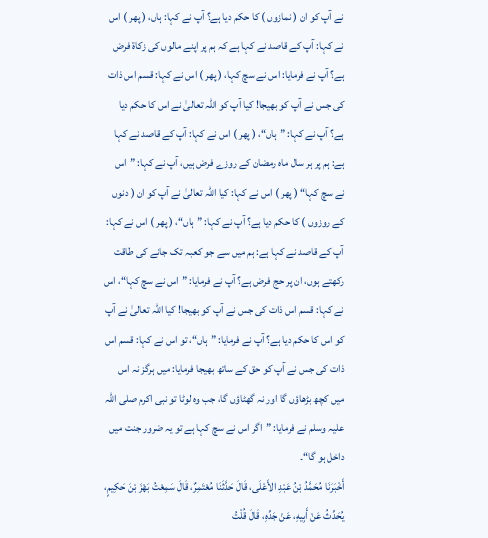نے آپ کو ان ( نمازوں ) کا حکم دیا ہے؟ آپ نے کہا: ہاں، ( پھر ) اس نے کہا: آپ کے قاصد نے کہا ہے کہ ہم پر اپنے مالوں کی زکاۃ فرض ہے؟ آپ نے فرمایا: اس نے سچ کہا، ( پھر ) اس نے کہا: قسم اس ذات کی جس نے آپ کو بھیجا! کیا آپ کو اللہ تعالیٰ نے اس کا حکم دیا ہے؟ آپ نے کہا: ”ہاں“، ( پھر ) اس نے کہا: آپ کے قاصد نے کہا ہے: ہم پر ہر سال ماہ رمضان کے روزے فرض ہیں، آپ نے کہا: ”اس نے سچ کہا“ ( پھر ) اس نے کہا: کیا اللہ تعالیٰ نے آپ کو ان ( دنوں کے روزوں ) کا حکم دیا ہے؟ آپ نے کہا: ”ہاں“، ( پھر ) اس نے کہا: آپ کے قاصد نے کہا ہے: ہم میں سے جو کعبہ تک جانے کی طاقت رکھتے ہوں، ان پر حج فرض ہے؟ آپ نے فرمایا: ”اس نے سچ کہا“، اس نے کہا: قسم اس ذات کی جس نے آپ کو بھیجا! کیا اللہ تعالیٰ نے آپ کو اس کا حکم دیا ہے؟ آپ نے فرمایا: ”ہاں“، تو اس نے کہا: قسم اس ذات کی جس نے آپ کو حق کے ساتھ بھیجا فرمایا: میں ہرگز نہ اس میں کچھ بڑھاؤں گا اور نہ گھٹاؤں گا، جب وہ لوٹا تو نبی اکرم صلی اللہ علیہ وسلم نے فرمایا: ”اگر اس نے سچ کہا ہے تو یہ ضرور جنت میں داخل ہو گا“۔
أَخْبَرَنَا مُحَمَّدُ بْنُ عَبْدِ الأَعْلَى، قَالَ حَدَّثَنَا مُعْتَمِرٌ، قَالَ سَمِعْتُ بَهْزَ بْنَ حَكِيمٍ، يُحَدِّثُ عَنْ أَبِيهِ، عَنْ جَدِّهِ، قَالَ قُلْتُ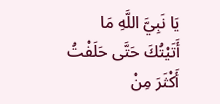يَا نَبِيَّ اللَّهِ مَا أَتَيْتُكَ حَتَّى حَلَفْتُ أَكْثَرَ مِنْ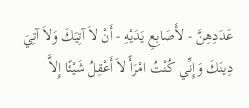عَدَدِهِنَّ - لأَصَابِعِ يَدَيْهِ - أَنْ لاَ آتِيَكَ وَلاَ آتِيَ دِينَكَ وَإِنِّي كُنْتُ امْرَأً لاَ أَعْقِلُ شَيْئًا إِلاَّ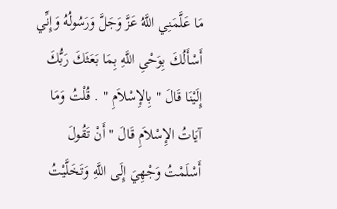مَا عَلَّمَنِي اللَّهُ عَزَّ وَجَلَّ وَرَسُولُهُ وَإِنِّي أَسْأَلُكَ بِوَحْىِ اللَّهِ بِمَا بَعَثَكَ رَبُّكَ إِلَيْنَا قَالَ " بِالإِسْلاَمِ " . قُلْتُ وَمَا آيَاتُ الإِسْلاَمِ قَالَ " أَنْ تَقُولَ أَسْلَمْتُ وَجْهِيَ إِلَى اللَّهِ وَتَخَلَّيْتُ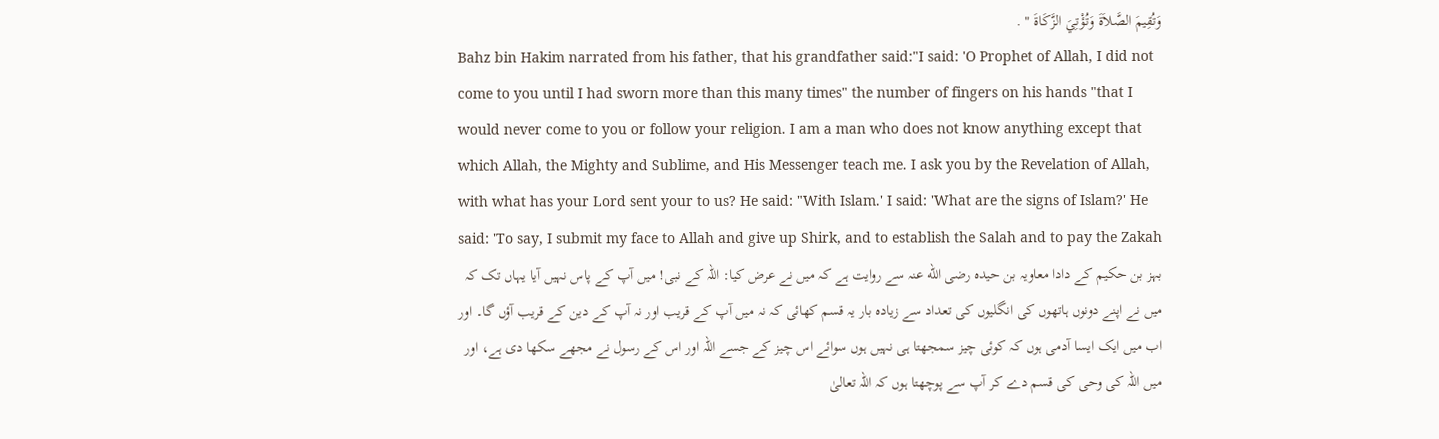وَتُقِيمَ الصَّلاَةَ وَتُؤْتِيَ الزَّكَاةَ " .
Bahz bin Hakim narrated from his father, that his grandfather said:"I said: 'O Prophet of Allah, I did not come to you until I had sworn more than this many times" the number of fingers on his hands "that I would never come to you or follow your religion. I am a man who does not know anything except that which Allah, the Mighty and Sublime, and His Messenger teach me. I ask you by the Revelation of Allah, with what has your Lord sent your to us? He said: "With Islam.' I said: 'What are the signs of Islam?' He said: 'To say, I submit my face to Allah and give up Shirk, and to establish the Salah and to pay the Zakah
بہز بن حکیم کے دادا معاویہ بن حیدہ رضی الله عنہ سے روایت ہے کہ میں نے عرض کیا: اللہ کے نبی! میں آپ کے پاس نہیں آیا یہاں تک کہ میں نے اپنے دونوں ہاتھوں کی انگلیوں کی تعداد سے زیادہ بار یہ قسم کھائی کہ نہ میں آپ کے قریب اور نہ آپ کے دین کے قریب آؤں گا۔ اور اب میں ایک ایسا آدمی ہوں کہ کوئی چیز سمجھتا ہی نہیں ہوں سوائے اس چیز کے جسے اللہ اور اس کے رسول نے مجھے سکھا دی ہے، اور میں اللہ کی وحی کی قسم دے کر آپ سے پوچھتا ہوں کہ اللہ تعالیٰ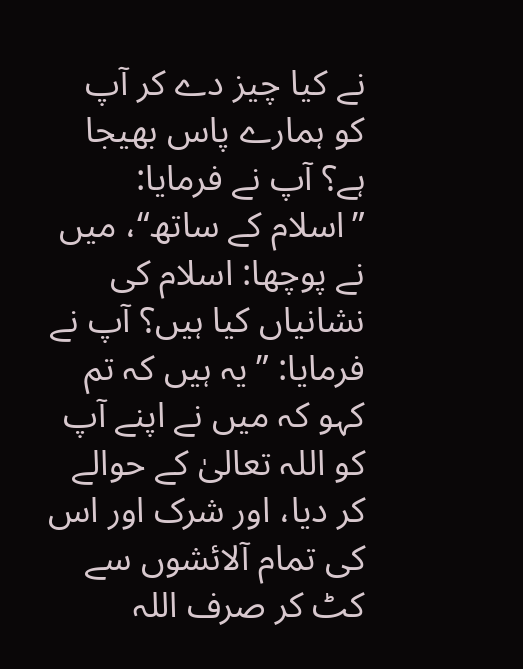نے کیا چیز دے کر آپ کو ہمارے پاس بھیجا ہے؟ آپ نے فرمایا: ”اسلام کے ساتھ“، میں نے پوچھا: اسلام کی نشانیاں کیا ہیں؟ آپ نے فرمایا: ”یہ ہیں کہ تم کہو کہ میں نے اپنے آپ کو اللہ تعالیٰ کے حوالے کر دیا، اور شرک اور اس کی تمام آلائشوں سے کٹ کر صرف اللہ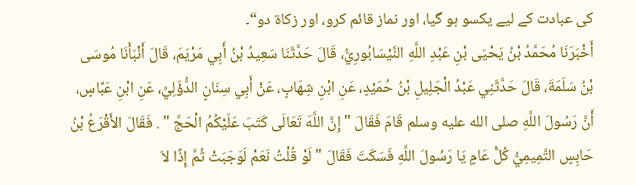کی عبادت کے لیے یکسو ہو گیا، اور نماز قائم کرو، اور زکاۃ دو“۔
أَخْبَرَنَا مُحَمَّدُ بْنُ يَحْيَى بْنِ عَبْدِ اللَّهِ النَّيْسَابُورِيُّ، قَالَ حَدَّثَنَا سَعِيدُ بْنُ أَبِي مَرْيَمَ، قَالَ أَنْبَأَنَا مُوسَى بْنُ سَلَمَةَ، قَالَ حَدَّثَنِي عَبْدُ الْجَلِيلِ بْنُ حُمَيْدٍ، عَنِ ابْنِ شِهَابٍ، عَنْ أَبِي سِنَانٍ الدُّؤَلِيِّ، عَنِ ابْنِ عَبَّاسٍ، أَنَّ رَسُولَ اللَّهِ صلى الله عليه وسلم قَامَ فَقَالَ " إِنَّ اللَّهَ تَعَالَى كَتَبَ عَلَيْكُمُ الْحَجَّ " . فَقَالَ الأَقْرَعُ بْنُ حَابِسٍ التَّمِيمِيُّ كُلُّ عَامٍ يَا رَسُولَ اللَّهِ فَسَكَتَ فَقَالَ " لَوْ قُلْتُ نَعَمْ لَوَجَبَتْ ثُمَّ إِذًا لاَ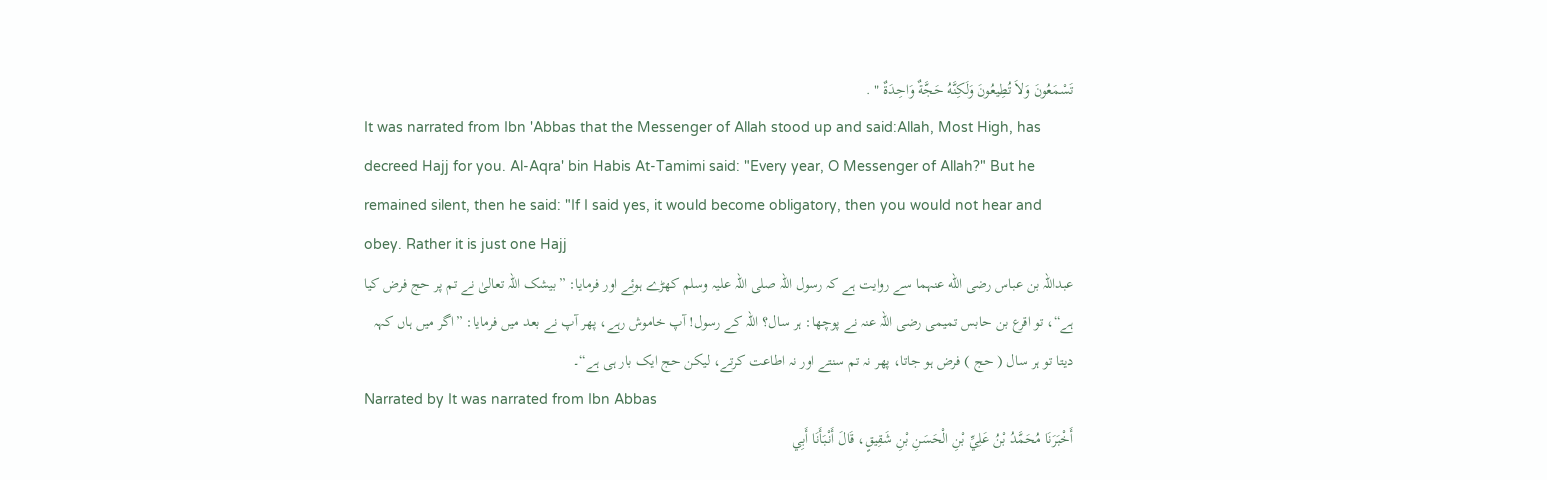تَسْمَعُونَ وَلاَ تُطِيعُونَ وَلَكِنَّهُ حَجَّةٌ وَاحِدَةٌ " .
It was narrated from Ibn 'Abbas that the Messenger of Allah stood up and said:Allah, Most High, has decreed Hajj for you. Al-Aqra' bin Habis At-Tamimi said: "Every year, O Messenger of Allah?" But he remained silent, then he said: "If I said yes, it would become obligatory, then you would not hear and obey. Rather it is just one Hajj
عبداللہ بن عباس رضی الله عنہما سے روایت ہے کہ رسول اللہ صلی اللہ علیہ وسلم کھڑے ہوئے اور فرمایا: ”بیشک اللہ تعالیٰ نے تم پر حج فرض کیا ہے“، تو اقرع بن حابس تمیمی رضی اللہ عنہ نے پوچھا: ہر سال؟ اللہ کے رسول! آپ خاموش رہے، پھر آپ نے بعد میں فرمایا: ”اگر میں ہاں کہہ دیتا تو ہر سال ( حج ) فرض ہو جاتا، پھر نہ تم سنتے اور نہ اطاعت کرتے، لیکن حج ایک بار ہی ہے“۔
Narrated by It was narrated from Ibn Abbas
أَخْبَرَنَا مُحَمَّدُ بْنُ عَلِيِّ بْنِ الْحَسَنِ بْنِ شَقِيقٍ، قَالَ أَنْبَأَنَا أَبِي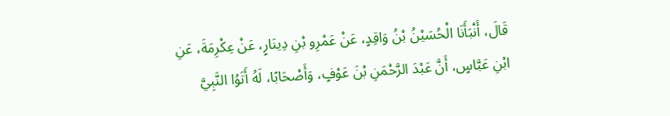قَالَ، أَنْبَأَنَا الْحُسَيْنُ بْنُ وَاقِدٍ، عَنْ عَمْرِو بْنِ دِينَارٍ، عَنْ عِكْرِمَةَ، عَنِ ابْنِ عَبَّاسٍ، أَنَّ عَبْدَ الرَّحْمَنِ بْنَ عَوْفٍ، وَأَصْحَابًا، لَهُ أَتَوُا النَّبِيَّ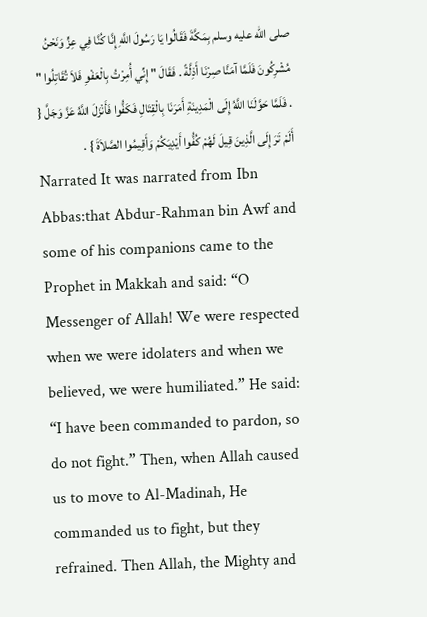صلى الله عليه وسلم بِمَكَّةَ فَقَالُوا يَا رَسُولَ اللَّهِ إِنَّا كُنَّا فِي عِزٍّ وَنَحْنُ مُشْرِكُونَ فَلَمَّا آمَنَّا صِرْنَا أَذِلَّةً . فَقَالَ " إِنِّي أُمِرْتُ بِالْعَفْوِ فَلاَ تُقَاتِلُوا " . فَلَمَّا حَوَّلَنَا اللَّهُ إِلَى الْمَدِينَةِ أَمَرَنَا بِالْقِتَالِ فَكَفُّوا فَأَنْزَلَ اللَّهُ عَزَّ وَجَلَّ { أَلَمْ تَرَ إِلَى الَّذِينَ قِيلَ لَهُمْ كُفُّوا أَيْدِيَكُمْ وَأَقِيمُوا الصَّلاَةَ } .
Narrated It was narrated from Ibn Abbas:that Abdur-Rahman bin Awf and some of his companions came to the Prophet in Makkah and said: “O Messenger of Allah! We were respected when we were idolaters and when we believed, we were humiliated.” He said: “I have been commanded to pardon, so do not fight.” Then, when Allah caused us to move to Al-Madinah, He commanded us to fight, but they refrained. Then Allah, the Mighty and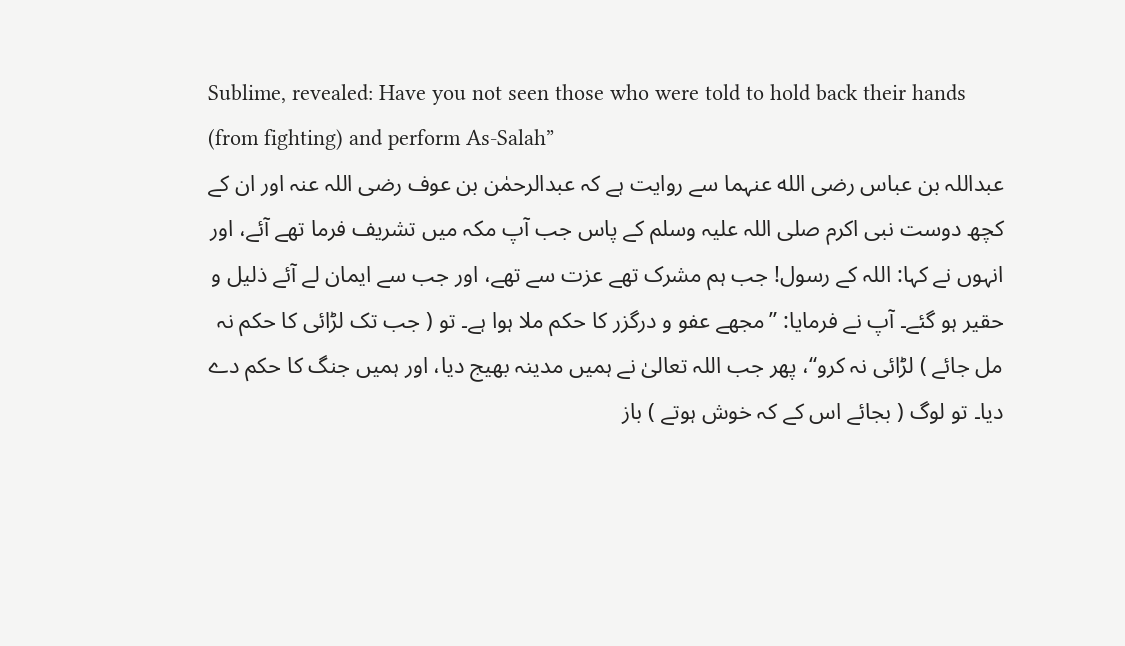Sublime, revealed: Have you not seen those who were told to hold back their hands (from fighting) and perform As-Salah”
عبداللہ بن عباس رضی الله عنہما سے روایت ہے کہ عبدالرحمٰن بن عوف رضی اللہ عنہ اور ان کے کچھ دوست نبی اکرم صلی اللہ علیہ وسلم کے پاس جب آپ مکہ میں تشریف فرما تھے آئے، اور انہوں نے کہا: اللہ کے رسول! جب ہم مشرک تھے عزت سے تھے، اور جب سے ایمان لے آئے ذلیل و حقیر ہو گئے۔ آپ نے فرمایا: ”مجھے عفو و درگزر کا حکم ملا ہوا ہے۔ تو ( جب تک لڑائی کا حکم نہ مل جائے ) لڑائی نہ کرو“، پھر جب اللہ تعالیٰ نے ہمیں مدینہ بھیج دیا، اور ہمیں جنگ کا حکم دے دیا۔ تو لوگ ( بجائے اس کے کہ خوش ہوتے ) باز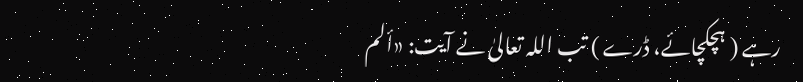رہے ( ہچکچائے، ڈرے ) تب اللہ تعالیٰ نے آیت: «ألم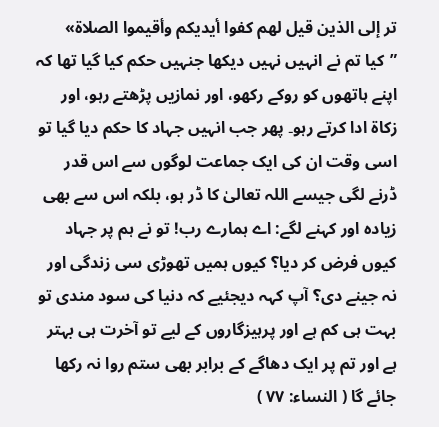تر إلى الذين قيل لهم كفوا أيديكم وأقيموا الصلاة» ”کیا تم نے انہیں نہیں دیکھا جنہیں حکم کیا گیا تھا کہ اپنے ہاتھوں کو روکے رکھو، اور نمازیں پڑھتے رہو، اور زکاۃ ادا کرتے رہو۔ پھر جب انہیں جہاد کا حکم دیا گیا تو اسی وقت ان کی ایک جماعت لوگوں سے اس قدر ڈرنے لگی جیسے اللہ تعالیٰ کا ڈر ہو، بلکہ اس سے بھی زیادہ اور کہنے لگے: اے ہمارے رب! تو نے ہم پر جہاد کیوں فرض کر دیا؟ کیوں ہمیں تھوڑی سی زندگی اور نہ جینے دی؟ آپ کہہ دیجئیے کہ دنیا کی سود مندی تو بہت ہی کم ہے اور پرہیزگاروں کے لیے تو آخرت ہی بہتر ہے اور تم پر ایک دھاگے کے برابر بھی ستم روا نہ رکھا جائے گا ( النساء: ۷۷ )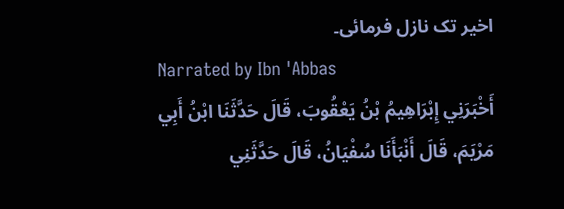اخیر تک نازل فرمائی۔
Narrated by Ibn 'Abbas
أَخْبَرَنِي إِبْرَاهِيمُ بْنُ يَعْقُوبَ، قَالَ حَدَّثَنَا ابْنُ أَبِي مَرْيَمَ، قَالَ أَنْبَأَنَا سُفْيَانُ، قَالَ حَدَّثَنِي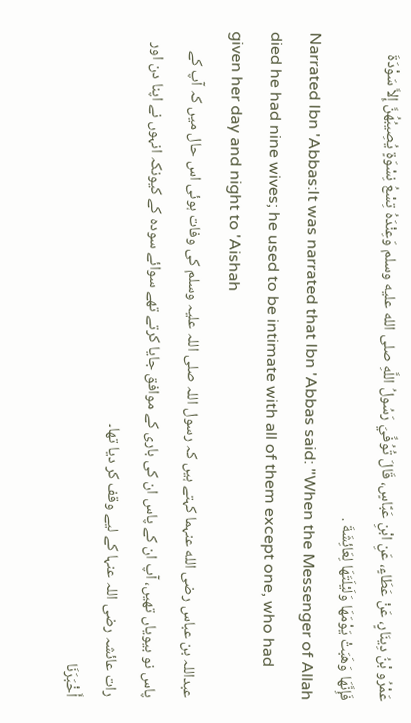عَمْرُو بْنُ دِينَارٍ، عَنْ عَطَاءٍ، عَنِ ابْنِ عَبَّاسٍ، قَالَ تُوُفِّيَ رَسُولُ اللَّهِ صلى الله عليه وسلم وَعِنْدَهُ تِسْعُ نِسْوَةٍ يُصِيبُهُنَّ إِلاَّ سَوْدَةَ فَإِنَّهَا وَهَبَتْ يَوْمَهَا وَلَيْلَتَهَا لِعَائِشَةَ .
Narrated Ibn 'Abbas:It was narrated that Ibn 'Abbas said: "When the Messenger of Allah died he had nine wives; he used to be intimate with all of them except one, who had given her day and night to 'Aishah
عبداللہ بن عباس رضی الله عنہما کہتے ہیں کہ رسول اللہ صلی اللہ علیہ وسلم کی وفات ہوئی اس حال میں کہ آپ کے پاس نو بیویاں تھیں، آپ ان کے پاس ان کی باری کے موافق جایا کرتے تھے سوائے سودہ کے کیونکہ انہوں نے اپنا دن اور رات عائشہ رضی اللہ عنہا کے لیے وقف کر دیا تھا۔
أَخْبَرَنَا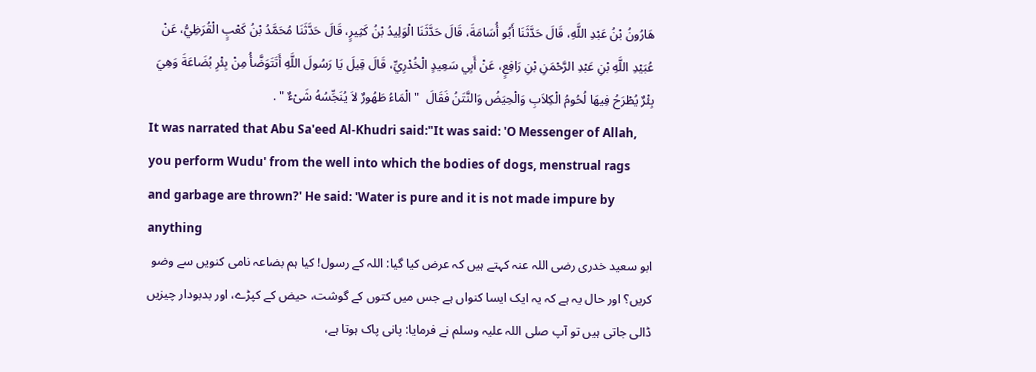هَارُونُ بْنُ عَبْدِ اللَّهِ، قَالَ حَدَّثَنَا أَبُو أُسَامَةَ، قَالَ حَدَّثَنَا الْوَلِيدُ بْنُ كَثِيرٍ، قَالَ حَدَّثَنَا مُحَمَّدُ بْنُ كَعْبٍ الْقُرَظِيُّ، عَنْ عُبَيْدِ اللَّهِ بْنِ عَبْدِ الرَّحْمَنِ بْنِ رَافِعٍ، عَنْ أَبِي سَعِيدٍ الْخُدْرِيِّ، قَالَ قِيلَ يَا رَسُولَ اللَّهِ أَتَتَوَضَّأُ مِنْ بِئْرِ بُضَاعَةَ وَهِيَ بِئْرٌ يُطْرَحُ فِيهَا لُحُومُ الْكِلاَبِ وَالْحِيَضُ وَالنَّتَنُ فَقَالَ  " الْمَاءُ طَهُورٌ لاَ يُنَجِّسُهُ شَىْءٌ " .
It was narrated that Abu Sa'eed Al-Khudri said:"It was said: 'O Messenger of Allah, you perform Wudu' from the well into which the bodies of dogs, menstrual rags and garbage are thrown?' He said: 'Water is pure and it is not made impure by anything
ابو سعید خدری رضی اللہ عنہ کہتے ہیں کہ عرض کیا گیا: اللہ کے رسول! کیا ہم بضاعہ نامی کنویں سے وضو کریں؟ اور حال یہ ہے کہ یہ ایک ایسا کنواں ہے جس میں کتوں کے گوشت، حیض کے کپڑے، اور بدبودار چیزیں ڈالی جاتی ہیں تو آپ صلی اللہ علیہ وسلم نے فرمایا: پانی پاک ہوتا ہے،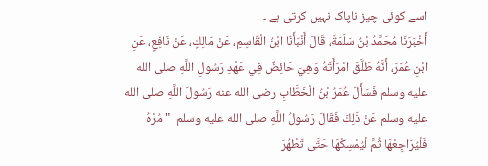اسے کوئی چیز ناپاک نہیں کرتی ہے ۔
أَخْبَرَنَا مُحَمَّدُ بْنُ سَلَمَةَ، قَالَ أَنْبَأَنَا ابْنُ الْقَاسِمِ، عَنْ مَالِكٍ، عَنْ نَافِعٍ، عَنِ ابْنِ عُمَرَ، أَنَّهُ طَلَّقَ امْرَأَتَهُ وَهِيَ حَائِضٌ فِي عَهْدِ رَسُولِ اللَّهِ صلى الله عليه وسلم فَسَأَلَ عُمَرُ بْنُ الْخَطَّابِ رضى الله عنه رَسُولَ اللَّهِ صلى الله عليه وسلم عَنْ ذَلِكَ فَقَالَ رَسُولُ اللَّهِ صلى الله عليه وسلم  " مُرْهُ فَلْيُرَاجِعْهَا ثُمَّ لْيُمْسِكْهَا حَتَّى تَطْهُرَ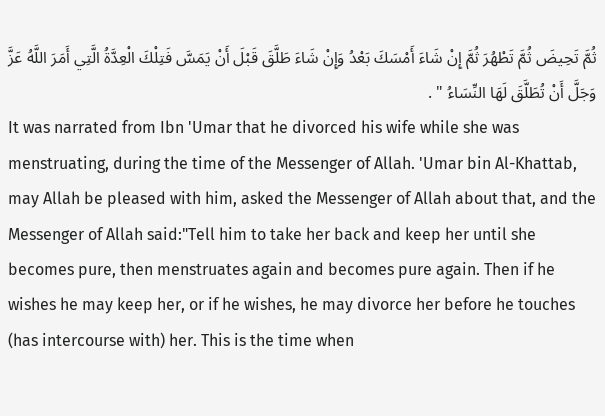ثُمَّ تَحِيضَ ثُمَّ تَطْهُرَ ثُمَّ إِنْ شَاءَ أَمْسَكَ بَعْدُ وَإِنْ شَاءَ طَلَّقَ قَبْلَ أَنْ يَمَسَّ فَتِلْكَ الْعِدَّةُ الَّتِي أَمَرَ اللَّهُ عَزَّ وَجَلَّ أَنْ تُطَلَّقَ لَهَا النِّسَاءُ " .
It was narrated from Ibn 'Umar that he divorced his wife while she was menstruating, during the time of the Messenger of Allah. 'Umar bin Al-Khattab, may Allah be pleased with him, asked the Messenger of Allah about that, and the Messenger of Allah said:"Tell him to take her back and keep her until she becomes pure, then menstruates again and becomes pure again. Then if he wishes he may keep her, or if he wishes, he may divorce her before he touches (has intercourse with) her. This is the time when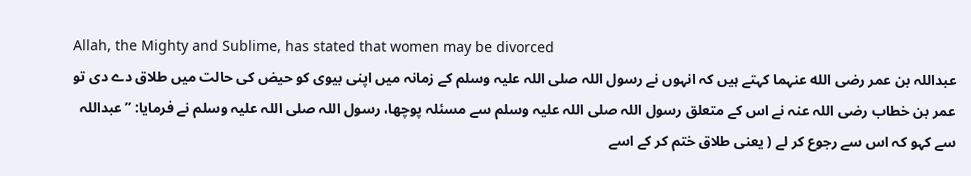Allah, the Mighty and Sublime, has stated that women may be divorced
عبداللہ بن عمر رضی الله عنہما کہتے ہیں کہ انہوں نے رسول اللہ صلی اللہ علیہ وسلم کے زمانہ میں اپنی بیوی کو حیض کی حالت میں طلاق دے دی تو عمر بن خطاب رضی اللہ عنہ نے اس کے متعلق رسول اللہ صلی اللہ علیہ وسلم سے مسئلہ پوچھا، رسول اللہ صلی اللہ علیہ وسلم نے فرمایا: ”عبداللہ سے کہو کہ اس سے رجوع کر لے ( یعنی طلاق ختم کر کے اسے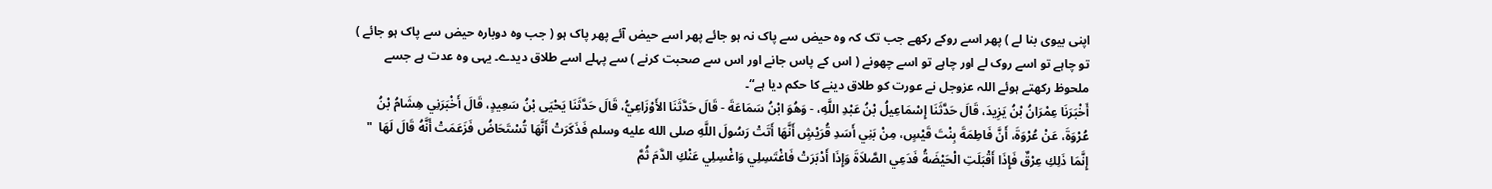اپنی بیوی بنا لے ) پھر اسے روکے رکھے جب تک کہ وہ حیض سے پاک نہ ہو جائے پھر اسے حیض آئے پھر پاک ہو ( جب وہ دوبارہ حیض سے پاک ہو جائے ) تو چاہے تو اسے روک لے اور چاہے تو اسے چھونے ( اس کے پاس جانے اور اس سے صحبت کرنے ) سے پہلے اسے طلاق دیدے۔ یہی وہ عدت ہے جسے ملحوظ رکھتے ہوئے اللہ عزوجل نے عورت کو طلاق دینے کا حکم دیا ہے“۔
أَخْبَرَنَا عِمْرَانُ بْنُ يَزِيدَ، قَالَ حَدَّثَنَا إِسْمَاعِيلُ بْنُ عَبْدِ اللَّهِ، - وَهُوَ ابْنُ سَمَاعَةَ - قَالَ حَدَّثَنَا الأَوْزَاعِيُّ، قَالَ حَدَّثَنَا يَحْيَى بْنُ سَعِيدٍ، قَالَ أَخْبَرَنِي هِشَامُ بْنُ عُرْوَةَ، عَنْ عُرْوَةَ، أَنَّ فَاطِمَةَ بِنْتَ قَيْسٍ، مِنْ بَنِي أَسَدِ قُرَيْشٍ أَنَّهَا أَتَتْ رَسُولَ اللَّهِ صلى الله عليه وسلم فَذَكَرَتْ أَنَّهَا تُسْتَحَاضُ فَزَعَمَتْ أَنَّهُ قَالَ لَهَا  " إِنَّمَا ذَلِكِ عِرْقٌ فَإِذَا أَقْبَلَتِ الْحَيْضَةُ فَدَعِي الصَّلاَةَ وَإِذَا أَدْبَرَتْ فَاغْتَسِلِي وَاغْسِلِي عَنْكِ الدَّمَ ثُمَّ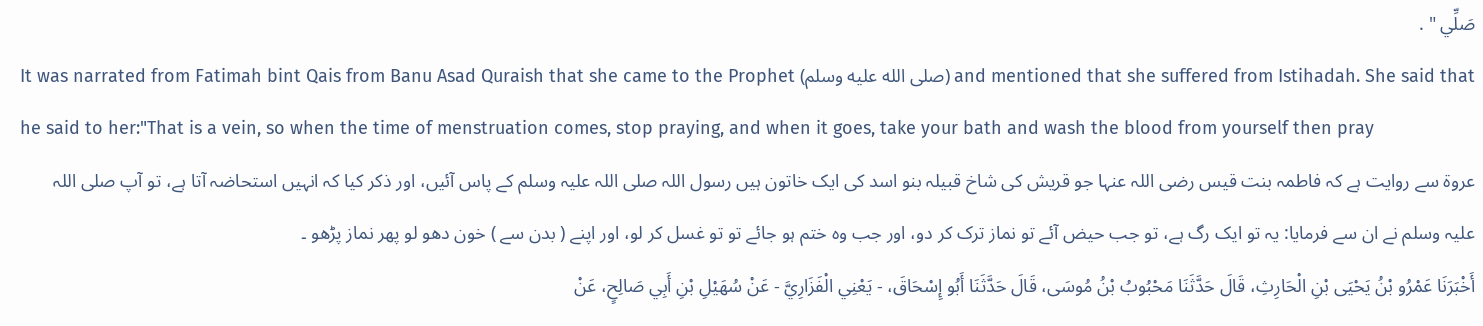صَلِّي " .
It was narrated from Fatimah bint Qais from Banu Asad Quraish that she came to the Prophet (صلى الله عليه وسلم) and mentioned that she suffered from Istihadah. She said that he said to her:"That is a vein, so when the time of menstruation comes, stop praying, and when it goes, take your bath and wash the blood from yourself then pray
عروۃ سے روایت ہے کہ فاطمہ بنت قیس رضی اللہ عنہا جو قریش کی شاخ قبیلہ بنو اسد کی ایک خاتون ہیں رسول اللہ صلی اللہ علیہ وسلم کے پاس آئیں، اور ذکر کیا کہ انہیں استحاضہ آتا ہے، تو آپ صلی اللہ علیہ وسلم نے ان سے فرمایا: یہ تو ایک رگ ہے، تو جب حیض آئے تو نماز ترک کر دو، اور جب وہ ختم ہو جائے تو تو غسل کر لو، اور اپنے ( بدن سے ) خون دھو لو پھر نماز پڑھو ۔
أَخْبَرَنَا عَمْرُو بْنُ يَحْيَى بْنِ الْحَارِثِ، قَالَ حَدَّثَنَا مَحْبُوبُ بْنُ مُوسَى، قَالَ حَدَّثَنَا أَبُو إِسْحَاقَ، - يَعْنِي الْفَزَارِيَّ - عَنْ سُهَيْلِ بْنِ أَبِي صَالِحٍ، عَنْ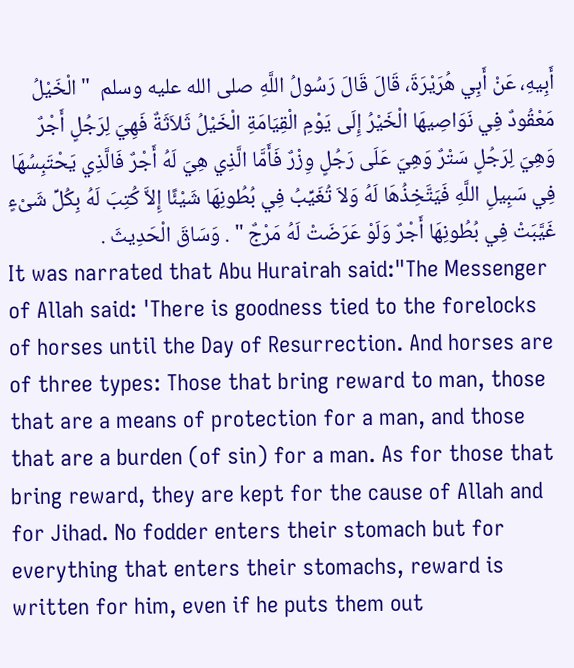أَبِيهِ، عَنْ أَبِي هُرَيْرَةَ، قَالَ قَالَ رَسُولُ اللَّهِ صلى الله عليه وسلم  " الْخَيْلُ مَعْقُودٌ فِي نَوَاصِيهَا الْخَيْرُ إِلَى يَوْمِ الْقِيَامَةِ الْخَيْلُ ثَلاَثَةٌ فَهِيَ لِرَجُلٍ أَجْرٌ وَهِيَ لِرَجُلٍ سَتْرٌ وَهِيَ عَلَى رَجُلٍ وِزْرٌ فَأَمَّا الَّذِي هِيَ لَهُ أَجْرٌ فَالَّذِي يَحْتَبِسُهَا فِي سَبِيلِ اللَّهِ فَيَتَّخِذُهَا لَهُ وَلاَ تُغَيِّبُ فِي بُطُونِهَا شَيْئًا إِلاَّ كُتِبَ لَهُ بِكُلِّ شَىْءٍ غَيَّبَتْ فِي بُطُونِهَا أَجْرٌ وَلَوْ عَرَضَتْ لَهُ مَرْجٌ " . وَسَاقَ الْحَدِيثَ .
It was narrated that Abu Hurairah said:"The Messenger of Allah said: 'There is goodness tied to the forelocks of horses until the Day of Resurrection. And horses are of three types: Those that bring reward to man, those that are a means of protection for a man, and those that are a burden (of sin) for a man. As for those that bring reward, they are kept for the cause of Allah and for Jihad. No fodder enters their stomach but for everything that enters their stomachs, reward is written for him, even if he puts them out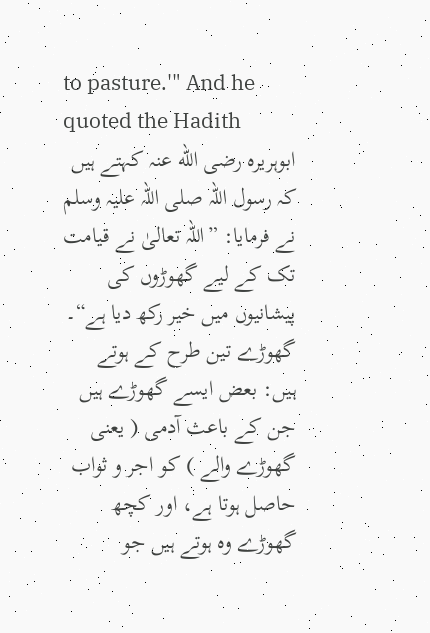to pasture.'" And he quoted the Hadith
ابوہریرہ رضی الله عنہ کہتے ہیں کہ رسول اللہ صلی اللہ علیہ وسلم نے فرمایا: ”اللہ تعالیٰ نے قیامت تک کے لیے گھوڑوں کی پیشانیوں میں خیر رکھ دیا ہے“۔ گھوڑے تین طرح کے ہوتے ہیں: بعض ایسے گھوڑے ہیں جن کے باعث آدمی ( یعنی گھوڑے والے ) کو اجر و ثواب حاصل ہوتا ہے، اور کچھ گھوڑے وہ ہوتے ہیں جو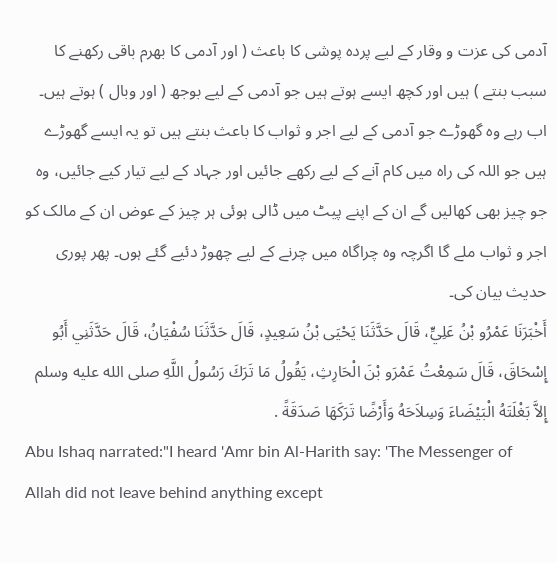آدمی کی عزت و وقار کے لیے پردہ پوشی کا باعث ( اور آدمی کا بھرم باقی رکھنے کا سبب بنتے ) ہیں اور کچھ ایسے ہوتے ہیں جو آدمی کے لیے بوجھ ( اور وبال ) ہوتے ہیں۔ اب رہے وہ گھوڑے جو آدمی کے لیے اجر و ثواب کا باعث بنتے ہیں تو یہ ایسے گھوڑے ہیں جو اللہ کی راہ میں کام آنے کے لیے رکھے جائیں اور جہاد کے لیے تیار کیے جائیں، وہ جو چیز بھی کھالیں گے ان کے اپنے پیٹ میں ڈالی ہوئی ہر چیز کے عوض ان کے مالک کو اجر و ثواب ملے گا اگرچہ وہ چراگاہ میں چرنے کے لیے چھوڑ دئیے گئے ہوں۔ پھر پوری حدیث بیان کی۔
أَخْبَرَنَا عَمْرُو بْنُ عَلِيٍّ، قَالَ حَدَّثَنَا يَحْيَى بْنُ سَعِيدٍ، قَالَ حَدَّثَنَا سُفْيَانُ، قَالَ حَدَّثَنِي أَبُو إِسْحَاقَ، قَالَ سَمِعْتُ عَمْرَو بْنَ الْحَارِثِ، يَقُولُ مَا تَرَكَ رَسُولُ اللَّهِ صلى الله عليه وسلم إِلاَّ بَغْلَتَهُ الْبَيْضَاءَ وَسِلاَحَهُ وَأَرْضًا تَرَكَهَا صَدَقَةً .
Abu Ishaq narrated:"I heard 'Amr bin Al-Harith say: 'The Messenger of Allah did not leave behind anything except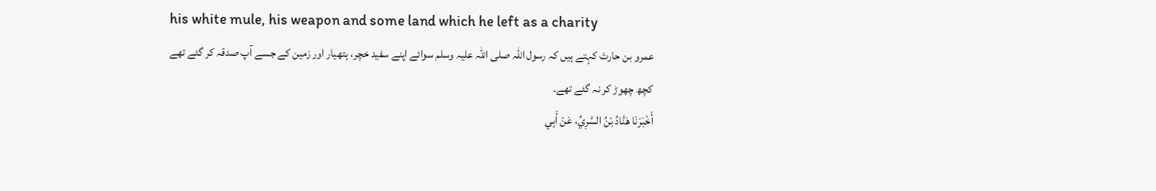his white mule, his weapon and some land which he left as a charity
عمرو بن حارث کہتے ہیں کہ رسول اللہ صلی اللہ علیہ وسلم سوائے اپنے سفید خچر، ہتھیار اور زمین کے جسے آپ صدقہ کر گئے تھے کچھ چھوڑ کر نہ گئے تھے۔
أَخْبَرَنَا هَنَّادُ بْنُ السَّرِيِّ، عَنْ أَبِي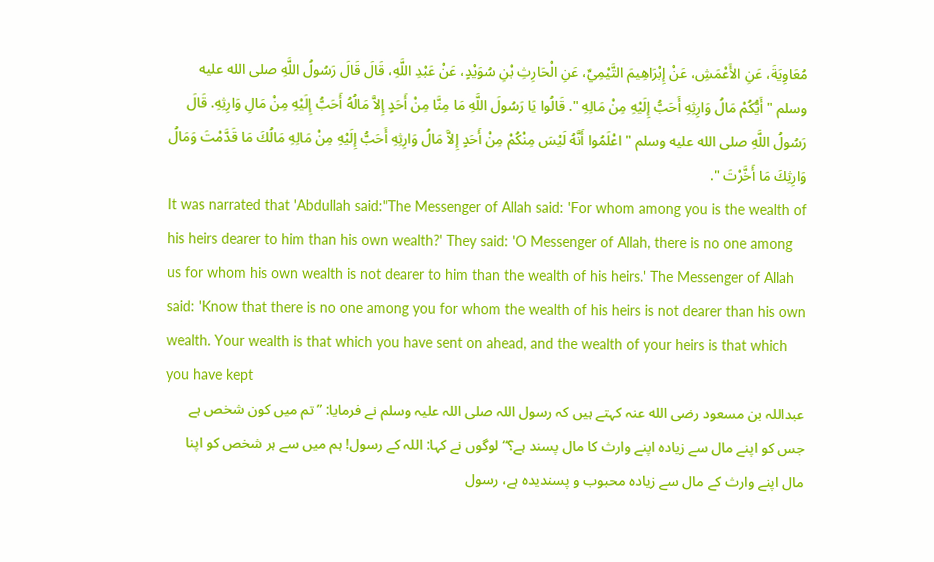مُعَاوِيَةَ، عَنِ الأَعْمَشِ، عَنْ إِبْرَاهِيمَ التَّيْمِيِّ، عَنِ الْحَارِثِ بْنِ سُوَيْدٍ، عَنْ عَبْدِ اللَّهِ، قَالَ قَالَ رَسُولُ اللَّهِ صلى الله عليه وسلم " أَيُّكُمْ مَالُ وَارِثِهِ أَحَبُّ إِلَيْهِ مِنْ مَالِهِ ". قَالُوا يَا رَسُولَ اللَّهِ مَا مِنَّا مِنْ أَحَدٍ إِلاَّ مَالُهُ أَحَبُّ إِلَيْهِ مِنْ مَالِ وَارِثِهِ. قَالَ رَسُولُ اللَّهِ صلى الله عليه وسلم " اعْلَمُوا أَنَّهُ لَيْسَ مِنْكُمْ مِنْ أَحَدٍ إِلاَّ مَالُ وَارِثِهِ أَحَبُّ إِلَيْهِ مِنْ مَالِهِ مَالُكَ مَا قَدَّمْتَ وَمَالُ وَارِثِكَ مَا أَخَّرْتَ ".
It was narrated that 'Abdullah said:"The Messenger of Allah said: 'For whom among you is the wealth of his heirs dearer to him than his own wealth?' They said: 'O Messenger of Allah, there is no one among us for whom his own wealth is not dearer to him than the wealth of his heirs.' The Messenger of Allah said: 'Know that there is no one among you for whom the wealth of his heirs is not dearer than his own wealth. Your wealth is that which you have sent on ahead, and the wealth of your heirs is that which you have kept
عبداللہ بن مسعود رضی الله عنہ کہتے ہیں کہ رسول اللہ صلی اللہ علیہ وسلم نے فرمایا: ”تم میں کون شخص ہے جس کو اپنے مال سے زیادہ اپنے وارث کا مال پسند ہے؟“ لوگوں نے کہا: اللہ کے رسول! ہم میں سے ہر شخص کو اپنا مال اپنے وارث کے مال سے زیادہ محبوب و پسندیدہ ہے، رسول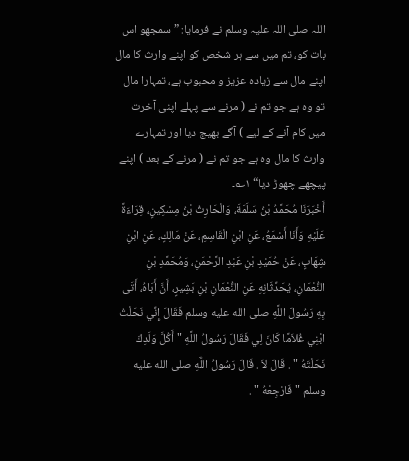اللہ صلی اللہ علیہ وسلم نے فرمایا: ”سمجھو اس بات کو، تم میں سے ہر شخص کو اپنے وارث کا مال اپنے مال سے زیادہ عزیز و محبوب ہے، تمہارا مال تو وہ ہے جو تم نے ( مرنے سے پہلے اپنی آخرت میں کام آنے کے لیے ) آگے بھیج دیا اور تمہارے وارث کا مال وہ ہے جو تم نے ( مرنے کے بعد ) اپنے پیچھے چھوڑ دیا“ ۱؎۔
أَخْبَرَنَا مُحَمَّدُ بْنُ سَلَمَةَ، وَالْحَارِثُ بْنُ مِسْكِينٍ، قِرَاءَةً عَلَيْهِ وَأَنَا أَسْمَعُ، عَنِ ابْنِ الْقَاسِمِ، عَنْ مَالِكٍ، عَنِ ابْنِ شِهَابٍ، عَنْ حُمَيْدِ بْنِ عَبْدِ الرَّحْمَنِ، وَمُحَمَّدِ بْنِ النُّعْمَانِ، يُحَدِّثَانِهِ عَنِ النُّعْمَانِ بْنِ بَشِيرٍ، أَنَّ أَبَاهُ، أَتَى بِهِ رَسُولَ اللَّهِ صلى الله عليه وسلم فَقَالَ إِنِّي نَحَلْتُ ابْنِي غُلاَمًا كَانَ لِي فَقَالَ رَسُولُ اللَّهِ " أَكُلَّ وَلَدِكَ نَحَلْتَهُ " . قَالَ لاَ . قَالَ رَسُولُ اللَّهِ صلى الله عليه وسلم " فَارْجِعْهُ " .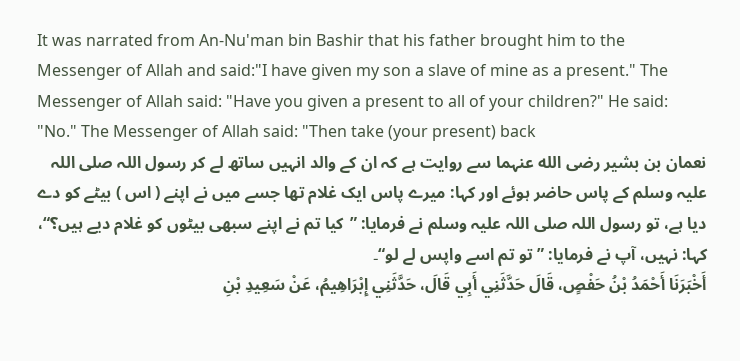It was narrated from An-Nu'man bin Bashir that his father brought him to the Messenger of Allah and said:"I have given my son a slave of mine as a present." The Messenger of Allah said: "Have you given a present to all of your children?" He said: "No." The Messenger of Allah said: "Then take (your present) back
نعمان بن بشیر رضی الله عنہما سے روایت ہے کہ ان کے والد انہیں ساتھ لے کر رسول اللہ صلی اللہ علیہ وسلم کے پاس حاضر ہوئے اور کہا: میرے پاس ایک غلام تھا جسے میں نے اپنے ( اس ) بیٹے کو دے دیا ہے، تو رسول اللہ صلی اللہ علیہ وسلم نے فرمایا: ”کیا تم نے اپنے سبھی بیٹوں کو غلام دیے ہیں؟“، کہا: نہیں، آپ نے فرمایا: ”تو تم اسے واپس لے لو“۔
أَخْبَرَنَا أَحْمَدُ بْنُ حَفْصٍ، قَالَ حَدَّثَنِي أَبِي قَالَ، حَدَّثَنِي إِبْرَاهِيمُ، عَنْ سَعِيدِ بْنِ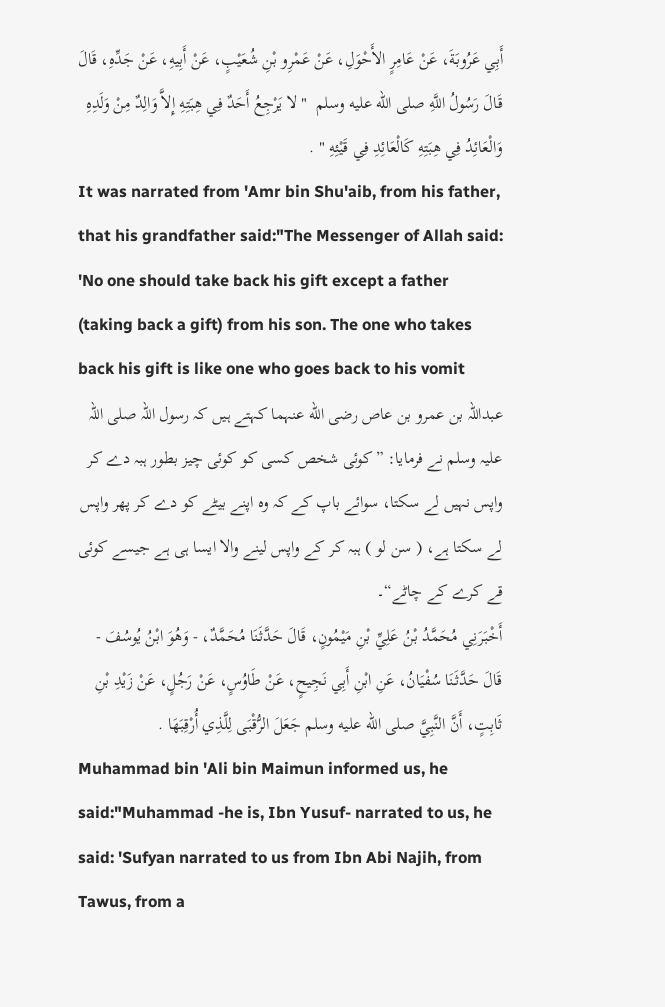أَبِي عَرُوبَةَ، عَنْ عَامِرٍ الأَحْوَلِ، عَنْ عَمْرِو بْنِ شُعَيْبٍ، عَنْ أَبِيهِ، عَنْ جَدِّهِ، قَالَ قَالَ رَسُولُ اللَّهِ صلى الله عليه وسلم  " لا يَرْجِعُ أَحَدٌ فِي هِبَتِهِ إِلاَّ وَالِدٌ مِنْ وَلَدِهِ وَالْعَائِدُ فِي هِبَتِهِ كَالْعَائِدِ فِي قَيْئِهِ " .
It was narrated from 'Amr bin Shu'aib, from his father, that his grandfather said:"The Messenger of Allah said: 'No one should take back his gift except a father (taking back a gift) from his son. The one who takes back his gift is like one who goes back to his vomit
عبداللہ بن عمرو بن عاص رضی الله عنہما کہتے ہیں کہ رسول اللہ صلی اللہ علیہ وسلم نے فرمایا: ”کوئی شخص کسی کو کوئی چیز بطور ہبہ دے کر واپس نہیں لے سکتا، سوائے باپ کے کہ وہ اپنے بیٹے کو دے کر پھر واپس لے سکتا ہے، ( سن لو ) ہبہ کر کے واپس لینے والا ایسا ہی ہے جیسے کوئی قے کرے کے چاٹے“۔
أَخْبَرَنِي مُحَمَّدُ بْنُ عَلِيِّ بْنِ مَيْمُونٍ، قَالَ حَدَّثَنَا مُحَمَّدٌ، - وَهُوَ ابْنُ يُوسُفَ - قَالَ حَدَّثَنَا سُفْيَانُ، عَنِ ابْنِ أَبِي نَجِيحٍ، عَنْ طَاوُسٍ، عَنْ رَجُلٍ، عَنْ زَيْدِ بْنِ ثَابِتٍ، أَنَّ النَّبِيَّ صلى الله عليه وسلم جَعَلَ الرُّقْبَى لِلَّذِي أُرْقِبَهَا .
Muhammad bin 'Ali bin Maimun informed us, he said:"Muhammad -he is, Ibn Yusuf- narrated to us, he said: 'Sufyan narrated to us from Ibn Abi Najih, from Tawus, from a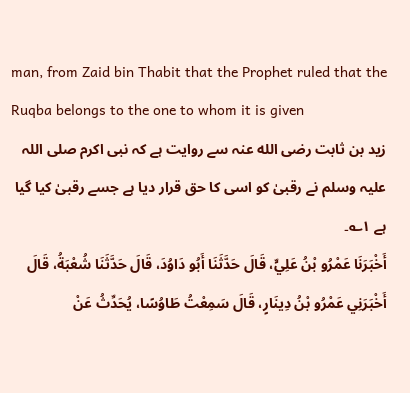man, from Zaid bin Thabit that the Prophet ruled that the Ruqba belongs to the one to whom it is given
زید بن ثابت رضی الله عنہ سے روایت ہے کہ نبی اکرم صلی اللہ علیہ وسلم نے رقبیٰ کو اسی کا حق قرار دیا ہے جسے رقبیٰ کیا گیا ہے ۱؎۔
أَخْبَرَنَا عَمْرُو بْنُ عَلِيٍّ، قَالَ حَدَّثَنَا أَبُو دَاوُدَ، قَالَ حَدَّثَنَا شُعْبَةُ، قَالَ أَخْبَرَنِي عَمْرُو بْنُ دِينَارٍ، قَالَ سَمِعْتُ طَاوُسًا، يُحَدِّثُ عَنْ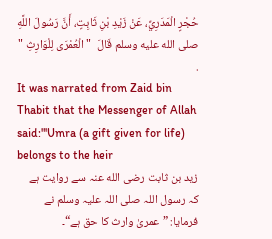حُجْرٍ الْمَدَرِيِّ، عَنْ زَيْدِ بْنِ ثَابِتٍ، أَنَّ رَسُولَ اللَّهِ صلى الله عليه وسلم قَالَ  " الْعُمْرَى لِلْوَارِثِ " .
It was narrated from Zaid bin Thabit that the Messenger of Allah said:"'Umra (a gift given for life) belongs to the heir
زید بن ثابت رضی الله عنہ سے روایت ہے کہ رسول اللہ صلی اللہ علیہ وسلم نے فرمایا: ”عمریٰ وارث کا حق ہے“۔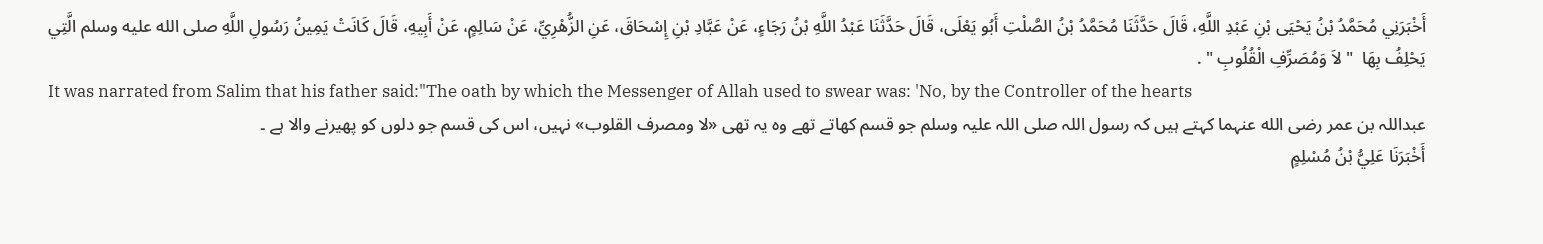أَخْبَرَنِي مُحَمَّدُ بْنُ يَحْيَى بْنِ عَبْدِ اللَّهِ، قَالَ حَدَّثَنَا مُحَمَّدُ بْنُ الصَّلْتِ أَبُو يَعْلَى، قَالَ حَدَّثَنَا عَبْدُ اللَّهِ بْنُ رَجَاءٍ، عَنْ عَبَّادِ بْنِ إِسْحَاقَ، عَنِ الزُّهْرِيِّ، عَنْ سَالِمٍ، عَنْ أَبِيهِ، قَالَ كَانَتْ يَمِينُ رَسُولِ اللَّهِ صلى الله عليه وسلم الَّتِي يَحْلِفُ بِهَا  " لاَ وَمُصَرِّفِ الْقُلُوبِ " .
It was narrated from Salim that his father said:"The oath by which the Messenger of Allah used to swear was: 'No, by the Controller of the hearts
عبداللہ بن عمر رضی الله عنہما کہتے ہیں کہ رسول اللہ صلی اللہ علیہ وسلم جو قسم کھاتے تھے وہ یہ تھی «لا ومصرف القلوب» نہیں، اس کی قسم جو دلوں کو پھیرنے والا ہے ۔
أَخْبَرَنَا عَلِيُّ بْنُ مُسْلِمٍ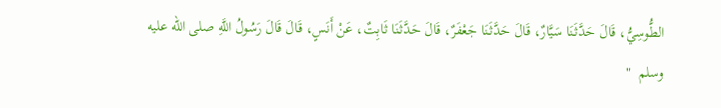الطُّوسِيُّ، قَالَ حَدَّثَنَا سَيَّارٌ، قَالَ حَدَّثَنَا جَعْفَرٌ، قَالَ حَدَّثَنَا ثَابِتٌ، عَنْ أَنَسٍ، قَالَ قَالَ رَسُولُ اللَّهِ صلى الله عليه وسلم  "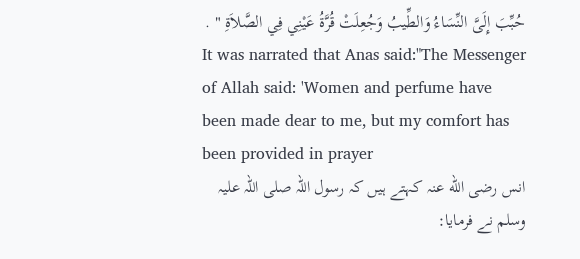حُبِّبَ إِلَىَّ النِّسَاءُ وَالطِّيبُ وَجُعِلَتْ قُرَّةُ عَيْنِي فِي الصَّلاَةِ " .
It was narrated that Anas said:"The Messenger of Allah said: 'Women and perfume have been made dear to me, but my comfort has been provided in prayer
انس رضی الله عنہ کہتے ہیں کہ رسول اللہ صلی اللہ علیہ وسلم نے فرمایا: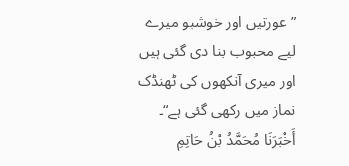”عورتیں اور خوشبو میرے لیے محبوب بنا دی گئی ہیں اور میری آنکھوں کی ٹھنڈک نماز میں رکھی گئی ہے“۔
أَخْبَرَنَا مُحَمَّدُ بْنُ حَاتِمِ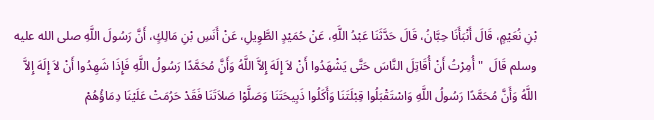بْنِ نُعَيْمٍ، قَالَ أَنْبَأَنَا حِبَّانُ، قَالَ حَدَّثَنَا عَبْدُ اللَّهِ، عَنْ حُمَيْدٍ الطَّوِيلِ، عَنْ أَنَسِ بْنِ مَالِكٍ، أَنَّ رَسُولَ اللَّهِ صلى الله عليه وسلم قَالَ  " أُمِرْتُ أَنْ أُقَاتِلَ النَّاسَ حَتَّى يَشْهَدُوا أَنْ لاَ إِلَهَ إِلاَّ اللَّهُ وَأَنَّ مُحَمَّدًا رَسُولُ اللَّهِ فَإِذَا شَهِدُوا أَنْ لاَ إِلَهَ إِلاَّ اللَّهُ وَأَنَّ مُحَمَّدًا رَسُولُ اللَّهِ وَاسْتَقْبَلُوا قِبْلَتَنَا وَأَكَلُوا ذَبِيحَتَنَا وَصَلَّوْا صَلاَتَنَا فَقَدْ حَرُمَتْ عَلَيْنَا دِمَاؤُهُمْ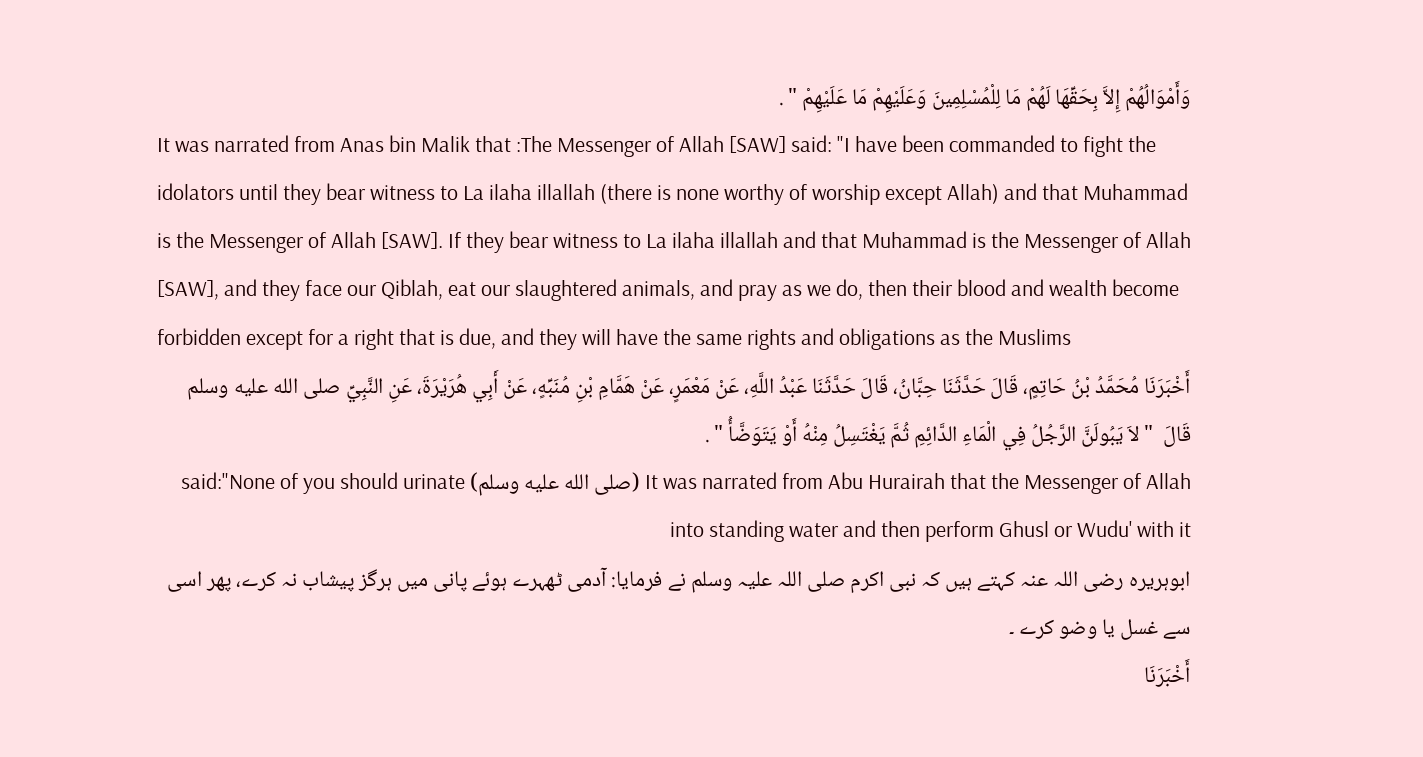وَأَمْوَالُهُمْ إِلاَّ بِحَقِّهَا لَهُمْ مَا لِلْمُسْلِمِينَ وَعَلَيْهِمْ مَا عَلَيْهِمْ " .
It was narrated from Anas bin Malik that :The Messenger of Allah [SAW] said: "I have been commanded to fight the idolators until they bear witness to La ilaha illallah (there is none worthy of worship except Allah) and that Muhammad is the Messenger of Allah [SAW]. If they bear witness to La ilaha illallah and that Muhammad is the Messenger of Allah [SAW], and they face our Qiblah, eat our slaughtered animals, and pray as we do, then their blood and wealth become forbidden except for a right that is due, and they will have the same rights and obligations as the Muslims
أَخْبَرَنَا مُحَمَّدُ بْنُ حَاتِمٍ، قَالَ حَدَّثَنَا حِبَّانُ، قَالَ حَدَّثَنَا عَبْدُ اللَّهِ، عَنْ مَعْمَرٍ، عَنْ هَمَّامِ بْنِ مُنَبِّهٍ، عَنْ أَبِي هُرَيْرَةَ، عَنِ النَّبِيِّ صلى الله عليه وسلم قَالَ  " لاَ يَبُولَنَّ الرَّجُلُ فِي الْمَاءِ الدَّائِمِ ثُمَّ يَغْتَسِلُ مِنْهُ أَوْ يَتَوَضَّأُ " .
It was narrated from Abu Hurairah that the Messenger of Allah (صلى الله عليه وسلم) said:"None of you should urinate into standing water and then perform Ghusl or Wudu' with it
ابوہریرہ رضی اللہ عنہ کہتے ہیں کہ نبی اکرم صلی اللہ علیہ وسلم نے فرمایا: آدمی ٹھہرے ہوئے پانی میں ہرگز پیشاب نہ کرے، پھر اسی سے غسل یا وضو کرے ۔
أَخْبَرَنَا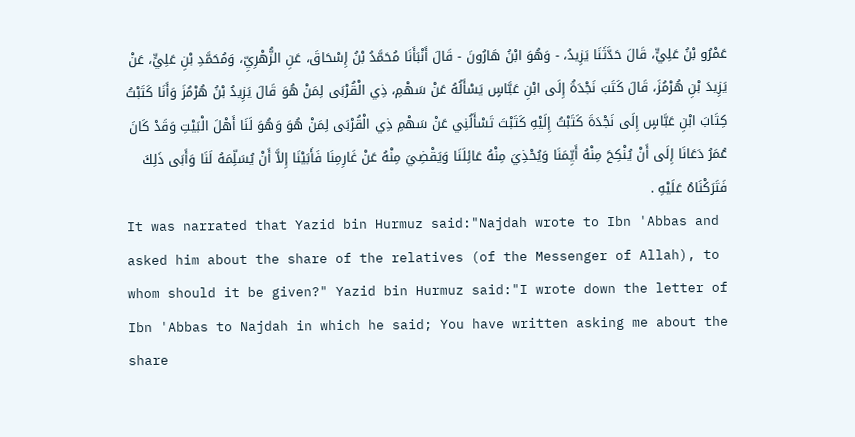عَمْرُو بْنُ عَلِيٍّ، قَالَ حَدَّثَنَا يَزِيدُ، - وَهُوَ ابْنُ هَارُونَ - قَالَ أَنْبَأَنَا مُحَمَّدُ بْنُ إِسْحَاقَ، عَنِ الزُّهْرِيِّ، وَمُحَمَّدِ بْنِ عَلِيٍّ، عَنْ يَزِيدَ بْنِ هُرْمُزَ، قَالَ كَتَبَ نَجْدَةُ إِلَى ابْنِ عَبَّاسٍ يَسْأَلُهُ عَنْ سَهْمِ، ذِي الْقُرْبَى لِمَنْ هُوَ قَالَ يَزِيدُ بْنُ هُرْمُزَ وَأَنَا كَتَبْتُ كِتَابَ ابْنِ عَبَّاسٍ إِلَى نَجْدَةَ كَتَبْتُ إِلَيْهِ كَتَبْتَ تَسْأَلُنِي عَنْ سَهْمِ ذِي الْقُرْبَى لِمَنْ هُوَ وَهُوَ لَنَا أَهْلَ الْبَيْتِ وَقَدْ كَانَ عُمَرُ دَعَانَا إِلَى أَنْ يُنْكِحَ مِنْهُ أَيِّمَنَا وَيُحْذِيَ مِنْهُ عَائِلَنَا وَيَقْضِيَ مِنْهُ عَنْ غَارِمِنَا فَأَبَيْنَا إِلاَّ أَنْ يُسَلِّمَهُ لَنَا وَأَبَى ذَلِكَ فَتَرَكْنَاهُ عَلَيْهِ .
It was narrated that Yazid bin Hurmuz said:"Najdah wrote to Ibn 'Abbas and asked him about the share of the relatives (of the Messenger of Allah), to whom should it be given?" Yazid bin Hurmuz said:"I wrote down the letter of Ibn 'Abbas to Najdah in which he said; You have written asking me about the share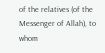of the relatives (of the Messenger of Allah), to whom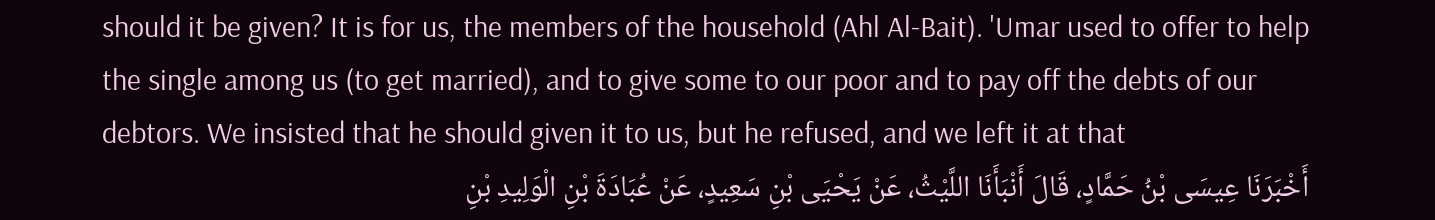should it be given? It is for us, the members of the household (Ahl Al-Bait). 'Umar used to offer to help the single among us (to get married), and to give some to our poor and to pay off the debts of our debtors. We insisted that he should given it to us, but he refused, and we left it at that
أَخْبَرَنَا عِيسَى بْنُ حَمَّادٍ، قَالَ أَنْبَأَنَا اللَّيْثُ، عَنْ يَحْيَى بْنِ سَعِيدٍ، عَنْ عُبَادَةَ بْنِ الْوَلِيدِ بْنِ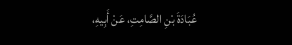عُبَادَةَ بْنِ الصَّامِتِ، عَنْ أَبِيهِ،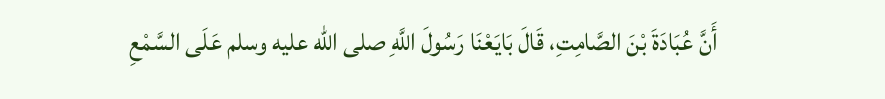أَنَّ عُبَادَةَ بْنَ الصَّامِتِ، قَالَ بَايَعْنَا رَسُولَ اللَّهِ صلى الله عليه وسلم عَلَى السَّمْعِ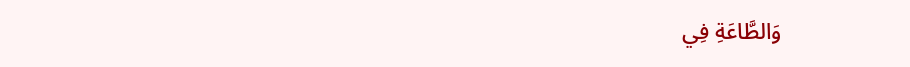وَالطَّاعَةِ فِي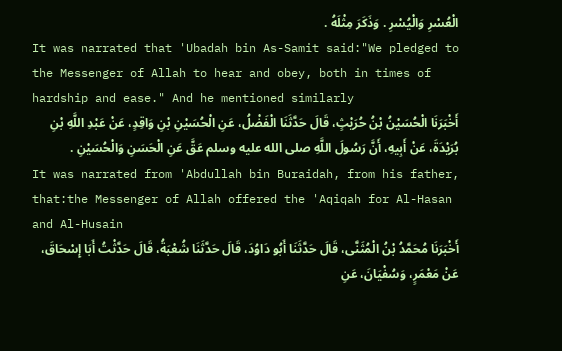الْعُسْرِ وَالْيُسْرِ . وَذَكَرَ مِثْلَهُ .
It was narrated that 'Ubadah bin As-Samit said:"We pledged to the Messenger of Allah to hear and obey, both in times of hardship and ease." And he mentioned similarly
أَخْبَرَنَا الْحُسَيْنُ بْنُ حُرَيْثٍ، قَالَ حَدَّثَنَا الْفَضْلُ، عَنِ الْحُسَيْنِ بْنِ وَاقِدٍ، عَنْ عَبْدِ اللَّهِ بْنِ بُرَيْدَةَ، عَنْ أَبِيهِ، أَنَّ رَسُولَ اللَّهِ صلى الله عليه وسلم عَقَّ عَنِ الْحَسَنِ وَالْحُسَيْنِ .
It was narrated from 'Abdullah bin Buraidah, from his father, that:the Messenger of Allah offered the 'Aqiqah for Al-Hasan and Al-Husain
أَخْبَرَنَا مُحَمَّدُ بْنُ الْمُثَنَّى، قَالَ حَدَّثَنَا أَبُو دَاوُدَ، قَالَ حَدَّثَنَا شُعْبَةُ، قَالَ حَدَّثْتُ أَبَا إِسْحَاقَ، عَنْ مَعْمَرٍ، وَسُفْيَانَ، عَنِ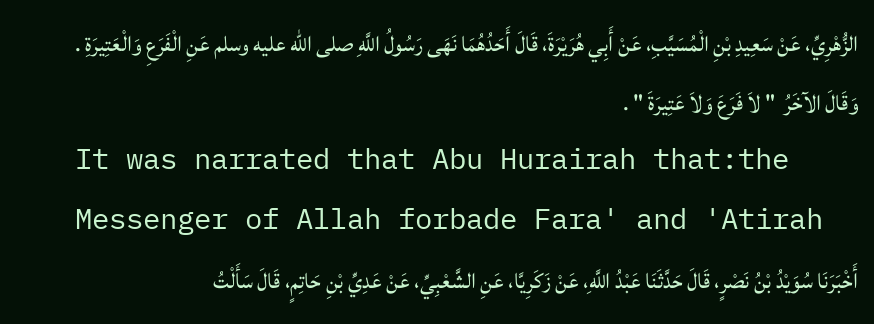الزُّهْرِيِّ، عَنْ سَعِيدِ بْنِ الْمُسَيَّبِ، عَنْ أَبِي هُرَيْرَةَ، قَالَ أَحَدُهُمَا نَهَى رَسُولُ اللَّهِ صلى الله عليه وسلم عَنِ الْفَرَعِ وَالْعَتِيرَةِ . وَقَالَ الآخَرُ  " لاَ فَرَعَ وَلاَ عَتِيرَةَ " .
It was narrated that Abu Hurairah that:the Messenger of Allah forbade Fara' and 'Atirah
أَخْبَرَنَا سُوَيْدُ بْنُ نَصْرٍ، قَالَ حَدَّثَنَا عَبْدُ اللَّهِ، عَنْ زَكَرِيَّا، عَنِ الشَّعْبِيِّ، عَنْ عَدِيِّ بْنِ حَاتِمٍ، قَالَ سَأَلْتُ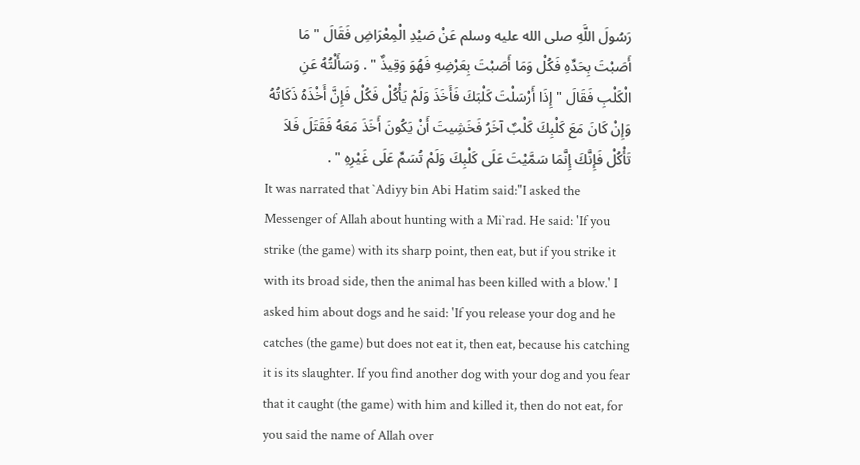رَسُولَ اللَّهِ صلى الله عليه وسلم عَنْ صَيْدِ الْمِعْرَاضِ فَقَالَ " مَا أَصَبْتَ بِحَدِّهِ فَكُلْ وَمَا أَصَبْتَ بِعَرْضِهِ فَهُوَ وَقِيذٌ " . وَسَأَلْتُهُ عَنِ الْكَلْبِ فَقَالَ " إِذَا أَرْسَلْتَ كَلْبَكَ فَأَخَذَ وَلَمْ يَأْكُلْ فَكُلْ فَإِنَّ أَخْذَهُ ذَكَاتُهُ وَإِنْ كَانَ مَعَ كَلْبِكَ كَلْبٌ آخَرُ فَخَشِيتَ أَنْ يَكُونَ أَخَذَ مَعَهُ فَقَتَلَ فَلاَ تَأْكُلْ فَإِنَّكَ إِنَّمَا سَمَّيْتَ عَلَى كَلْبِكَ وَلَمْ تُسَمِّ عَلَى غَيْرِهِ " .
It was narrated that `Adiyy bin Abi Hatim said:"I asked the Messenger of Allah about hunting with a Mi`rad. He said: 'If you strike (the game) with its sharp point, then eat, but if you strike it with its broad side, then the animal has been killed with a blow.' I asked him about dogs and he said: 'If you release your dog and he catches (the game) but does not eat it, then eat, because his catching it is its slaughter. If you find another dog with your dog and you fear that it caught (the game) with him and killed it, then do not eat, for you said the name of Allah over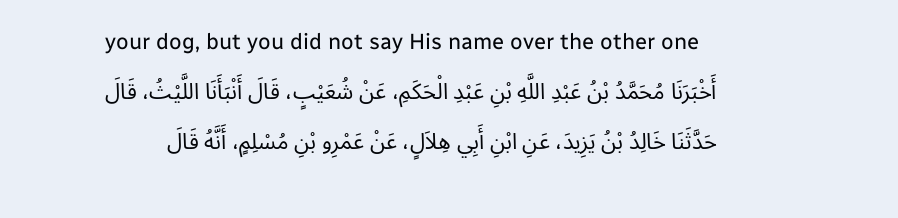your dog, but you did not say His name over the other one
أَخْبَرَنَا مُحَمَّدُ بْنُ عَبْدِ اللَّهِ بْنِ عَبْدِ الْحَكَمِ، عَنْ شُعَيْبٍ، قَالَ أَنْبَأَنَا اللَّيْثُ، قَالَ حَدَّثَنَا خَالِدُ بْنُ يَزِيدَ، عَنِ ابْنِ أَبِي هِلاَلٍ، عَنْ عَمْرِو بْنِ مُسْلِمٍ، أَنَّهُ قَالَ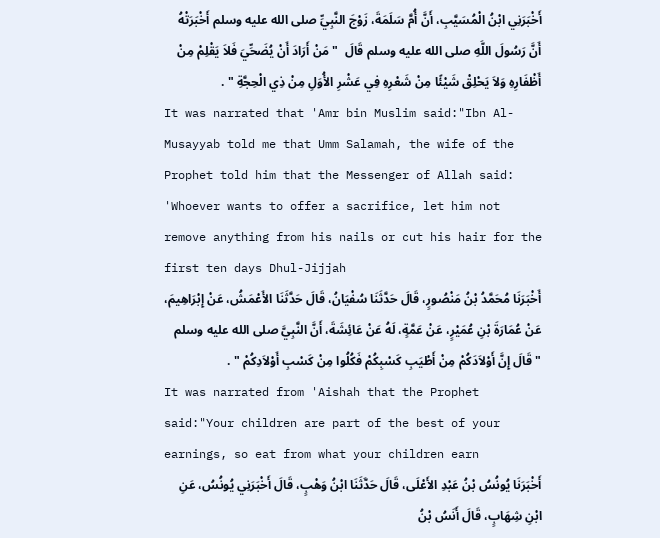أَخْبَرَنِي ابْنُ الْمُسَيَّبِ، أَنَّ أُمَّ سَلَمَةَ، زَوْجَ النَّبِيِّ صلى الله عليه وسلم أَخْبَرَتْهُ أَنَّ رَسُولَ اللَّهِ صلى الله عليه وسلم قَالَ  " مَنْ أَرَادَ أَنْ يُضَحِّيَ فَلاَ يَقْلِمْ مِنْ أَظْفَارِهِ وَلاَ يَحْلِقْ شَيْئًا مِنْ شَعْرِهِ فِي عَشْرِ الأُوَلِ مِنْ ذِي الْحِجَّةِ " .
It was narrated that 'Amr bin Muslim said:"Ibn Al-Musayyab told me that Umm Salamah, the wife of the Prophet told him that the Messenger of Allah said: 'Whoever wants to offer a sacrifice, let him not remove anything from his nails or cut his hair for the first ten days Dhul-Jijjah
أَخْبَرَنَا مُحَمَّدُ بْنُ مَنْصُورٍ، قَالَ حَدَّثَنَا سُفْيَانُ، قَالَ حَدَّثَنَا الأَعْمَشُ، عَنْ إِبْرَاهِيمَ، عَنْ عُمَارَةَ بْنِ عُمَيْرٍ، عَنْ عَمَّةٍ، لَهُ عَنْ عَائِشَةَ، أَنَّ النَّبِيَّ صلى الله عليه وسلم  " قَالَ إِنَّ أَوْلاَدَكُمْ مِنْ أَطْيَبِ كَسْبِكُمْ فَكُلُوا مِنْ كَسْبِ أَوْلاَدِكُمْ " .
It was narrated from 'Aishah that the Prophet said:"Your children are part of the best of your earnings, so eat from what your children earn
أَخْبَرَنَا يُونُسُ بْنُ عَبْدِ الأَعْلَى، قَالَ حَدَّثَنَا ابْنُ وَهْبٍ، قَالَ أَخْبَرَنِي يُونُسُ، عَنِ ابْنِ شِهَابٍ، قَالَ أَنَسُ بْنُ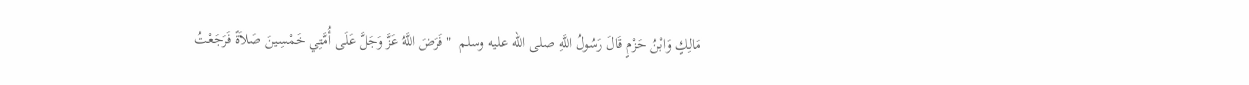مَالِكٍ وَابْنُ حَزْمٍ قَالَ رَسُولُ اللَّهِ صلى الله عليه وسلم  " فَرَضَ اللَّهُ عَزَّ وَجَلَّ عَلَى أُمَّتِي خَمْسِينَ صَلاَةً فَرَجَعْتُ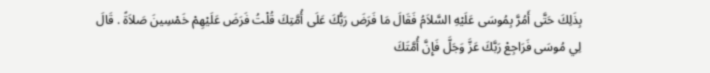بِذَلِكَ حَتَّى أَمُرَّ بِمُوسَى عَلَيْهِ السَّلاَمُ فَقَالَ مَا فَرَضَ رَبُّكَ عَلَى أُمَّتِكَ قُلْتُ فَرَضَ عَلَيْهِمْ خَمْسِينَ صَلاَةً . قَالَ لِي مُوسَى فَرَاجِعْ رَبَّكَ عَزَّ وَجَلَّ فَإِنَّ أُمَّتَكَ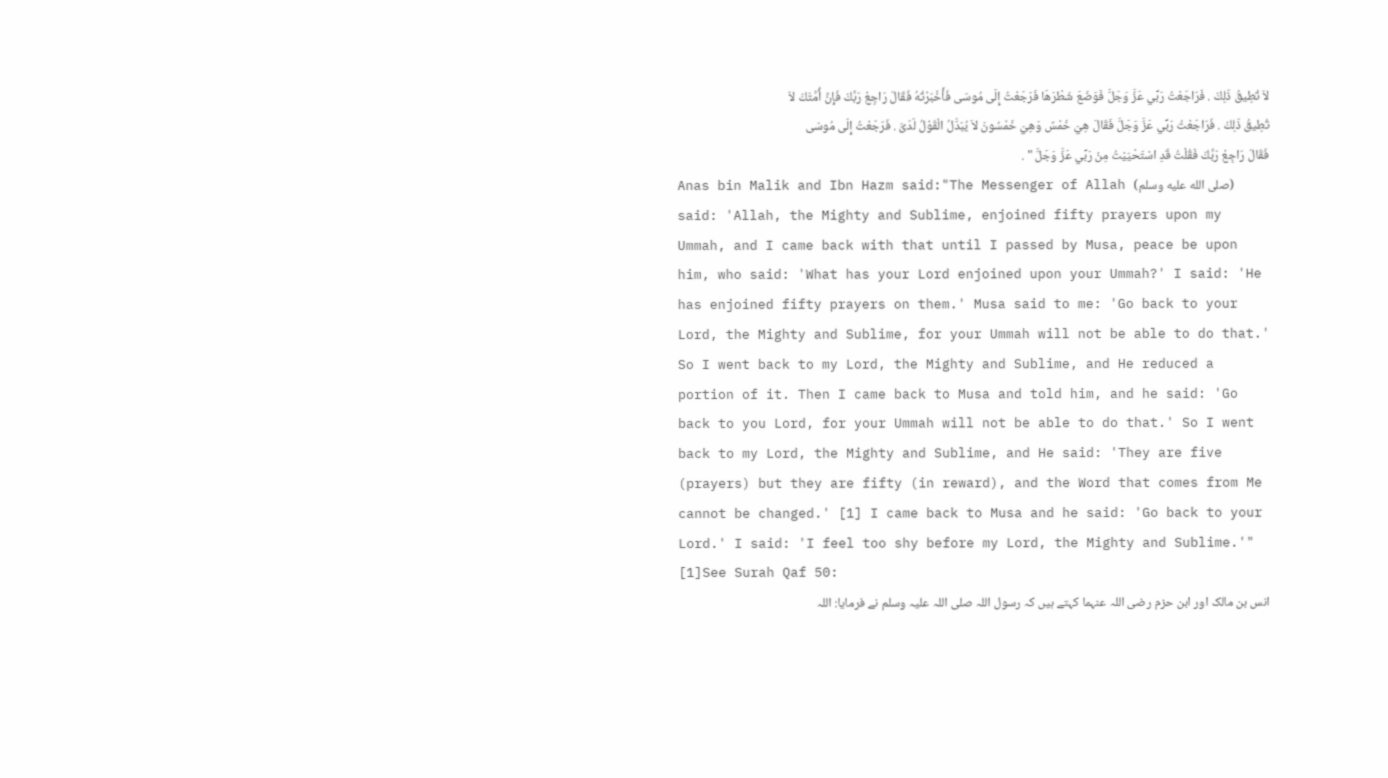لاَ تُطِيقُ ذَلِكَ . فَرَاجَعْتُ رَبِّي عَزَّ وَجَلَّ فَوَضَعَ شَطْرَهَا فَرَجَعْتُ إِلَى مُوسَى فَأَخْبَرْتُهُ فَقَالَ رَاجِعْ رَبَّكَ فَإِنَّ أُمَّتَكَ لاَ تُطِيقُ ذَلِكَ . فَرَاجَعْتُ رَبِّي عَزَّ وَجَلَّ فَقَالَ هِيَ خَمْسٌ وَهِيَ خَمْسُونَ لاَ يُبَدَّلُ الْقَوْلُ لَدَىَّ . فَرَجَعْتُ إِلَى مُوسَى فَقَالَ رَاجِعْ رَبَّكَ فَقُلْتُ قَدِ اسْتَحْيَيْتُ مِنْ رَبِّي عَزَّ وَجَلَّ " .
Anas bin Malik and Ibn Hazm said:"The Messenger of Allah (صلى الله عليه وسلم) said: 'Allah, the Mighty and Sublime, enjoined fifty prayers upon my Ummah, and I came back with that until I passed by Musa, peace be upon him, who said: 'What has your Lord enjoined upon your Ummah?' I said: 'He has enjoined fifty prayers on them.' Musa said to me: 'Go back to your Lord, the Mighty and Sublime, for your Ummah will not be able to do that.' So I went back to my Lord, the Mighty and Sublime, and He reduced a portion of it. Then I came back to Musa and told him, and he said: 'Go back to you Lord, for your Ummah will not be able to do that.' So I went back to my Lord, the Mighty and Sublime, and He said: 'They are five (prayers) but they are fifty (in reward), and the Word that comes from Me cannot be changed.' [1] I came back to Musa and he said: 'Go back to your Lord.' I said: 'I feel too shy before my Lord, the Mighty and Sublime.'" [1]See Surah Qaf 50:
انس بن مالک اور ابن حزم رضی اللہ عنہما کہتے ہیں کہ رسول اللہ صلی اللہ علیہ وسلم نے فرمایا: اللہ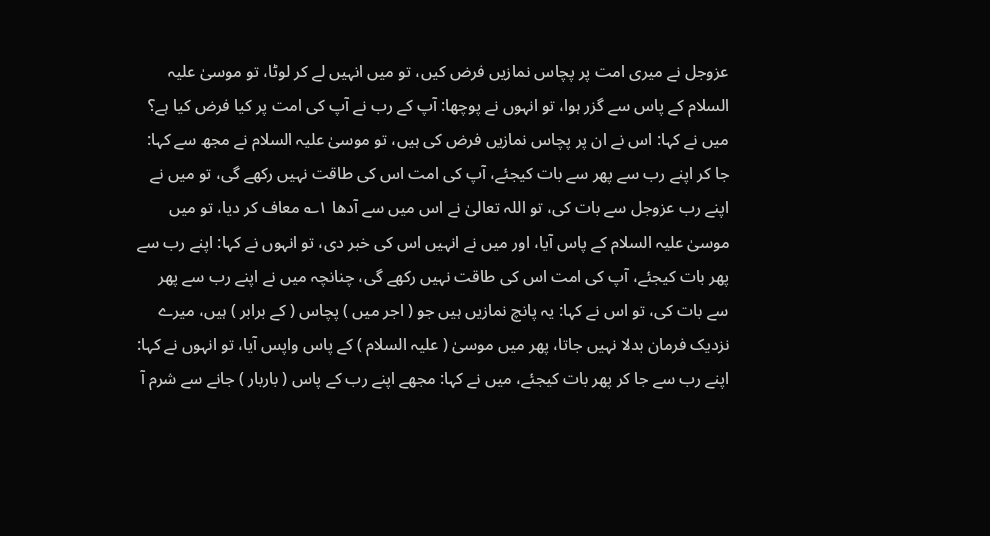عزوجل نے میری امت پر پچاس نمازیں فرض کیں، تو میں انہیں لے کر لوٹا، تو موسیٰ علیہ السلام کے پاس سے گزر ہوا، تو انہوں نے پوچھا: آپ کے رب نے آپ کی امت پر کیا فرض کیا ہے؟ میں نے کہا: اس نے ان پر پچاس نمازیں فرض کی ہیں، تو موسیٰ علیہ السلام نے مجھ سے کہا: جا کر اپنے رب سے پھر سے بات کیجئے، آپ کی امت اس کی طاقت نہیں رکھے گی، تو میں نے اپنے رب عزوجل سے بات کی، تو اللہ تعالیٰ نے اس میں سے آدھا ۱؎ معاف کر دیا، تو میں موسیٰ علیہ السلام کے پاس آیا، اور میں نے انہیں اس کی خبر دی، تو انہوں نے کہا: اپنے رب سے پھر بات کیجئے، آپ کی امت اس کی طاقت نہیں رکھے گی، چنانچہ میں نے اپنے رب سے پھر سے بات کی، تو اس نے کہا: یہ پانچ نمازیں ہیں جو ( اجر میں ) پچاس ( کے برابر ) ہیں، میرے نزدیک فرمان بدلا نہیں جاتا، پھر میں موسیٰ ( علیہ السلام ) کے پاس واپس آیا، تو انہوں نے کہا: اپنے رب سے جا کر پھر بات کیجئے، میں نے کہا: مجھے اپنے رب کے پاس ( باربار ) جانے سے شرم آ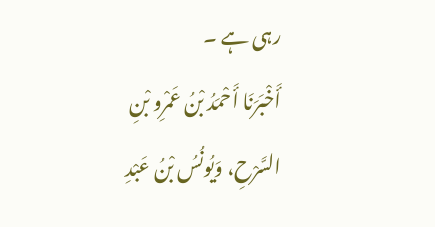رہی ہے ۔
أَخْبَرَنَا أَحْمَدُ بْنُ عَمْرِو بْنِ السَّرْحِ، وَيُونُسُ بْنُ عَبْدِ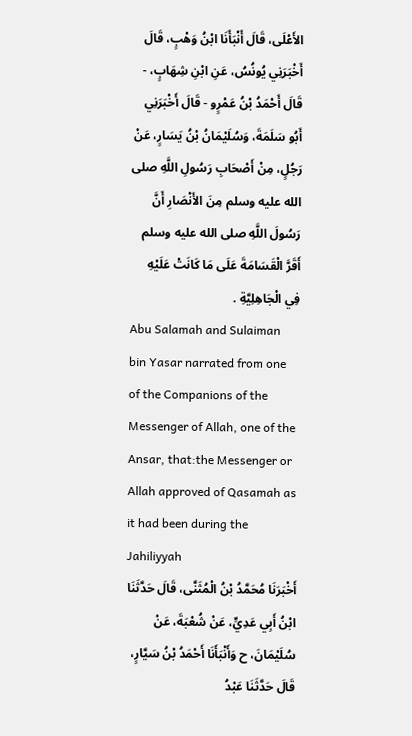الأَعْلَى، قَالَ أَنْبَأَنَا ابْنُ وَهْبٍ، قَالَ أَخْبَرَنِي يُونُسُ، عَنِ ابْنِ شِهَابٍ، - قَالَ أَحْمَدُ بْنُ عَمْرٍو - قَالَ أَخْبَرَنِي أَبُو سَلَمَةَ، وَسُلَيْمَانُ بْنُ يَسَارٍ، عَنْ رَجُلٍ، مِنْ أَصْحَابِ رَسُولِ اللَّهِ صلى الله عليه وسلم مِنَ الأَنْصَارِ أَنَّ رَسُولَ اللَّهِ صلى الله عليه وسلم أَقَرَّ الْقَسَامَةَ عَلَى مَا كَانَتْ عَلَيْهِ فِي الْجَاهِلِيَّةِ .
Abu Salamah and Sulaiman bin Yasar narrated from one of the Companions of the Messenger of Allah, one of the Ansar, that:the Messenger or Allah approved of Qasamah as it had been during the Jahiliyyah
أَخْبَرَنَا مُحَمَّدُ بْنُ الْمُثَنَّى، قَالَ حَدَّثَنَا ابْنُ أَبِي عَدِيٍّ، عَنْ شُعْبَةَ، عَنْ سُلَيْمَانَ، ح وَأَنْبَأَنَا أَحْمَدُ بْنُ سَيَّارٍ، قَالَ حَدَّثَنَا عَبْدُ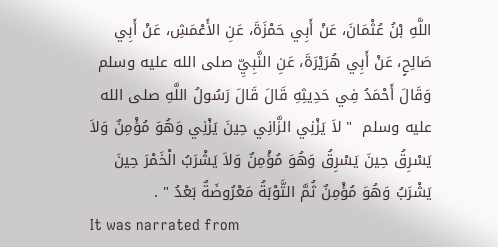اللَّهِ بْنُ عُثْمَانَ، عَنْ أَبِي حَمْزَةَ، عَنِ الأَعْمَشِ، عَنْ أَبِي صَالِحٍ، عَنْ أَبِي هُرَيْرَةَ، عَنِ النَّبِيِّ صلى الله عليه وسلم وَقَالَ أَحْمَدُ فِي حَدِيثِهِ قَالَ قَالَ رَسُولُ اللَّهِ صلى الله عليه وسلم  " لاَ يَزْنِي الزَّانِي حِينَ يَزْنِي وَهُوَ مُؤْمِنٌ وَلاَ يَسْرِقُ حِينَ يَسْرِقُ وَهُوَ مُؤْمِنٌ وَلاَ يَشْرَبُ الْخَمْرَ حِينَ يَشْرَبُ وَهُوَ مُؤْمِنٌ ثُمَّ التَّوْبَةُ مَعْرُوضَةٌ بَعْدُ " .
It was narrated from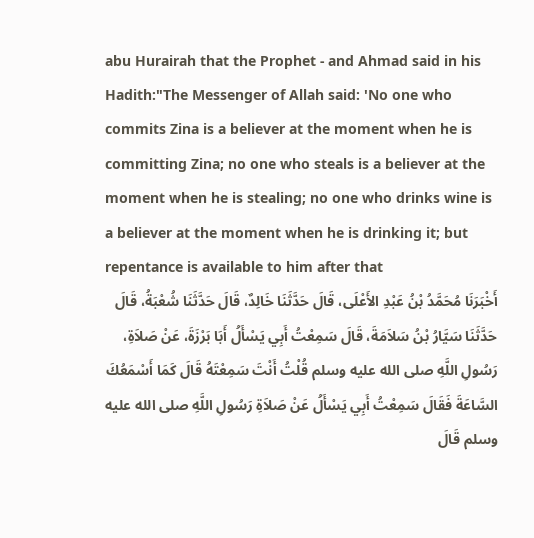abu Hurairah that the Prophet - and Ahmad said in his Hadith:"The Messenger of Allah said: 'No one who commits Zina is a believer at the moment when he is committing Zina; no one who steals is a believer at the moment when he is stealing; no one who drinks wine is a believer at the moment when he is drinking it; but repentance is available to him after that
أَخْبَرَنَا مُحَمَّدُ بْنُ عَبْدِ الأَعْلَى، قَالَ حَدَّثَنَا خَالِدٌ، قَالَ حَدَّثَنَا شُعْبَةُ، قَالَ حَدَّثَنَا سَيَّارُ بْنُ سَلاَمَةَ، قَالَ سَمِعْتُ أَبِي يَسْأَلُ أَبَا بَرْزَةَ، عَنْ صَلاَةِ، رَسُولِ اللَّهِ صلى الله عليه وسلم قُلْتُ أَنْتَ سَمِعْتَهُ قَالَ كَمَا أَسْمَعُكَ السَّاعَةَ فَقَالَ سَمِعْتُ أَبِي يَسْأَلُ عَنْ صَلاَةِ رَسُولِ اللَّهِ صلى الله عليه وسلم قَالَ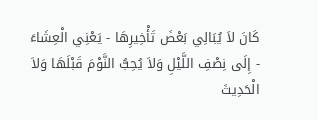كَانَ لاَ يُبَالِي بَعْضَ تَأْخِيرِهَا - يَعْنِي الْعِشَاءَ - إِلَى نِصْفِ اللَّيْلِ وَلاَ يُحِبُّ النَّوْمَ قَبْلَهَا وَلاَ الْحَدِيثَ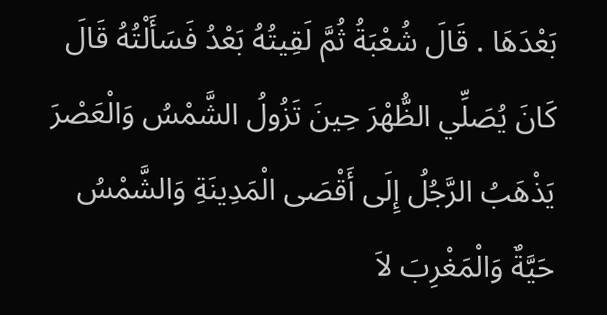بَعْدَهَا . قَالَ شُعْبَةُ ثُمَّ لَقِيتُهُ بَعْدُ فَسَأَلْتُهُ قَالَ كَانَ يُصَلِّي الظُّهْرَ حِينَ تَزُولُ الشَّمْسُ وَالْعَصْرَ يَذْهَبُ الرَّجُلُ إِلَى أَقْصَى الْمَدِينَةِ وَالشَّمْسُ حَيَّةٌ وَالْمَغْرِبَ لاَ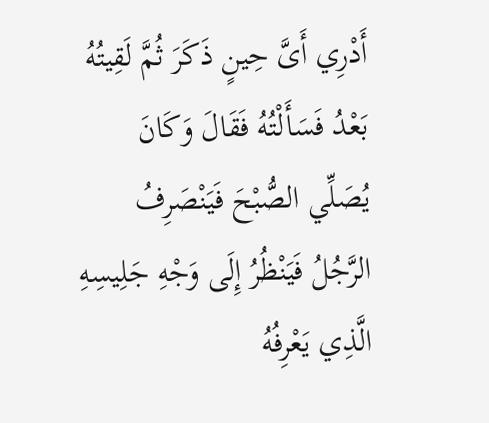أَدْرِي أَىَّ حِينٍ ذَكَرَ ثُمَّ لَقِيتُهُ بَعْدُ فَسَأَلْتُهُ فَقَالَ وَكَانَ يُصَلِّي الصُّبْحَ فَيَنْصَرِفُ الرَّجُلُ فَيَنْظُرُ إِلَى وَجْهِ جَلِيسِهِ الَّذِي يَعْرِفُهُ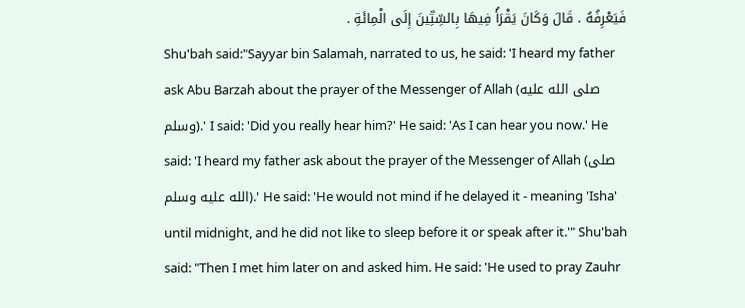فَيَعْرِفُهُ . قَالَ وَكَانَ يَقْرَأُ فِيهَا بِالسِّتِّينَ إِلَى الْمِائَةِ .
Shu'bah said:"Sayyar bin Salamah, narrated to us, he said: 'I heard my father ask Abu Barzah about the prayer of the Messenger of Allah (صلى الله عليه وسلم).' I said: 'Did you really hear him?' He said: 'As I can hear you now.' He said: 'I heard my father ask about the prayer of the Messenger of Allah (صلى الله عليه وسلم).' He said: 'He would not mind if he delayed it - meaning 'Isha' until midnight, and he did not like to sleep before it or speak after it.'" Shu'bah said: "Then I met him later on and asked him. He said: 'He used to pray Zauhr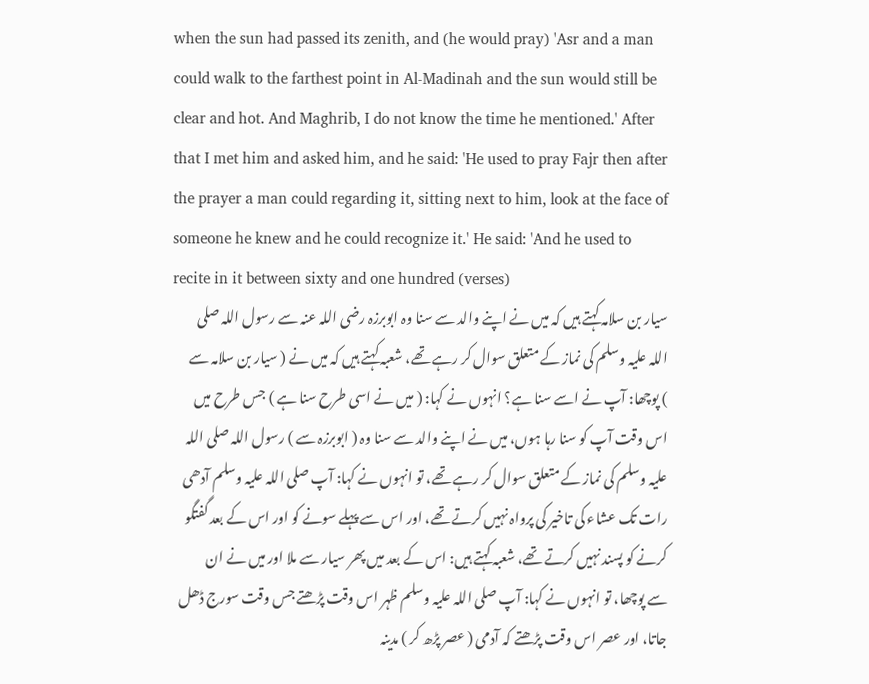when the sun had passed its zenith, and (he would pray) 'Asr and a man could walk to the farthest point in Al-Madinah and the sun would still be clear and hot. And Maghrib, I do not know the time he mentioned.' After that I met him and asked him, and he said: 'He used to pray Fajr then after the prayer a man could regarding it, sitting next to him, look at the face of someone he knew and he could recognize it.' He said: 'And he used to recite in it between sixty and one hundred (verses)
سیار بن سلامہ کہتے ہیں کہ میں نے اپنے والد سے سنا وہ ابوبرزہ رضی اللہ عنہ سے رسول اللہ صلی اللہ علیہ وسلم کی نماز کے متعلق سوال کر رہے تھے، شعبہ کہتے ہیں کہ میں نے ( سیار بن سلامہ سے ) پوچھا: آپ نے اسے سنا ہے؟ انہوں نے کہا: ( میں نے اسی طرح سنا ہے ) جس طرح میں اس وقت آپ کو سنا رہا ہوں، میں نے اپنے والد سے سنا وہ ( ابوبرزہ سے ) رسول اللہ صلی اللہ علیہ وسلم کی نماز کے متعلق سوال کر رہے تھے، تو انہوں نے کہا: آپ صلی اللہ علیہ وسلم آدھی رات تک عشاء کی تاخیر کی پرواہ نہیں کرتے تھے، اور اس سے پہلے سونے کو اور اس کے بعد گفتگو کرنے کو پسند نہیں کرتے تھے، شعبہ کہتے ہیں: اس کے بعد میں پھر سیار سے ملا اور میں نے ان سے پوچھا، تو انہوں نے کہا: آپ صلی اللہ علیہ وسلم ظہر اس وقت پڑھتے جس وقت سورج ڈھل جاتا، اور عصر اس وقت پڑھتے کہ آدمی ( عصر پڑھ کر ) مدینہ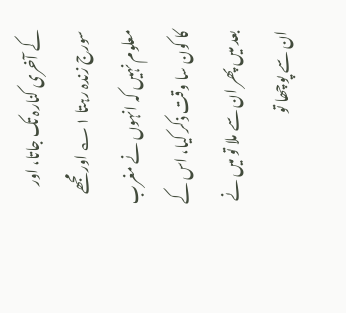کے آخری کنارہ تک جاتا، اور سورج زندہ رہتا ۱؎ اور مجھے معلوم نہیں کہ انہوں نے مغرب کا کون سا وقت ذکر کیا، اس کے بعد میں پھر ان سے ملا تو میں نے ان سے پوچھا تو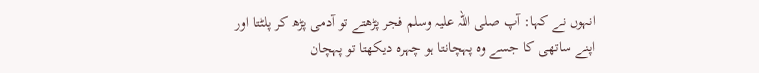انہوں نے کہا: آپ صلی اللہ علیہ وسلم فجر پڑھتے تو آدمی پڑھ کر پلٹتا اور اپنے ساتھی کا جسے وہ پہچانتا ہو چہرہ دیکھتا تو پہچان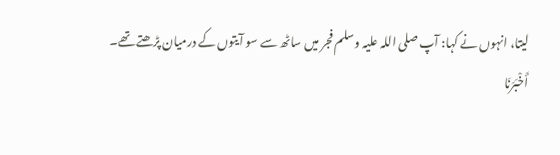لیتا، انہوں نے کہا: آپ صلی اللہ علیہ وسلم فجر میں ساٹھ سے سو آیتوں کے درمیان پڑھتے تھے۔
أَخْبَرَنَا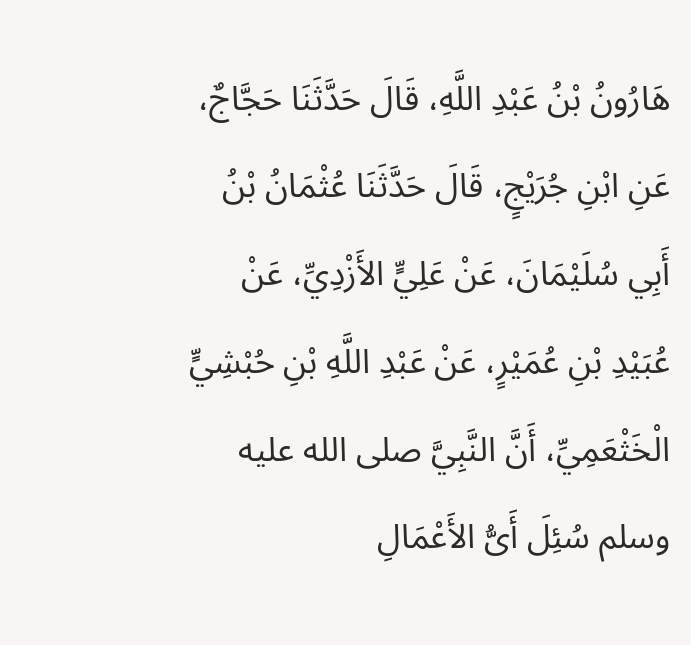هَارُونُ بْنُ عَبْدِ اللَّهِ، قَالَ حَدَّثَنَا حَجَّاجٌ، عَنِ ابْنِ جُرَيْجٍ، قَالَ حَدَّثَنَا عُثْمَانُ بْنُ أَبِي سُلَيْمَانَ، عَنْ عَلِيٍّ الأَزْدِيِّ، عَنْ عُبَيْدِ بْنِ عُمَيْرٍ، عَنْ عَبْدِ اللَّهِ بْنِ حُبْشِيٍّ الْخَثْعَمِيِّ، أَنَّ النَّبِيَّ صلى الله عليه وسلم سُئِلَ أَىُّ الأَعْمَالِ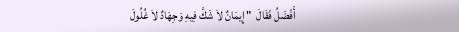أَفْضَلُ فَقَالَ  " إِيمَانٌ لاَ شَكَّ فِيهِ وَجِهَادٌ لاَ غُلُولَ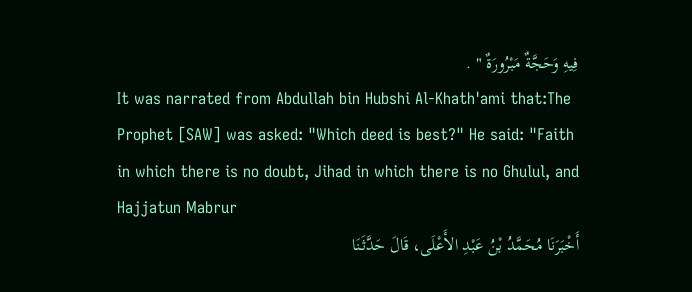فِيهِ وَحَجَّةٌ مَبْرُورَةٌ " .
It was narrated from Abdullah bin Hubshi Al-Khath'ami that:The Prophet [SAW] was asked: "Which deed is best?" He said: "Faith in which there is no doubt, Jihad in which there is no Ghulul, and Hajjatun Mabrur
أَخْبَرَنَا مُحَمَّدُ بْنُ عَبْدِ الأَعْلَى، قَالَ حَدَّثَنَا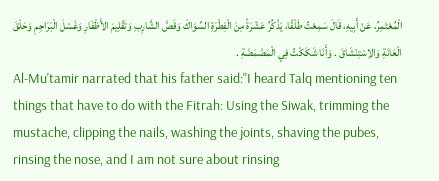الْمُعْتَمِرُ، عَنْ أَبِيهِ، قَالَ سَمِعْتُ طَلْقًا، يَذْكُرُ عَشْرَةً مِنَ الْفِطْرَةِ السِّوَاكَ وَقَصَّ الشَّارِبِ وَتَقْلِيمَ الأَظْفَارِ وَغَسْلَ الْبَرَاجِمِ وَحَلْقَ الْعَانَةِ وَالاِسْتِنْشَاقَ . وَأَنَا شَكَكْتُ فِي الْمَضْمَضَةِ .
Al-Mu'tamir narrated that his father said:"I heard Talq mentioning ten things that have to do with the Fitrah: Using the Siwak, trimming the mustache, clipping the nails, washing the joints, shaving the pubes, rinsing the nose, and I am not sure about rinsing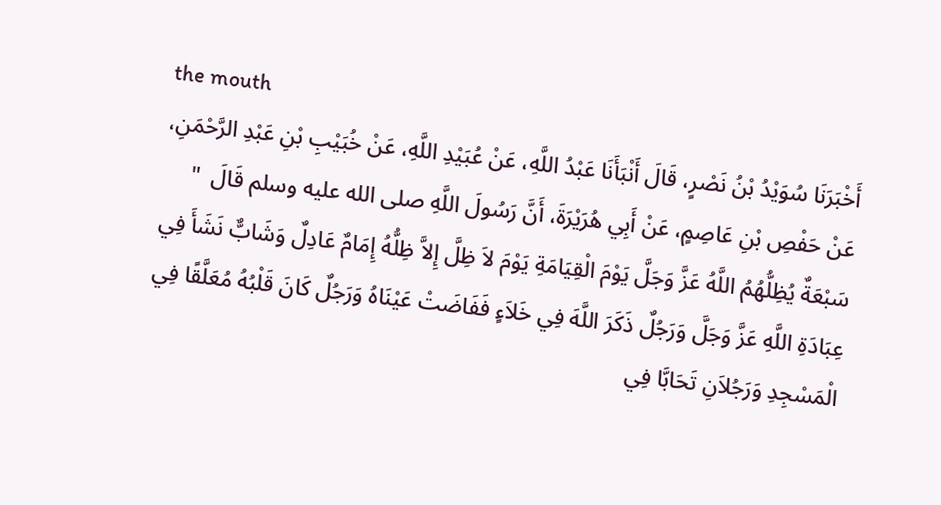the mouth
أَخْبَرَنَا سُوَيْدُ بْنُ نَصْرٍ، قَالَ أَنْبَأَنَا عَبْدُ اللَّهِ، عَنْ عُبَيْدِ اللَّهِ، عَنْ خُبَيْبِ بْنِ عَبْدِ الرَّحْمَنِ، عَنْ حَفْصِ بْنِ عَاصِمٍ، عَنْ أَبِي هُرَيْرَةَ، أَنَّ رَسُولَ اللَّهِ صلى الله عليه وسلم قَالَ  " سَبْعَةٌ يُظِلُّهُمُ اللَّهُ عَزَّ وَجَلَّ يَوْمَ الْقِيَامَةِ يَوْمَ لاَ ظِلَّ إِلاَّ ظِلُّهُ إِمَامٌ عَادِلٌ وَشَابٌّ نَشَأَ فِي عِبَادَةِ اللَّهِ عَزَّ وَجَلَّ وَرَجُلٌ ذَكَرَ اللَّهَ فِي خَلاَءٍ فَفَاضَتْ عَيْنَاهُ وَرَجُلٌ كَانَ قَلْبُهُ مُعَلَّقًا فِي الْمَسْجِدِ وَرَجُلاَنِ تَحَابَّا فِي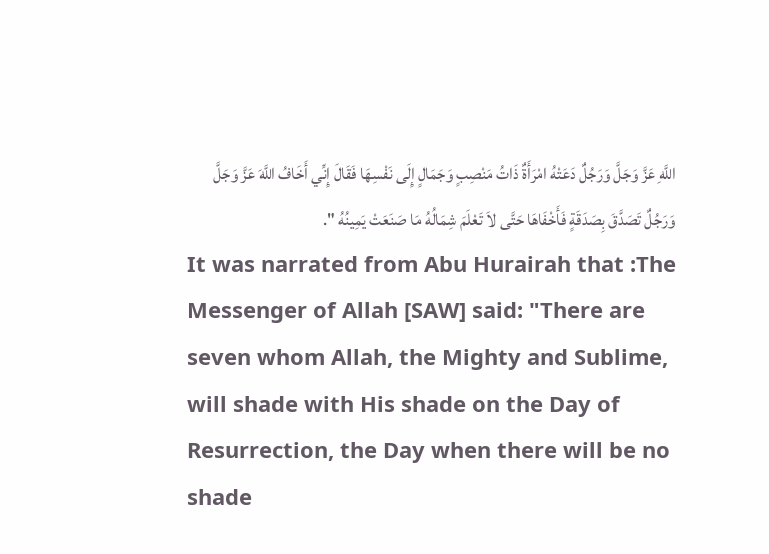اللَّهِ عَزَّ وَجَلَّ وَرَجُلٌ دَعَتْهُ امْرَأَةٌ ذَاتُ مَنْصِبٍ وَجَمَالٍ إِلَى نَفْسِهَا فَقَالَ إِنِّي أَخَافُ اللَّهَ عَزَّ وَجَلَّ وَرَجُلٌ تَصَدَّقَ بِصَدَقَةٍ فَأَخْفَاهَا حَتَّى لاَ تَعْلَمَ شِمَالُهُ مَا صَنَعَتْ يَمِينُهُ ".
It was narrated from Abu Hurairah that :The Messenger of Allah [SAW] said: "There are seven whom Allah, the Mighty and Sublime, will shade with His shade on the Day of Resurrection, the Day when there will be no shade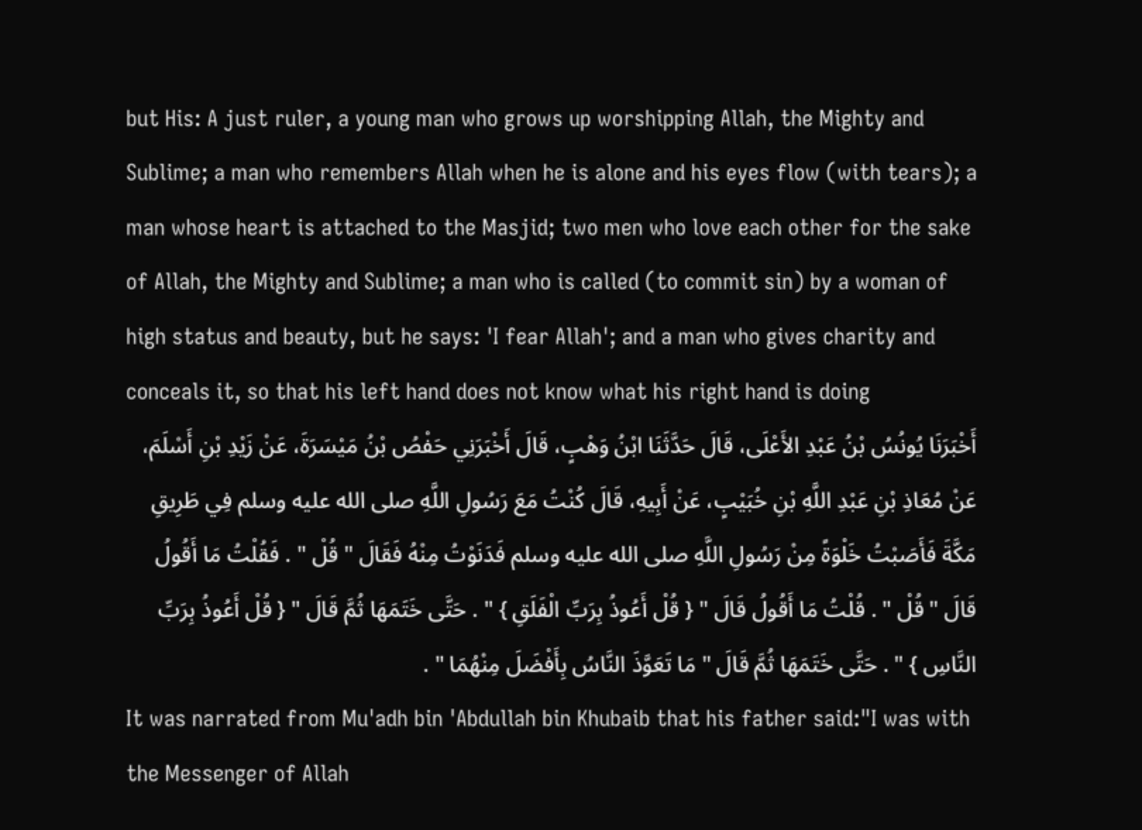but His: A just ruler, a young man who grows up worshipping Allah, the Mighty and Sublime; a man who remembers Allah when he is alone and his eyes flow (with tears); a man whose heart is attached to the Masjid; two men who love each other for the sake of Allah, the Mighty and Sublime; a man who is called (to commit sin) by a woman of high status and beauty, but he says: 'I fear Allah'; and a man who gives charity and conceals it, so that his left hand does not know what his right hand is doing
أَخْبَرَنَا يُونُسُ بْنُ عَبْدِ الأَعْلَى، قَالَ حَدَّثَنَا ابْنُ وَهْبٍ، قَالَ أَخْبَرَنِي حَفْصُ بْنُ مَيْسَرَةَ، عَنْ زَيْدِ بْنِ أَسْلَمَ، عَنْ مُعَاذِ بْنِ عَبْدِ اللَّهِ بْنِ خُبَيْبٍ، عَنْ أَبِيهِ، قَالَ كُنْتُ مَعَ رَسُولِ اللَّهِ صلى الله عليه وسلم فِي طَرِيقِ مَكَّةَ فَأَصَبْتُ خَلْوَةً مِنْ رَسُولِ اللَّهِ صلى الله عليه وسلم فَدَنَوْتُ مِنْهُ فَقَالَ " قُلْ " . فَقُلْتُ مَا أَقُولُ قَالَ " قُلْ " . قُلْتُ مَا أَقُولُ قَالَ " { قُلْ أَعُوذُ بِرَبِّ الْفَلَقِ } " . حَتَّى خَتَمَهَا ثُمَّ قَالَ " { قُلْ أَعُوذُ بِرَبِّ النَّاسِ } " . حَتَّى خَتَمَهَا ثُمَّ قَالَ " مَا تَعَوَّذَ النَّاسُ بِأَفْضَلَ مِنْهُمَا " .
It was narrated from Mu'adh bin 'Abdullah bin Khubaib that his father said:"I was with the Messenger of Allah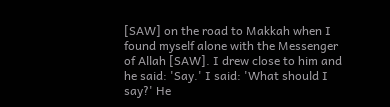[SAW] on the road to Makkah when I found myself alone with the Messenger of Allah [SAW]. I drew close to him and he said: 'Say.' I said: 'What should I say?' He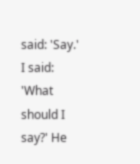said: 'Say.' I said: 'What should I say?' He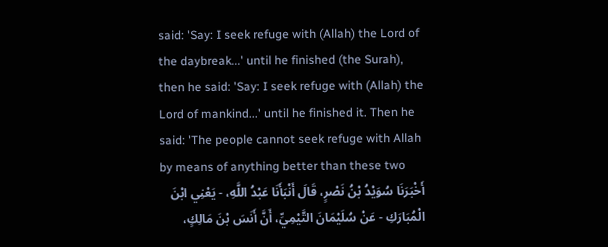said: 'Say: I seek refuge with (Allah) the Lord of the daybreak...' until he finished (the Surah), then he said: 'Say: I seek refuge with (Allah) the Lord of mankind...' until he finished it. Then he said: 'The people cannot seek refuge with Allah by means of anything better than these two
أَخْبَرَنَا سُوَيْدُ بْنُ نَصْرٍ، قَالَ أَنْبَأَنَا عَبْدُ اللَّهِ، - يَعْنِي ابْنَ الْمُبَارَكِ - عَنْ سُلَيْمَانَ التَّيْمِيِّ، أَنَّ أَنَسَ بْنَ مَالِكٍ،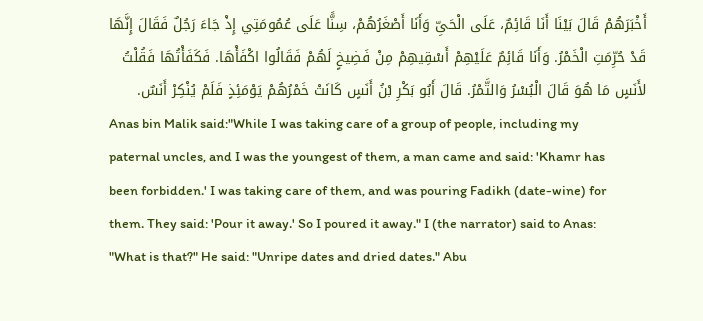أَخْبَرَهُمْ قَالَ بَيْنَا أَنَا قَائِمٌ، عَلَى الْحَىِّ وَأَنَا أَصْغَرُهُمْ، سِنًّا عَلَى عُمُومَتِي إِذْ جَاءَ رَجُلٌ فَقَالَ إِنَّهَا قَدْ حُرِّمَتِ الْخَمْرُ. وَأَنَا قَائِمٌ عَلَيْهِمْ أَسْقِيهِمْ مِنْ فَضِيخٍ لَهُمْ فَقَالُوا اكْفَأْهَا. فَكَفَأْتُهَا فَقُلْتُ لأَنَسٍ مَا هُوَ قَالَ الْبُسْرُ وَالتَّمْرُ. قَالَ أَبُو بَكْرِ بْنُ أَنَسٍ كَانَتْ خَمْرُهُمْ يَوْمَئِذٍ فَلَمْ يُنْكِرْ أَنَسٌ.
Anas bin Malik said:"While I was taking care of a group of people, including my paternal uncles, and I was the youngest of them, a man came and said: 'Khamr has been forbidden.' I was taking care of them, and was pouring Fadikh (date-wine) for them. They said: 'Pour it away.' So I poured it away." I (the narrator) said to Anas: "What is that?" He said: "Unripe dates and dried dates." Abu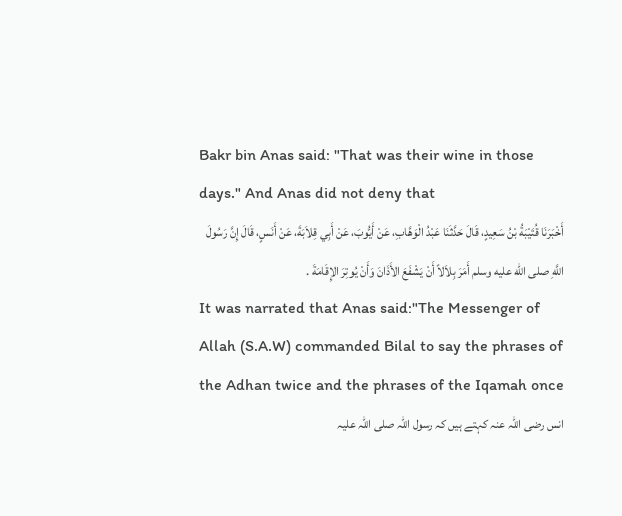Bakr bin Anas said: "That was their wine in those days." And Anas did not deny that
أَخْبَرَنَا قُتَيْبَةُ بْنُ سَعِيدٍ، قَالَ حَدَّثَنَا عَبْدُ الْوَهَّابِ، عَنْ أَيُّوبَ، عَنْ أَبِي قِلاَبَةَ، عَنْ أَنَسٍ، قَالَ إِنَّ رَسُولَ اللَّهِ صلى الله عليه وسلم أَمَرَ بِلاَلاً أَنْ يَشْفَعَ الأَذَانَ وَأَنْ يُوتِرَ الإِقَامَةَ .
It was narrated that Anas said:"The Messenger of Allah (S.A.W) commanded Bilal to say the phrases of the Adhan twice and the phrases of the Iqamah once
انس رضی اللہ عنہ کہتے ہیں کہ رسول اللہ صلی اللہ علیہ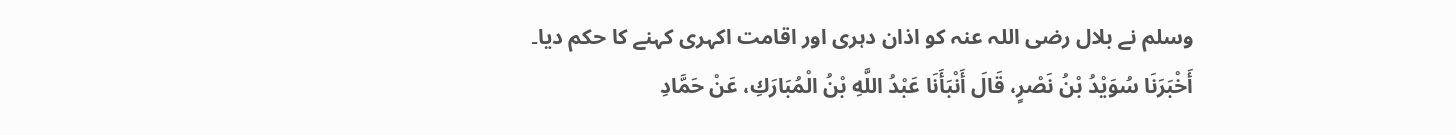وسلم نے بلال رضی اللہ عنہ کو اذان دہری اور اقامت اکہری کہنے کا حکم دیا۔
أَخْبَرَنَا سُوَيْدُ بْنُ نَصْرٍ، قَالَ أَنْبَأَنَا عَبْدُ اللَّهِ بْنُ الْمُبَارَكِ، عَنْ حَمَّادِ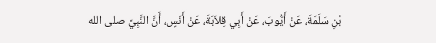بْنِ سَلَمَةَ، عَنْ أَيُّوبَ، عَنْ أَبِي قِلاَبَةَ، عَنْ أَنَسٍ، أَنَّ النَّبِيَّ صلى الله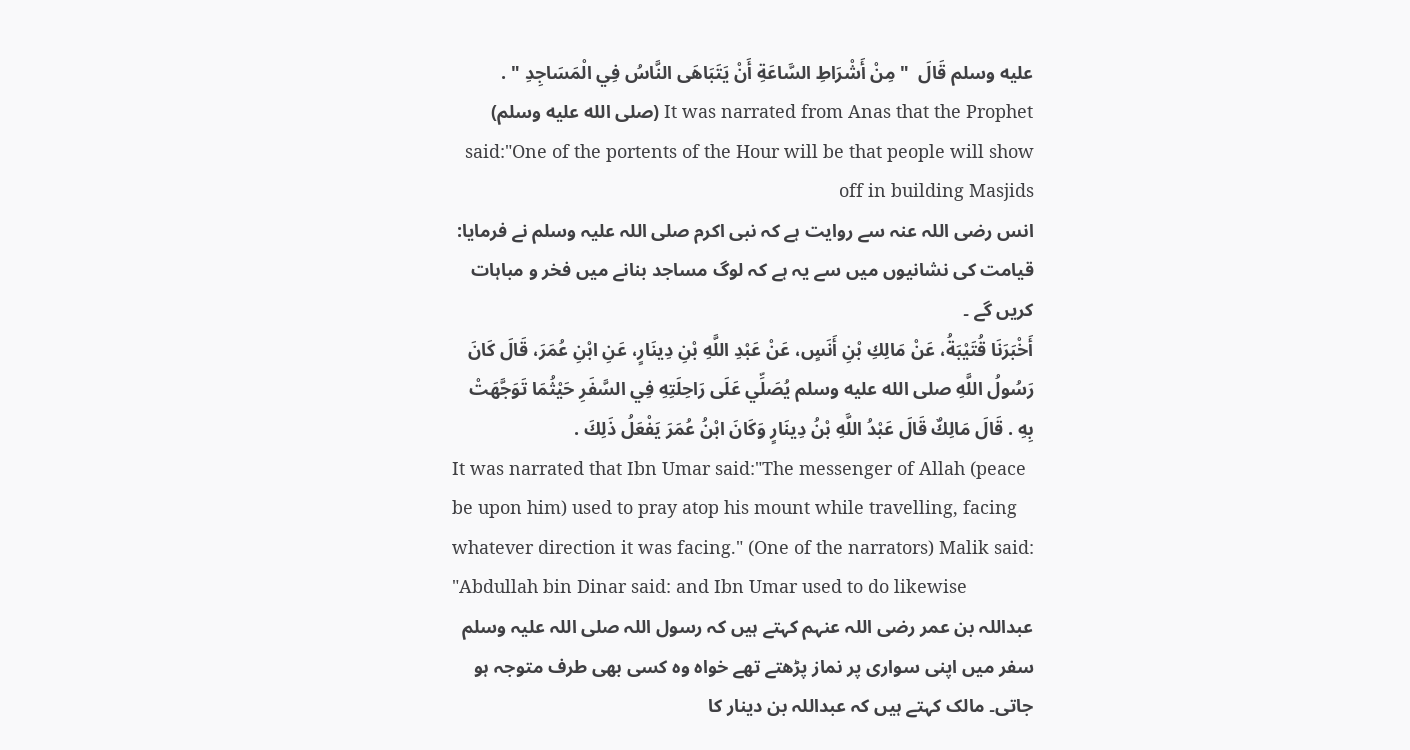عليه وسلم قَالَ  " مِنْ أَشْرَاطِ السَّاعَةِ أَنْ يَتَبَاهَى النَّاسُ فِي الْمَسَاجِدِ " .
It was narrated from Anas that the Prophet (صلى الله عليه وسلم) said:"One of the portents of the Hour will be that people will show off in building Masjids
انس رضی اللہ عنہ سے روایت ہے کہ نبی اکرم صلی اللہ علیہ وسلم نے فرمایا: قیامت کی نشانیوں میں سے یہ ہے کہ لوگ مساجد بنانے میں فخر و مباہات کریں گے ۔
أَخْبَرَنَا قُتَيْبَةُ، عَنْ مَالِكِ بْنِ أَنَسٍ، عَنْ عَبْدِ اللَّهِ بْنِ دِينَارٍ، عَنِ ابْنِ عُمَرَ، قَالَ كَانَ رَسُولُ اللَّهِ صلى الله عليه وسلم يُصَلِّي عَلَى رَاحِلَتِهِ فِي السَّفَرِ حَيْثُمَا تَوَجَّهَتْ بِهِ . قَالَ مَالِكٌ قَالَ عَبْدُ اللَّهِ بْنُ دِينَارٍ وَكَانَ ابْنُ عُمَرَ يَفْعَلُ ذَلِكَ .
It was narrated that Ibn Umar said:"The messenger of Allah (peace be upon him) used to pray atop his mount while travelling, facing whatever direction it was facing." (One of the narrators) Malik said: "Abdullah bin Dinar said: and Ibn Umar used to do likewise
عبداللہ بن عمر رضی اللہ عنہم کہتے ہیں کہ رسول اللہ صلی اللہ علیہ وسلم سفر میں اپنی سواری پر نماز پڑھتے تھے خواہ وہ کسی بھی طرف متوجہ ہو جاتی۔ مالک کہتے ہیں کہ عبداللہ بن دینار کا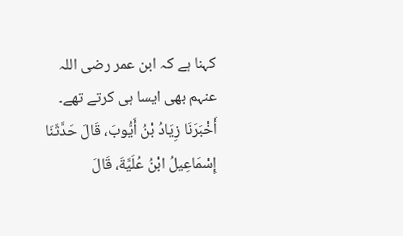کہنا ہے کہ ابن عمر رضی اللہ عنہم بھی ایسا ہی کرتے تھے۔
أَخْبَرَنَا زِيَادُ بْنُ أَيُّوبَ، قَالَ حَدَّثَنَا إِسْمَاعِيلُ ابْنُ عُلَيَّةَ، قَالَ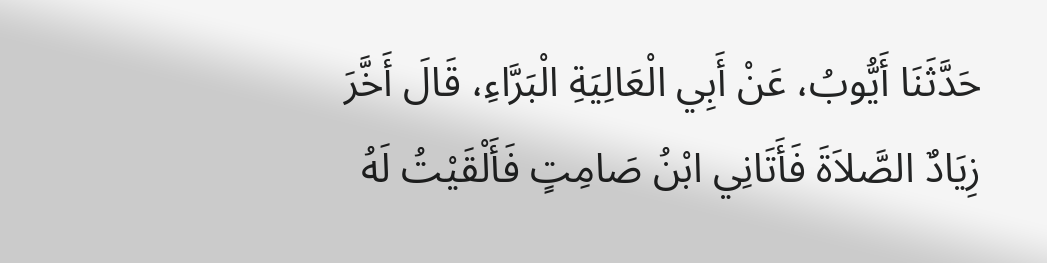حَدَّثَنَا أَيُّوبُ، عَنْ أَبِي الْعَالِيَةِ الْبَرَّاءِ، قَالَ أَخَّرَ زِيَادٌ الصَّلاَةَ فَأَتَانِي ابْنُ صَامِتٍ فَأَلْقَيْتُ لَهُ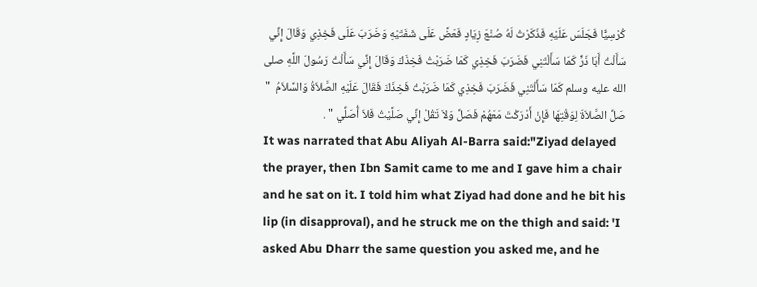كُرْسِيًّا فَجَلَسَ عَلَيْهِ فَذَكَرْتُ لَهُ صُنْعَ زِيَادٍ فَعَضَّ عَلَى شَفَتَيْهِ وَضَرَبَ عَلَى فَخِذِي وَقَالَ إِنِّي سَأَلْتُ أَبَا ذَرٍّ كَمَا سَأَلْتَنِي فَضَرَبَ فَخِذِي كَمَا ضَرَبْتُ فَخِذَكَ وَقَالَ إِنِّي سَأَلْتُ رَسُولَ اللَّهِ صلى الله عليه وسلم كَمَا سَأَلْتَنِي فَضَرَبَ فَخِذِي كَمَا ضَرَبْتُ فَخِذَكَ فَقَالَ عَلَيْهِ الصَّلاَةُ وَالسَّلاَمُ  " صَلِّ الصَّلاَةَ لِوَقْتِهَا فَإِنْ أَدْرَكْتَ مَعَهُمْ فَصَلِّ وَلاَ تَقُلْ إِنِّي صَلَّيْتُ فَلاَ أُصَلِّي " .
It was narrated that Abu Aliyah Al-Barra said:"Ziyad delayed the prayer, then Ibn Samit came to me and I gave him a chair and he sat on it. I told him what Ziyad had done and he bit his lip (in disapproval), and he struck me on the thigh and said: 'I asked Abu Dharr the same question you asked me, and he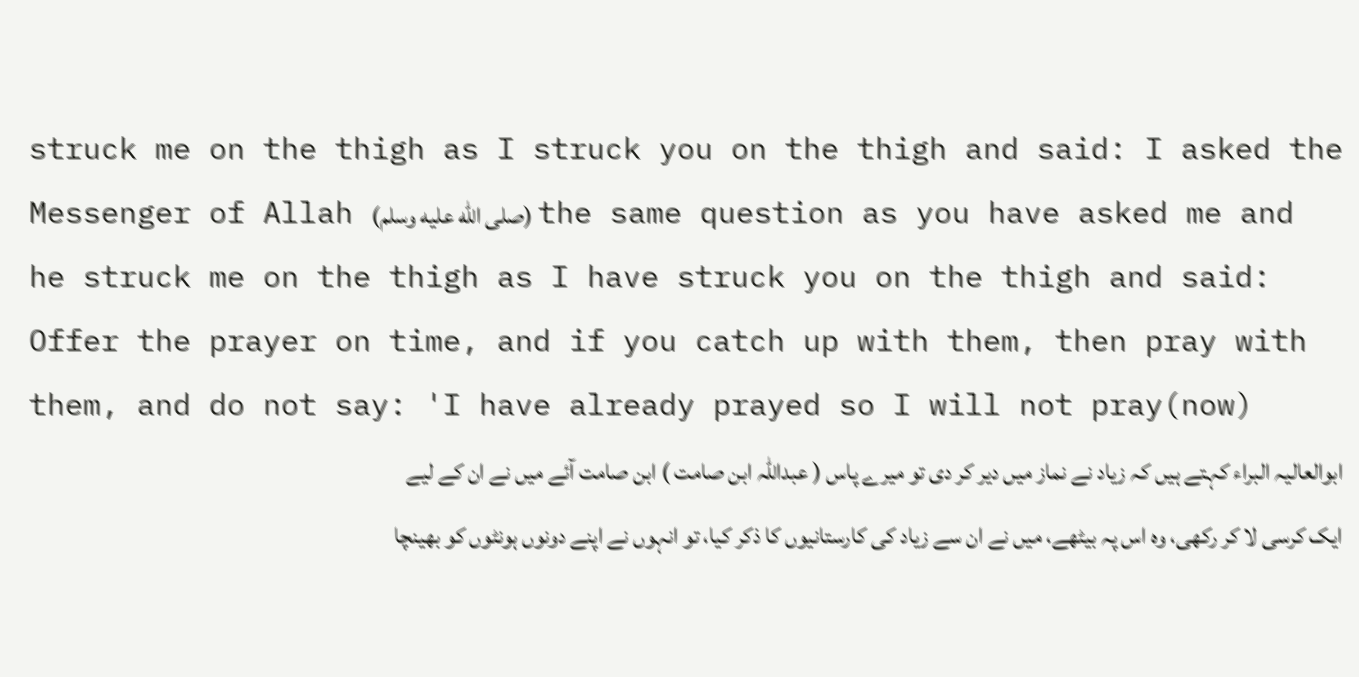struck me on the thigh as I struck you on the thigh and said: I asked the Messenger of Allah (صلى الله عليه وسلم) the same question as you have asked me and he struck me on the thigh as I have struck you on the thigh and said: Offer the prayer on time, and if you catch up with them, then pray with them, and do not say: 'I have already prayed so I will not pray(now)
ابوالعالیہ البراء کہتے ہیں کہ زیاد نے نماز میں دیر کر دی تو میرے پاس ( عبداللہ ابن صامت ) ابن صامت آئے میں نے ان کے لیے ایک کرسی لا کر رکھی، وہ اس پہ بیٹھے، میں نے ان سے زیاد کی کارستانیوں کا ذکر کیا، تو انہوں نے اپنے دونوں ہونٹوں کو بھینچا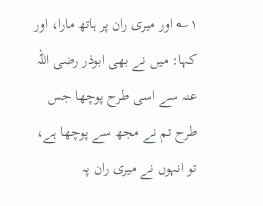۱؎ اور میری ران پر ہاتھ مارا، اور کہا: میں نے بھی ابوذر رضی اللہ عنہ سے اسی طرح پوچھا جس طرح تم نے مجھ سے پوچھا ہے، تو انہوں نے میری ران پہ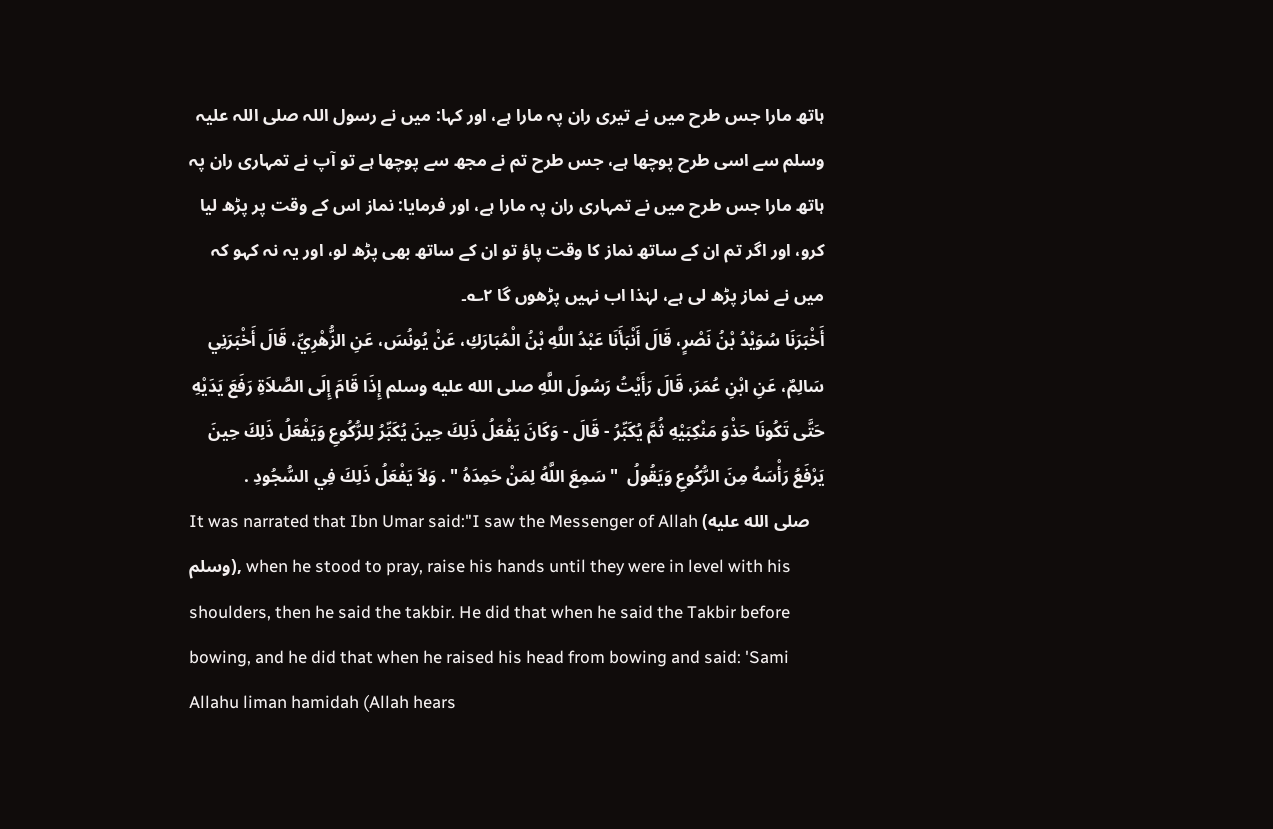ہاتھ مارا جس طرح میں نے تیری ران پہ مارا ہے، اور کہا: میں نے رسول اللہ صلی اللہ علیہ وسلم سے اسی طرح پوچھا ہے، جس طرح تم نے مجھ سے پوچھا ہے تو آپ نے تمہاری ران پہ ہاتھ مارا جس طرح میں نے تمہاری ران پہ مارا ہے، اور فرمایا: نماز اس کے وقت پر پڑھ لیا کرو، اور اگر تم ان کے ساتھ نماز کا وقت پاؤ تو ان کے ساتھ بھی پڑھ لو، اور یہ نہ کہو کہ میں نے نماز پڑھ لی ہے، لہٰذا اب نہیں پڑھوں گا ۲؎۔
أَخْبَرَنَا سُوَيْدُ بْنُ نَصْرٍ، قَالَ أَنْبَأَنَا عَبْدُ اللَّهِ بْنُ الْمُبَارَكِ، عَنْ يُونُسَ، عَنِ الزُّهْرِيِّ، قَالَ أَخْبَرَنِي سَالِمٌ، عَنِ ابْنِ عُمَرَ، قَالَ رَأَيْتُ رَسُولَ اللَّهِ صلى الله عليه وسلم إِذَا قَامَ إِلَى الصَّلاَةِ رَفَعَ يَدَيْهِ حَتَّى تَكُونَا حَذْوَ مَنْكِبَيْهِ ثُمَّ يُكَبِّرُ - قَالَ - وَكَانَ يَفْعَلُ ذَلِكَ حِينَ يُكَبِّرُ لِلرُّكُوعِ وَيَفْعَلُ ذَلِكَ حِينَ يَرْفَعُ رَأْسَهُ مِنَ الرُّكُوعِ وَيَقُولُ  " سَمِعَ اللَّهُ لِمَنْ حَمِدَهُ " . وَلاَ يَفْعَلُ ذَلِكَ فِي السُّجُودِ .
It was narrated that Ibn Umar said:"I saw the Messenger of Allah (صلى الله عليه وسلم), when he stood to pray, raise his hands until they were in level with his shoulders, then he said the takbir. He did that when he said the Takbir before bowing, and he did that when he raised his head from bowing and said: 'Sami Allahu liman hamidah (Allah hears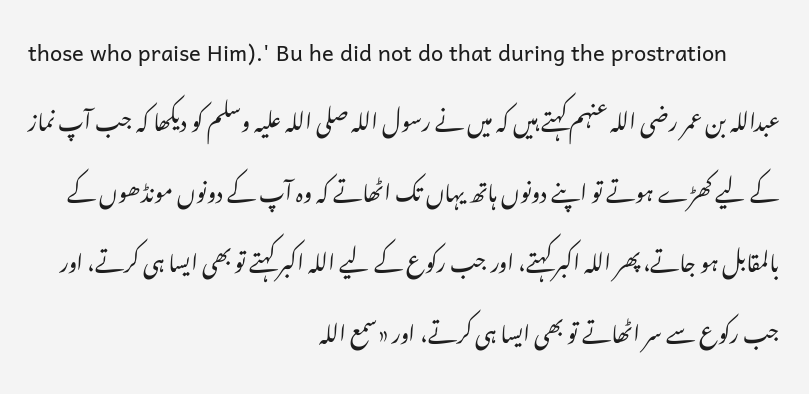those who praise Him).' Bu he did not do that during the prostration
عبداللہ بن عمر رضی اللہ عنہم کہتے ہیں کہ میں نے رسول اللہ صلی اللہ علیہ وسلم کو دیکھا کہ جب آپ نماز کے لیے کھڑے ہوتے تو اپنے دونوں ہاتھ یہاں تک اٹھاتے کہ وہ آپ کے دونوں مونڈھوں کے بالمقابل ہو جاتے، پھر اللہ اکبر کہتے، اور جب رکوع کے لیے اللہ اکبر کہتے تو بھی ایسا ہی کرتے، اور جب رکوع سے سر اٹھاتے تو بھی ایسا ہی کرتے، اور «سمع اللہ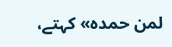لمن حمده» کہتے،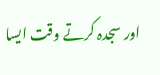اور سجدہ کرتے وقت ایسا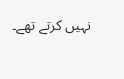نہیں کرتے تھے۔